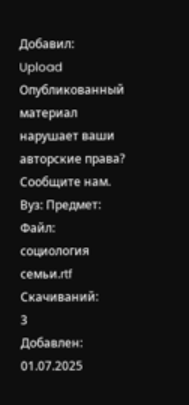Добавил:
Upload Опубликованный материал нарушает ваши авторские права? Сообщите нам.
Вуз: Предмет: Файл:
социология семьи.rtf
Скачиваний:
3
Добавлен:
01.07.2025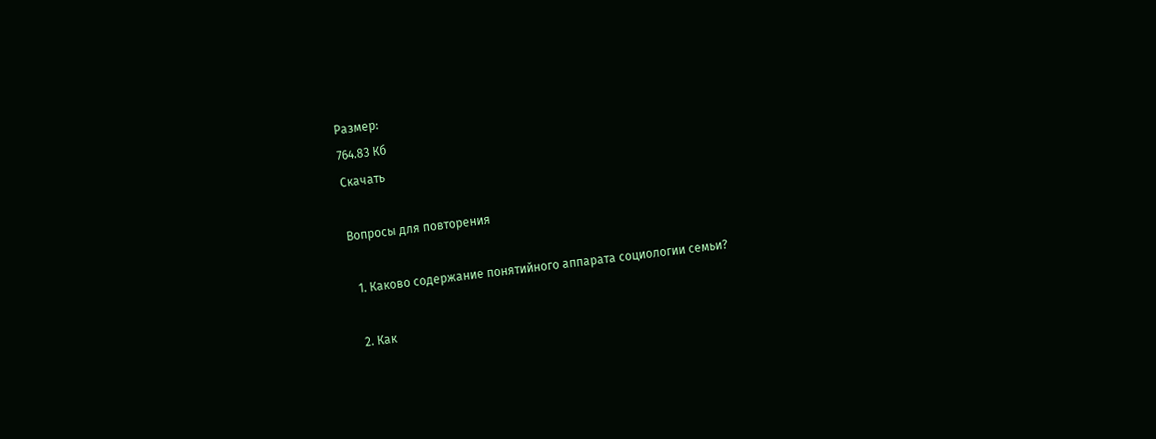Размер:
764.83 Кб
Скачать

Вопросы для повторения

  1. Каково содержание понятийного аппарата социологии семьи?

  2. Как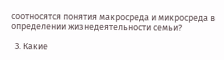соотносятся понятия макросреда и микросреда в определении жизнедеятельности семьи?

  3. Какие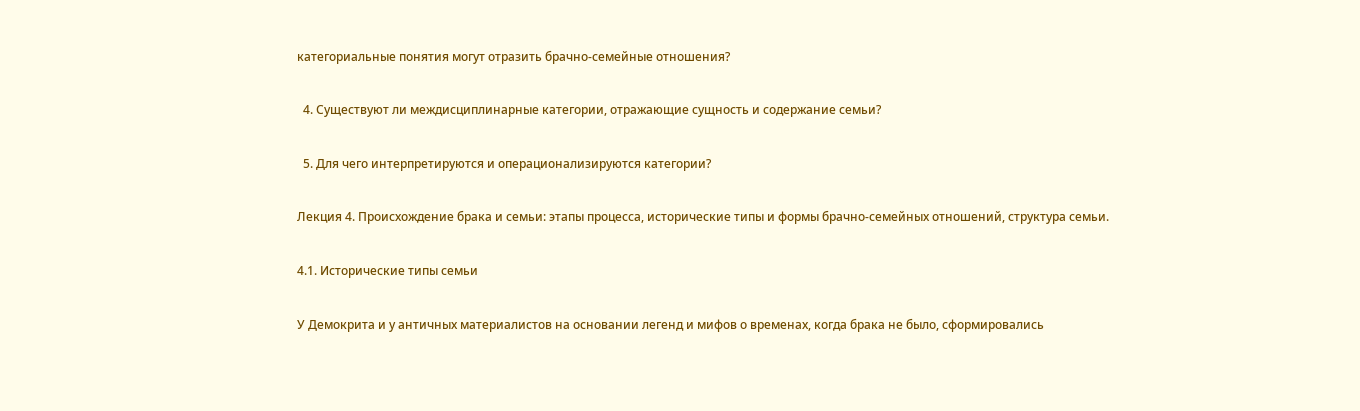категориальные понятия могут отразить брачно-семейные отношения?

  4. Существуют ли междисциплинарные категории, отражающие сущность и содержание семьи?

  5. Для чего интерпретируются и операционализируются категории?

Лекция 4. Происхождение брака и семьи: этапы процесса, исторические типы и формы брачно-семейных отношений, структура семьи.

4.1. Исторические типы семьи

У Демокрита и у античных материалистов на основании легенд и мифов о временах, когда брака не было, сформировались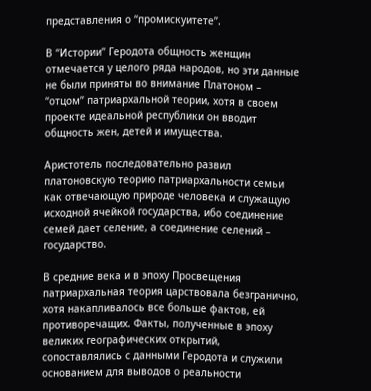представления о “промискуитете”.

В “Истории” Геродота общность женщин отмечается у целого ряда народов, но эти данные не были приняты во внимание Платоном – “отцом” патриархальной теории, хотя в своем проекте идеальной республики он вводит общность жен, детей и имущества.

Аристотель последовательно развил платоновскую теорию патриархальности семьи как отвечающую природе человека и служащую исходной ячейкой государства, ибо соединение семей дает селение, а соединение селений – государство.

В средние века и в эпоху Просвещения патриархальная теория царствовала безгранично, хотя накапливалось все больше фактов, ей противоречащих. Факты, полученные в эпоху великих географических открытий, сопоставлялись с данными Геродота и служили основанием для выводов о реальности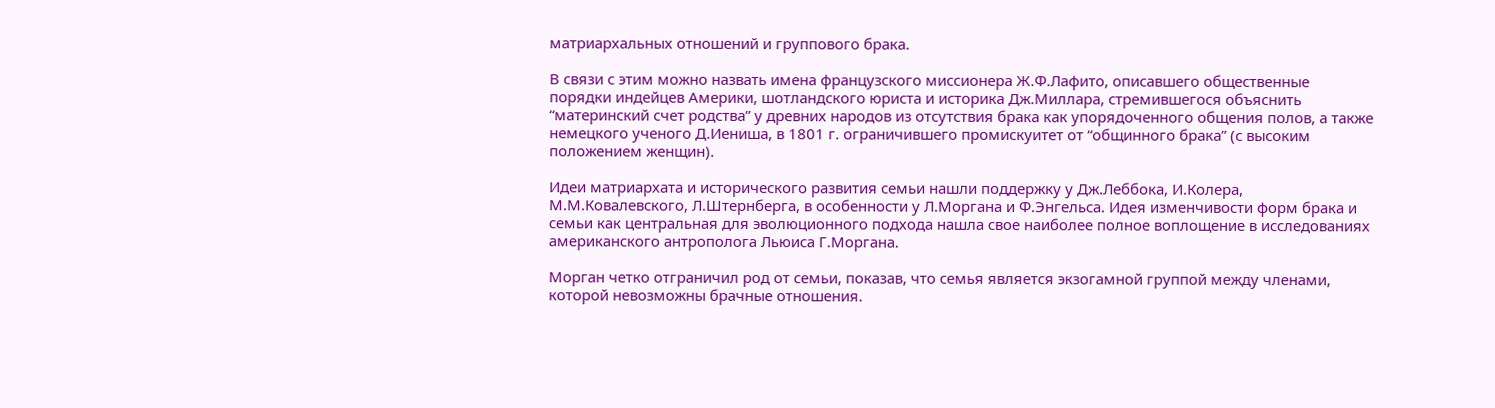матриархальных отношений и группового брака.

В связи с этим можно назвать имена французского миссионера Ж.Ф.Лафито, описавшего общественные порядки индейцев Америки, шотландского юриста и историка Дж.Миллара, стремившегося объяснить “материнский счет родства” у древних народов из отсутствия брака как упорядоченного общения полов, а также немецкого ученого Д.Иениша, в 1801 г. ограничившего промискуитет от “общинного брака” (с высоким положением женщин).

Идеи матриархата и исторического развития семьи нашли поддержку у Дж.Леббока, И.Колера, М.М.Ковалевского, Л.Штернберга, в особенности у Л.Моргана и Ф.Энгельса. Идея изменчивости форм брака и семьи как центральная для эволюционного подхода нашла свое наиболее полное воплощение в исследованиях американского антрополога Льюиса Г.Моргана.

Морган четко отграничил род от семьи, показав, что семья является экзогамной группой между членами, которой невозможны брачные отношения.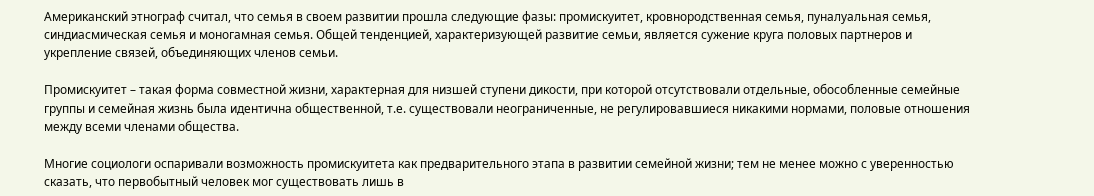Американский этнограф считал, что семья в своем развитии прошла следующие фазы: промискуитет, кровнородственная семья, пуналуальная семья, синдиасмическая семья и моногамная семья. Общей тенденцией, характеризующей развитие семьи, является сужение круга половых партнеров и укрепление связей, объединяющих членов семьи.

Промискуитет – такая форма совместной жизни, характерная для низшей ступени дикости, при которой отсутствовали отдельные, обособленные семейные группы и семейная жизнь была идентична общественной, т.е. существовали неограниченные, не регулировавшиеся никакими нормами, половые отношения между всеми членами общества.

Многие социологи оспаривали возможность промискуитета как предварительного этапа в развитии семейной жизни; тем не менее можно с уверенностью сказать, что первобытный человек мог существовать лишь в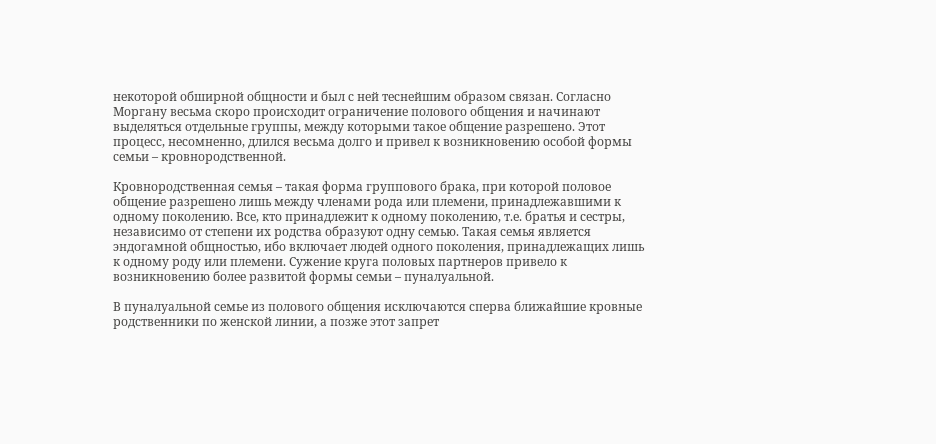некоторой обширной общности и был с ней теснейшим образом связан. Согласно Моргану весьма скоро происходит ограничение полового общения и начинают выделяться отдельные группы, между которыми такое общение разрешено. Этот процесс, несомненно, длился весьма долго и привел к возникновению особой формы семьи – кровнородственной.

Кровнородственная семья – такая форма группового брака, при которой половое общение разрешено лишь между членами рода или племени, принадлежавшими к одному поколению. Все, кто принадлежит к одному поколению, т.е. братья и сестры, независимо от степени их родства образуют одну семью. Такая семья является эндогамной общностью, ибо включает людей одного поколения, принадлежащих лишь к одному роду или племени. Сужение круга половых партнеров привело к возникновению более развитой формы семьи – пуналуальной.

В пуналуальной семье из полового общения исключаются сперва ближайшие кровные родственники по женской линии, а позже этот запрет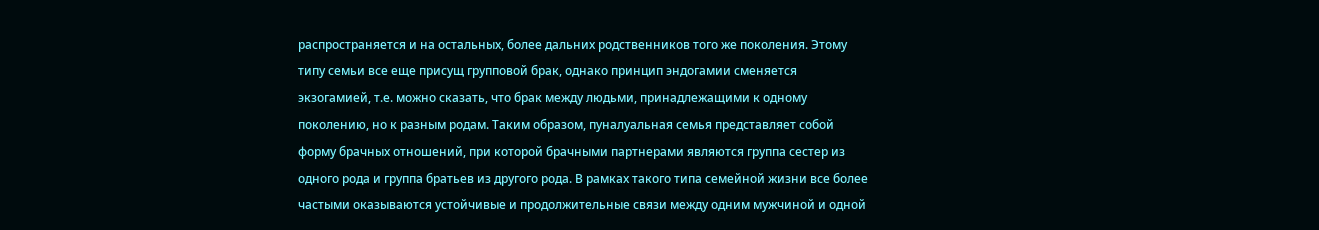распространяется и на остальных, более дальних родственников того же поколения. Этому типу семьи все еще присущ групповой брак, однако принцип эндогамии сменяется экзогамией, т.е. можно сказать, что брак между людьми, принадлежащими к одному поколению, но к разным родам. Таким образом, пуналуальная семья представляет собой форму брачных отношений, при которой брачными партнерами являются группа сестер из одного рода и группа братьев из другого рода. В рамках такого типа семейной жизни все более частыми оказываются устойчивые и продолжительные связи между одним мужчиной и одной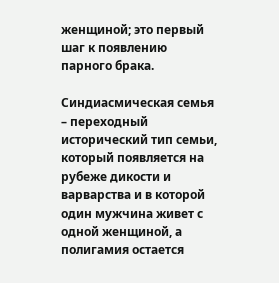женщиной; это первый шаг к появлению парного брака.

Синдиасмическая семья – переходный исторический тип семьи, который появляется на рубеже дикости и варварства и в которой один мужчина живет с одной женщиной, а полигамия остается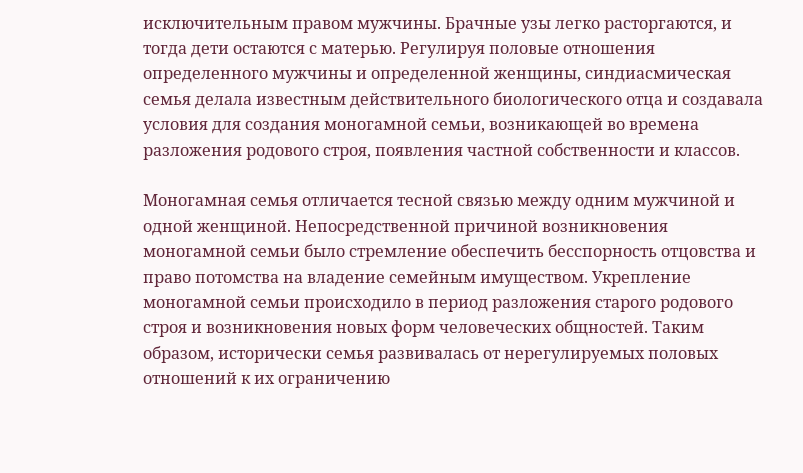исключительным правом мужчины. Брачные узы легко расторгаются, и тогда дети остаются с матерью. Регулируя половые отношения определенного мужчины и определенной женщины, синдиасмическая семья делала известным действительного биологического отца и создавала условия для создания моногамной семьи, возникающей во времена разложения родового строя, появления частной собственности и классов.

Моногамная семья отличается тесной связью между одним мужчиной и одной женщиной. Непосредственной причиной возникновения моногамной семьи было стремление обеспечить бесспорность отцовства и право потомства на владение семейным имуществом. Укрепление моногамной семьи происходило в период разложения старого родового строя и возникновения новых форм человеческих общностей. Таким образом, исторически семья развивалась от нерегулируемых половых отношений к их ограничению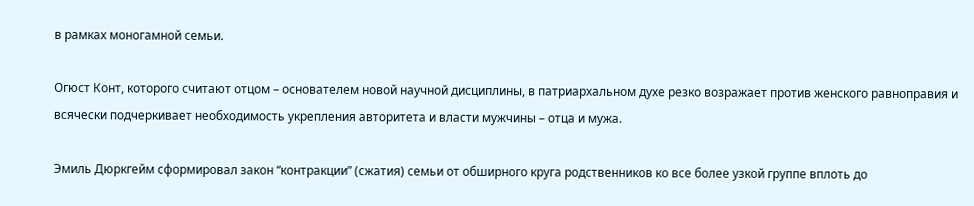в рамках моногамной семьи.

Огюст Конт, которого считают отцом – основателем новой научной дисциплины, в патриархальном духе резко возражает против женского равноправия и всячески подчеркивает необходимость укрепления авторитета и власти мужчины – отца и мужа.

Эмиль Дюркгейм сформировал закон “контракции” (сжатия) семьи от обширного круга родственников ко все более узкой группе вплоть до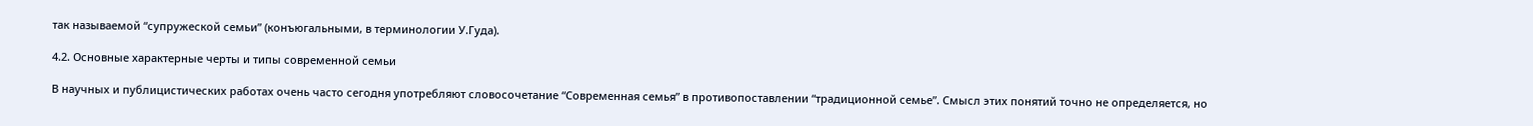так называемой “супружеской семьи” (конъюгальными, в терминологии У.Гуда).

4.2. Основные характерные черты и типы современной семьи

В научных и публицистических работах очень часто сегодня употребляют словосочетание “Современная семья” в противопоставлении “традиционной семье”. Смысл этих понятий точно не определяется, но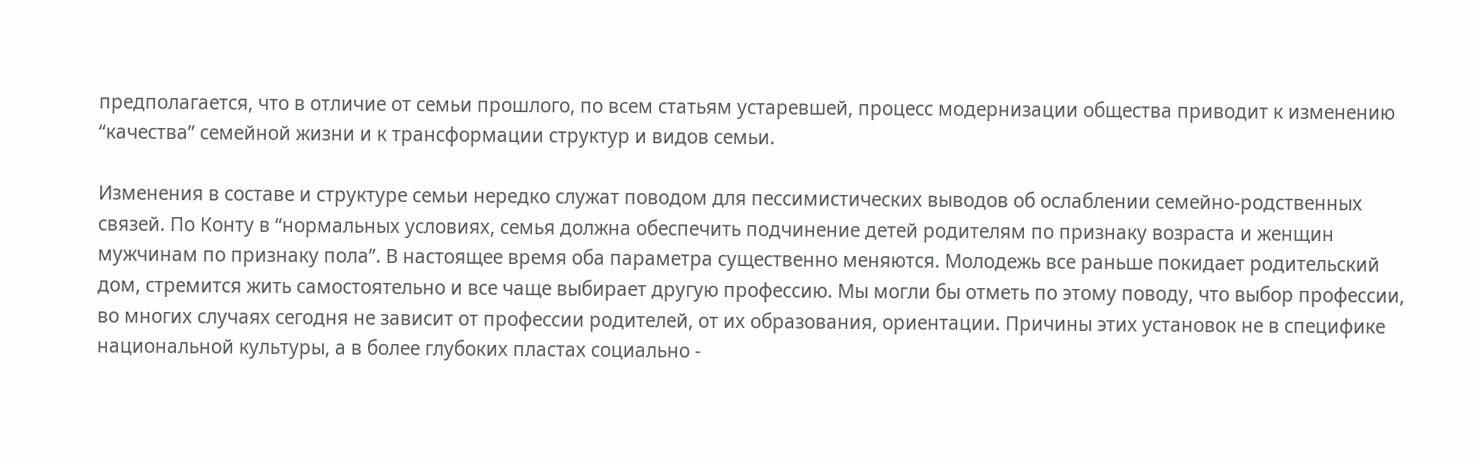предполагается, что в отличие от семьи прошлого, по всем статьям устаревшей, процесс модернизации общества приводит к изменению “качества” семейной жизни и к трансформации структур и видов семьи.

Изменения в составе и структуре семьи нередко служат поводом для пессимистических выводов об ослаблении семейно-родственных связей. По Конту в “нормальных условиях, семья должна обеспечить подчинение детей родителям по признаку возраста и женщин мужчинам по признаку пола”. В настоящее время оба параметра существенно меняются. Молодежь все раньше покидает родительский дом, стремится жить самостоятельно и все чаще выбирает другую профессию. Мы могли бы отметь по этому поводу, что выбор профессии, во многих случаях сегодня не зависит от профессии родителей, от их образования, ориентации. Причины этих установок не в специфике национальной культуры, а в более глубоких пластах социально -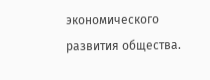экономического развития общества.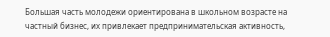Большая часть молодежи ориентирована в школьном возрасте на частный бизнес, их привлекает предпринимательская активность,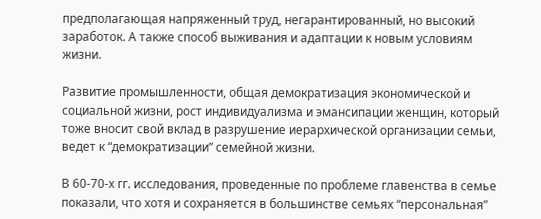предполагающая напряженный труд, негарантированный, но высокий заработок. А также способ выживания и адаптации к новым условиям жизни.

Развитие промышленности, общая демократизация экономической и социальной жизни, рост индивидуализма и эмансипации женщин, который тоже вносит свой вклад в разрушение иерархической организации семьи, ведет к “демократизации” семейной жизни.

В 60-70-х гг. исследования, проведенные по проблеме главенства в семье показали, что хотя и сохраняется в большинстве семьях “персональная”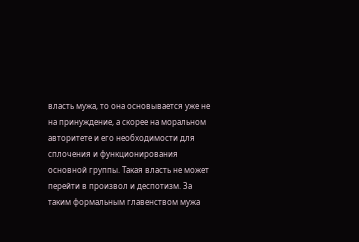власть мужа, то она основывается уже не на принуждение, а скорее на моральном авторитете и его необходимости для сплочения и функционирования основной группы. Такая власть не может перейти в произвол и деспотизм. За таким формальным главенством мужа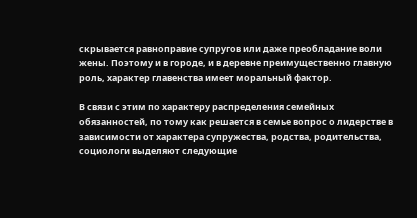скрывается равноправие супругов или даже преобладание воли жены. Поэтому и в городе, и в деревне преимущественно главную роль, характер главенства имеет моральный фактор.

В связи с этим по характеру распределения семейных обязанностей, по тому как решается в семье вопрос о лидерстве в зависимости от характера супружества, родства, родительства, социологи выделяют следующие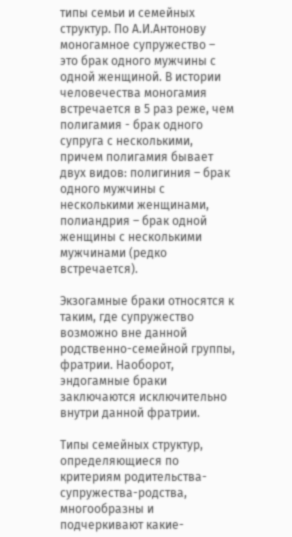типы семьи и семейных структур. По А.И.Антонову моногамное супружество – это брак одного мужчины с одной женщиной. В истории человечества моногамия встречается в 5 раз реже, чем полигамия - брак одного супруга с несколькими, причем полигамия бывает двух видов: полигиния – брак одного мужчины с несколькими женщинами, полиандрия – брак одной женщины с несколькими мужчинами (редко встречается).

Экзогамные браки относятся к таким, где супружество возможно вне данной родственно-семейной группы, фратрии. Наоборот, эндогамные браки заключаются исключительно внутри данной фратрии.

Типы семейных структур, определяющиеся по критериям родительства-супружества-родства, многообразны и подчеркивают какие-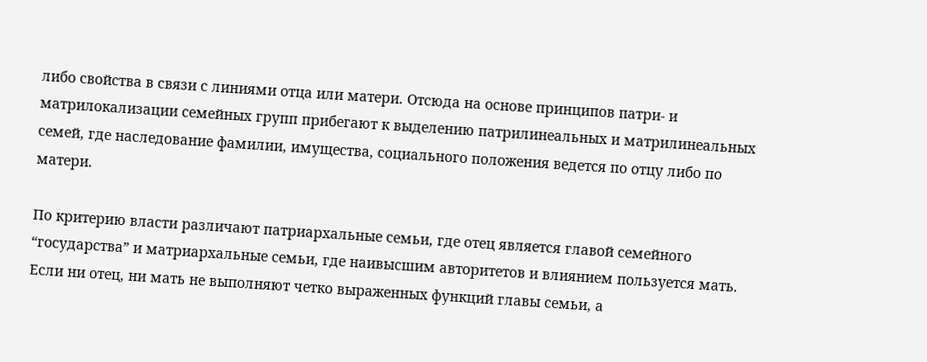либо свойства в связи с линиями отца или матери. Отсюда на основе принципов патри- и матрилокализации семейных групп прибегают к выделению патрилинеальных и матрилинеальных семей, где наследование фамилии, имущества, социального положения ведется по отцу либо по матери.

По критерию власти различают патриархальные семьи, где отец является главой семейного “государства” и матриархальные семьи, где наивысшим авторитетов и влиянием пользуется мать. Если ни отец, ни мать не выполняют четко выраженных функций главы семьи, а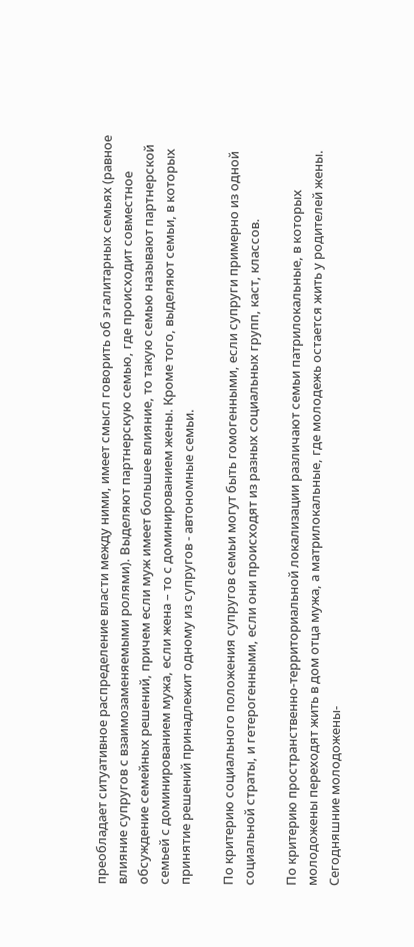преобладает ситуативное распределение власти между ними, имеет смысл говорить об эгалитарных семьях (равное влияние супругов с взаимозаменяемыми ролями). Выделяют партнерскую семью, где происходит совместное обсуждение семейных решений, причем если муж имеет большее влияние, то такую семью называют партнерской семьей с доминированием мужа, если жена – то с доминированием жены. Кроме того, выделяют семьи, в которых принятие решений принадлежит одному из супругов - автономные семьи.

По критерию социального положения супругов семьи могут быть гомогенными, если супруги примерно из одной социальной страты, и гетерогенными, если они происходят из разных социальных групп, каст, классов.

По критерию пространственно-территориальной локализации различают семьи патрилокальные, в которых молодожены переходят жить в дом отца мужа, а матрилокальные, где молодежь остается жить у родителей жены. Сегодняшние молодожены-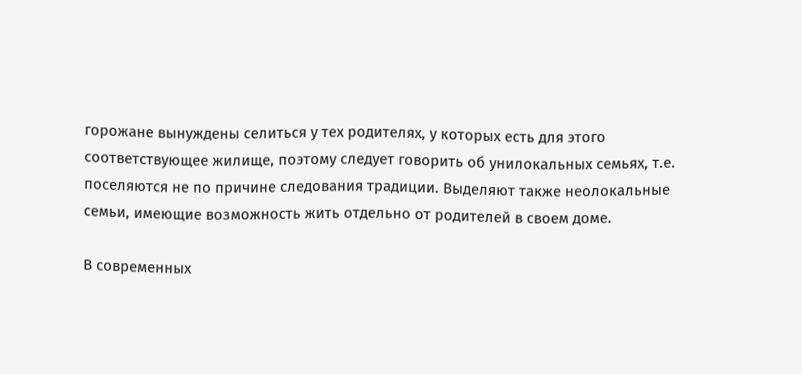горожане вынуждены селиться у тех родителях, у которых есть для этого соответствующее жилище, поэтому следует говорить об унилокальных семьях, т.е. поселяются не по причине следования традиции. Выделяют также неолокальные семьи, имеющие возможность жить отдельно от родителей в своем доме.

В современных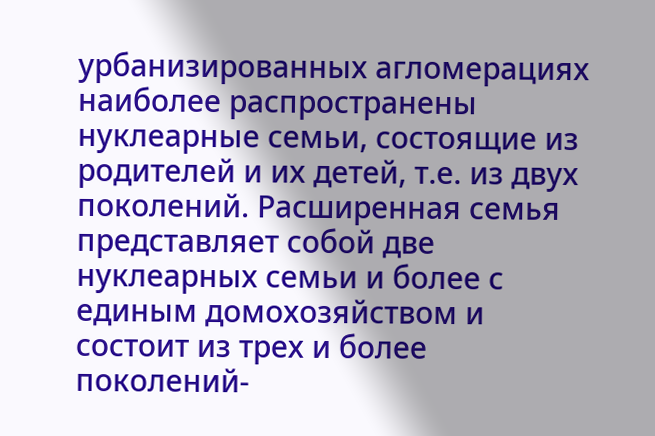урбанизированных агломерациях наиболее распространены нуклеарные семьи, состоящие из родителей и их детей, т.е. из двух поколений. Расширенная семья представляет собой две нуклеарных семьи и более с единым домохозяйством и состоит из трех и более поколений-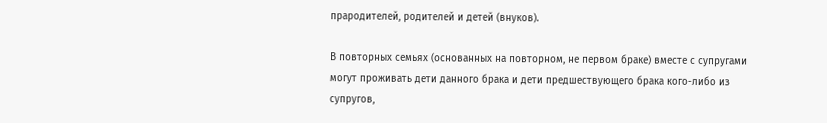прародителей, родителей и детей (внуков).

В повторных семьях (основанных на повторном, не первом браке) вместе с супругами могут проживать дети данного брака и дети предшествующего брака кого-либо из супругов,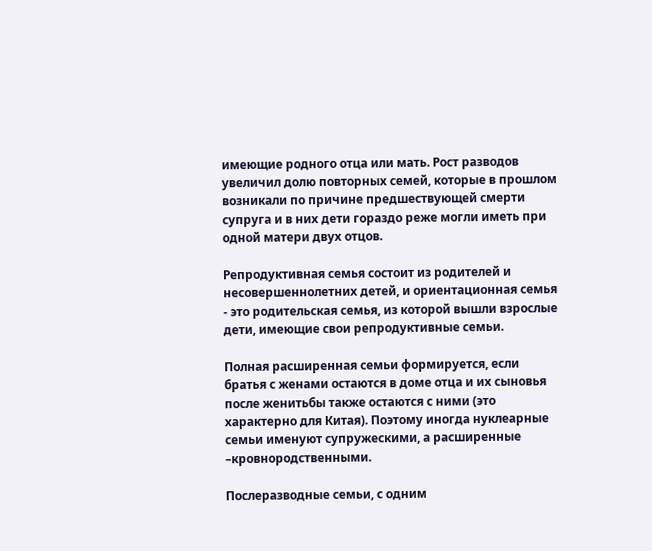имеющие родного отца или мать. Рост разводов увеличил долю повторных семей, которые в прошлом возникали по причине предшествующей смерти супруга и в них дети гораздо реже могли иметь при одной матери двух отцов.

Репродуктивная семья состоит из родителей и несовершеннолетних детей, и ориентационная семья - это родительская семья, из которой вышли взрослые дети, имеющие свои репродуктивные семьи.

Полная расширенная семьи формируется, если братья с женами остаются в доме отца и их сыновья после женитьбы также остаются с ними (это характерно для Китая). Поэтому иногда нуклеарные семьи именуют супружескими, а расширенные –кровнородственными.

Послеразводные семьи, с одним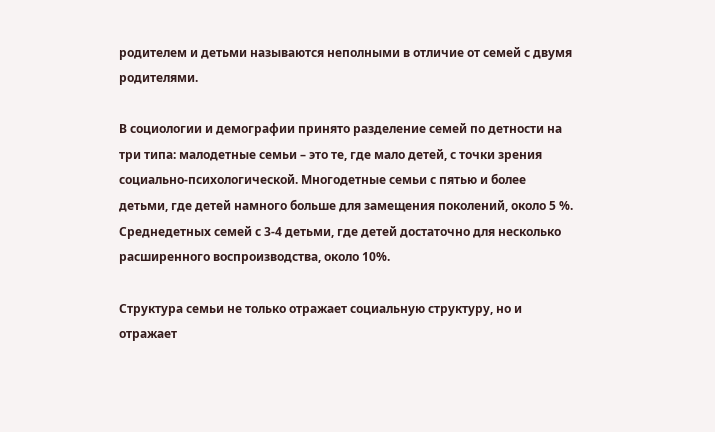родителем и детьми называются неполными в отличие от семей с двумя родителями.

В социологии и демографии принято разделение семей по детности на три типа: малодетные семьи – это те, где мало детей, с точки зрения социально-психологической. Многодетные семьи с пятью и более детьми, где детей намного больше для замещения поколений, около 5 %. Среднедетных семей с 3-4 детьми, где детей достаточно для несколько расширенного воспроизводства, около 10%.

Структура семьи не только отражает социальную структуру, но и отражает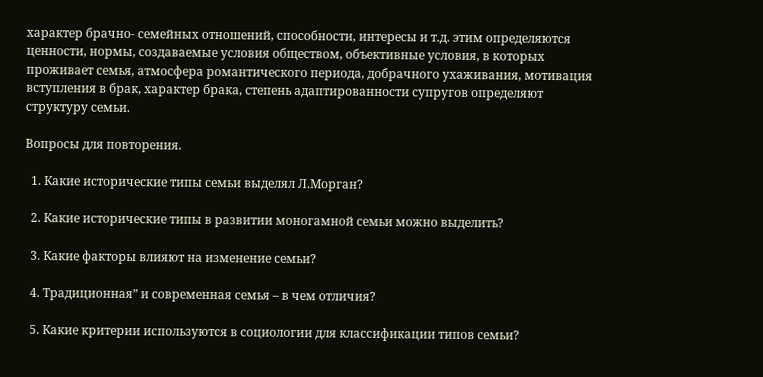характер брачно- семейных отношений, способности, интересы и т.д. этим определяются ценности, нормы, создаваемые условия обществом, объективные условия, в которых проживает семья, атмосфера романтического периода, добрачного ухаживания, мотивация вступления в брак, характер брака, степень адаптированности супругов определяют структуру семьи.

Вопросы для повторения.

  1. Какие исторические типы семьи выделял Л.Морган?

  2. Какие исторические типы в развитии моногамной семьи можно выделить?

  3. Какие факторы влияют на изменение семьи?

  4. Традиционная” и современная семья – в чем отличия?

  5. Какие критерии используются в социологии для классификации типов семьи?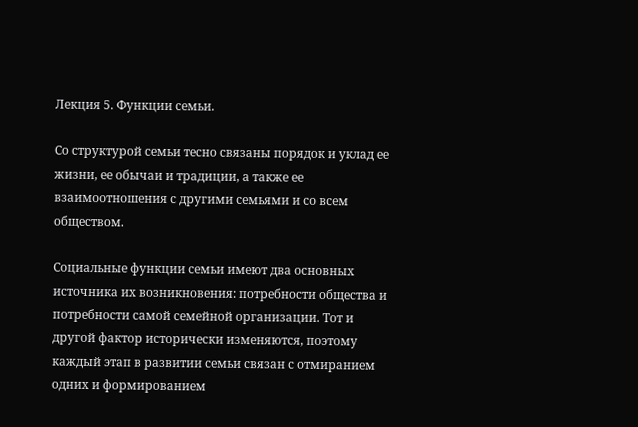Лекция 5. Функции семьи.

Со структурой семьи тесно связаны порядок и уклад ее жизни, ее обычаи и традиции, а также ее взаимоотношения с другими семьями и со всем обществом.

Социальные функции семьи имеют два основных источника их возникновения: потребности общества и потребности самой семейной организации. Тот и другой фактор исторически изменяются, поэтому каждый этап в развитии семьи связан с отмиранием одних и формированием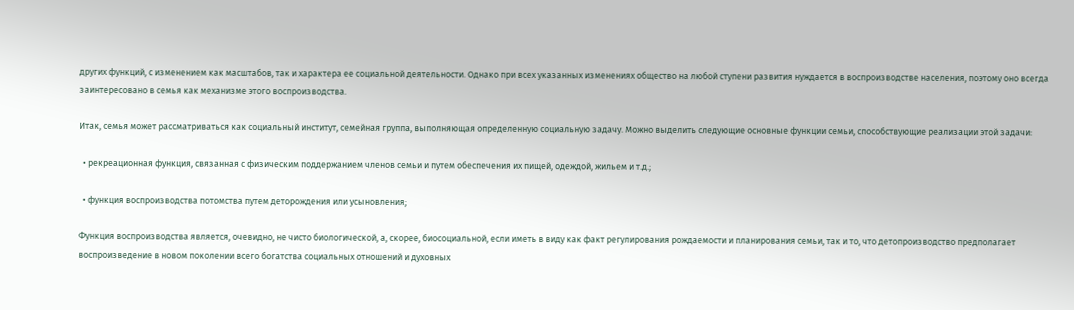других функций, с изменением как масштабов, так и характера ее социальной деятельности. Однако при всех указанных изменениях общество на любой ступени развития нуждается в воспроизводстве населения, поэтому оно всегда заинтересовано в семья как механизме этого воспроизводства.

Итак, семья может рассматриваться как социальный институт, семейная группа, выполняющая определенную социальную задачу. Можно выделить следующие основные функции семьи, способствующие реализации этой задачи:

  • рекреационная функция, связанная с физическим поддержанием членов семьи и путем обеспечения их пищей, одеждой, жильем и т.д.;

  • функция воспроизводства потомства путем деторождения или усыновления;

Функция воспроизводства является, очевидно, не чисто биологической, а, скорее, биосоциальной, если иметь в виду как факт регулирования рождаемости и планирования семьи, так и то, что детопроизводство предполагает воспроизведение в новом поколении всего богатства социальных отношений и духовных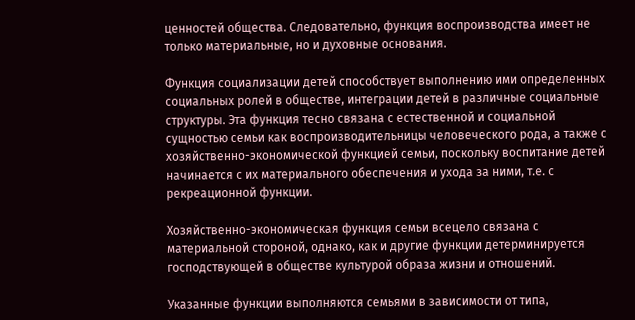ценностей общества. Следовательно, функция воспроизводства имеет не только материальные, но и духовные основания.

Функция социализации детей способствует выполнению ими определенных социальных ролей в обществе, интеграции детей в различные социальные структуры. Эта функция тесно связана с естественной и социальной сущностью семьи как воспроизводительницы человеческого рода, а также с хозяйственно-экономической функцией семьи, поскольку воспитание детей начинается с их материального обеспечения и ухода за ними, т.е. с рекреационной функции.

Хозяйственно-экономическая функция семьи всецело связана с материальной стороной, однако, как и другие функции детерминируется господствующей в обществе культурой образа жизни и отношений.

Указанные функции выполняются семьями в зависимости от типа,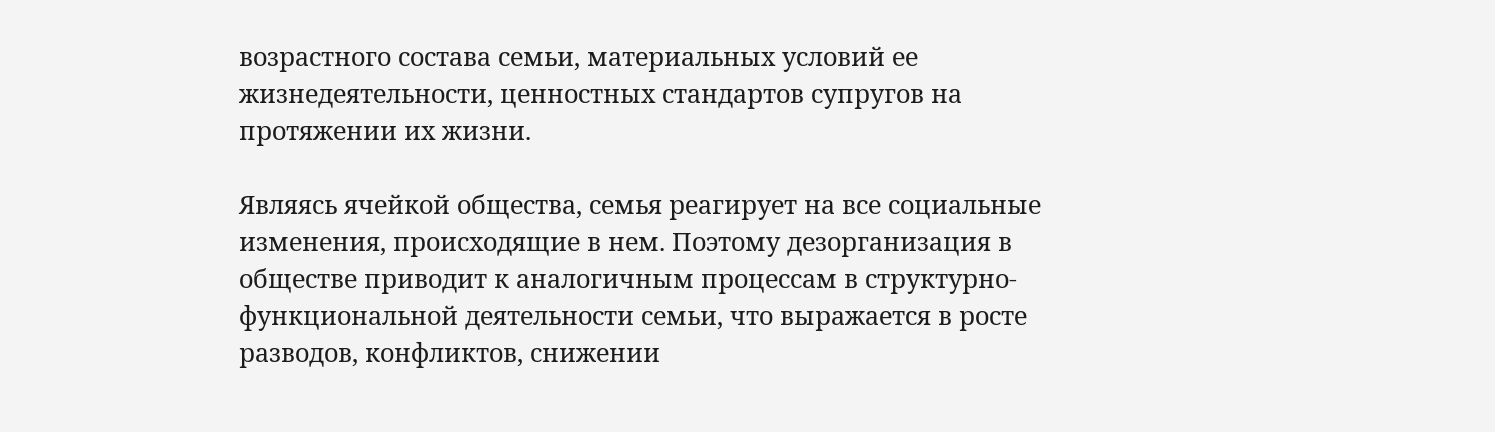возрастного состава семьи, материальных условий ее жизнедеятельности, ценностных стандартов супругов на протяжении их жизни.

Являясь ячейкой общества, семья реагирует на все социальные изменения, происходящие в нем. Поэтому дезорганизация в обществе приводит к аналогичным процессам в структурно-функциональной деятельности семьи, что выражается в росте разводов, конфликтов, снижении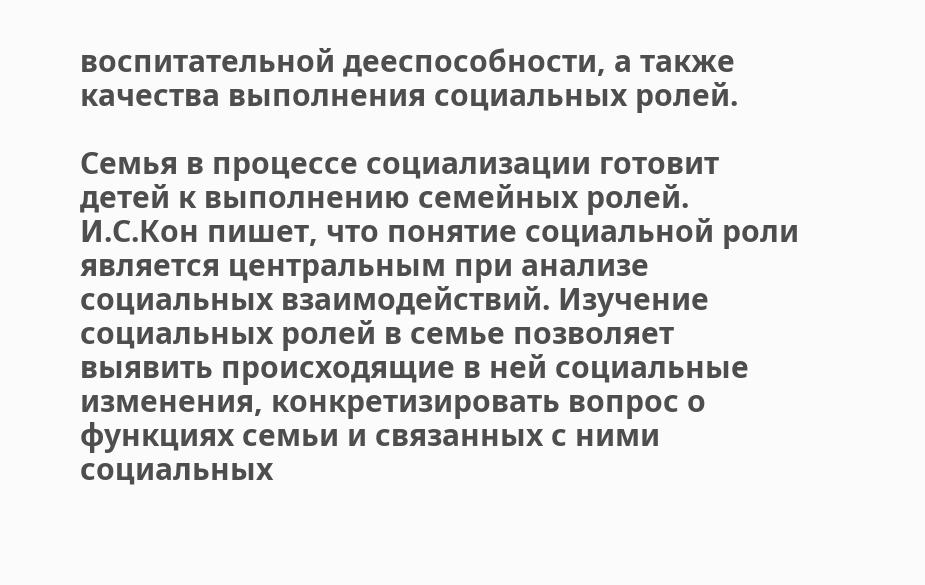воспитательной дееспособности, а также качества выполнения социальных ролей.

Семья в процессе социализации готовит детей к выполнению семейных ролей. И.С.Кон пишет, что понятие социальной роли является центральным при анализе социальных взаимодействий. Изучение социальных ролей в семье позволяет выявить происходящие в ней социальные изменения, конкретизировать вопрос о функциях семьи и связанных с ними социальных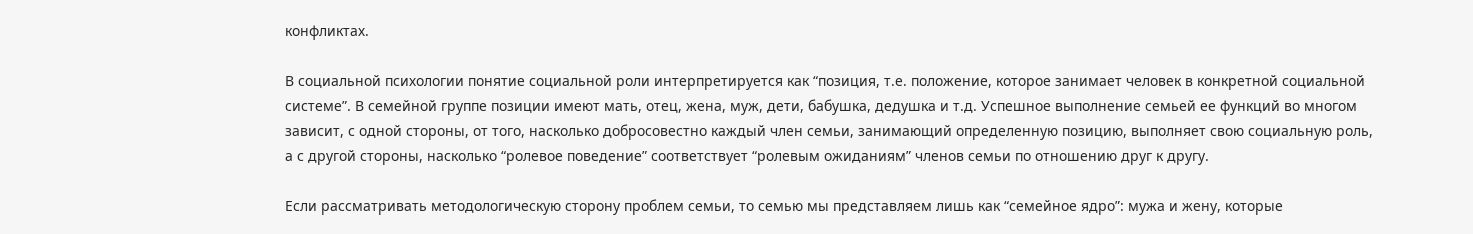конфликтах.

В социальной психологии понятие социальной роли интерпретируется как “позиция, т.е. положение, которое занимает человек в конкретной социальной системе”. В семейной группе позиции имеют мать, отец, жена, муж, дети, бабушка, дедушка и т.д. Успешное выполнение семьей ее функций во многом зависит, с одной стороны, от того, насколько добросовестно каждый член семьи, занимающий определенную позицию, выполняет свою социальную роль, а с другой стороны, насколько “ролевое поведение” соответствует “ролевым ожиданиям” членов семьи по отношению друг к другу.

Если рассматривать методологическую сторону проблем семьи, то семью мы представляем лишь как “семейное ядро”: мужа и жену, которые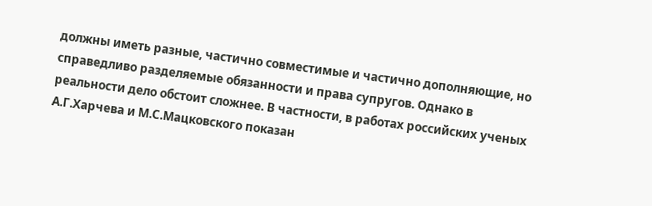должны иметь разные, частично совместимые и частично дополняющие, но справедливо разделяемые обязанности и права супругов. Однако в реальности дело обстоит сложнее. В частности, в работах российских ученых А.Г.Харчева и М.С.Мацковского показан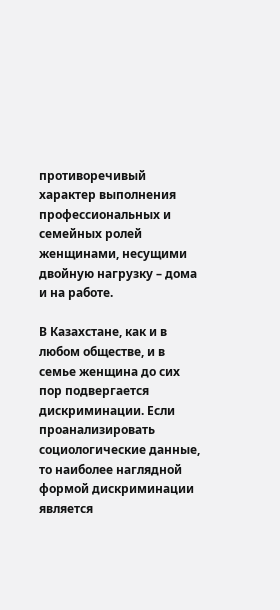противоречивый характер выполнения профессиональных и семейных ролей женщинами, несущими двойную нагрузку – дома и на работе.

В Казахстане, как и в любом обществе, и в семье женщина до сих пор подвергается дискриминации. Если проанализировать социологические данные, то наиболее наглядной формой дискриминации является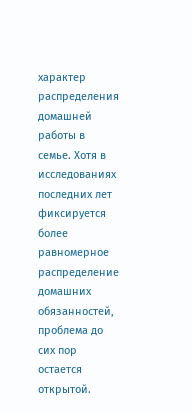характер распределения домашней работы в семье. Хотя в исследованиях последних лет фиксируется более равномерное распределение домашних обязанностей, проблема до сих пор остается открытой.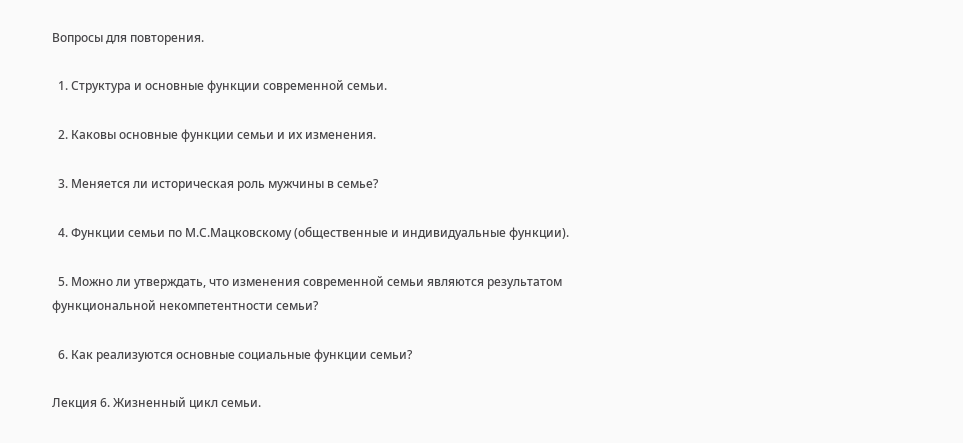Вопросы для повторения.

  1. Структура и основные функции современной семьи.

  2. Каковы основные функции семьи и их изменения.

  3. Меняется ли историческая роль мужчины в семье?

  4. Функции семьи по М.С.Мацковскому (общественные и индивидуальные функции).

  5. Можно ли утверждать, что изменения современной семьи являются результатом функциональной некомпетентности семьи?

  6. Как реализуются основные социальные функции семьи?

Лекция 6. Жизненный цикл семьи.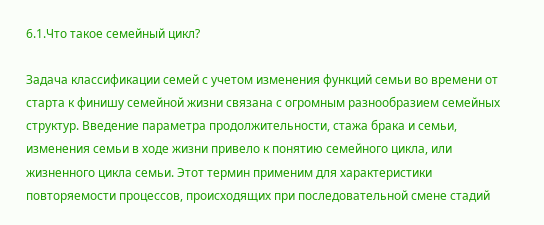6.1.Что такое семейный цикл?

Задача классификации семей с учетом изменения функций семьи во времени от старта к финишу семейной жизни связана с огромным разнообразием семейных структур. Введение параметра продолжительности, стажа брака и семьи, изменения семьи в ходе жизни привело к понятию семейного цикла, или жизненного цикла семьи. Этот термин применим для характеристики повторяемости процессов, происходящих при последовательной смене стадий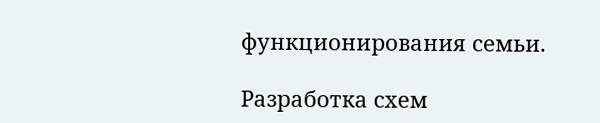функционирования семьи.

Разработка схем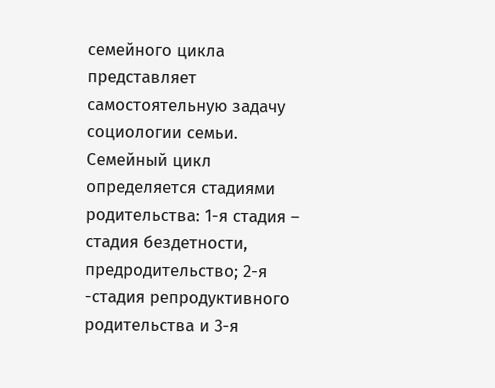семейного цикла представляет самостоятельную задачу социологии семьи. Семейный цикл определяется стадиями родительства: 1-я стадия – стадия бездетности, предродительство; 2-я -стадия репродуктивного родительства и 3-я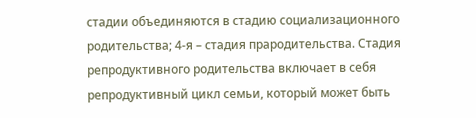стадии объединяются в стадию социализационного родительства; 4-я – стадия прародительства. Стадия репродуктивного родительства включает в себя репродуктивный цикл семьи, который может быть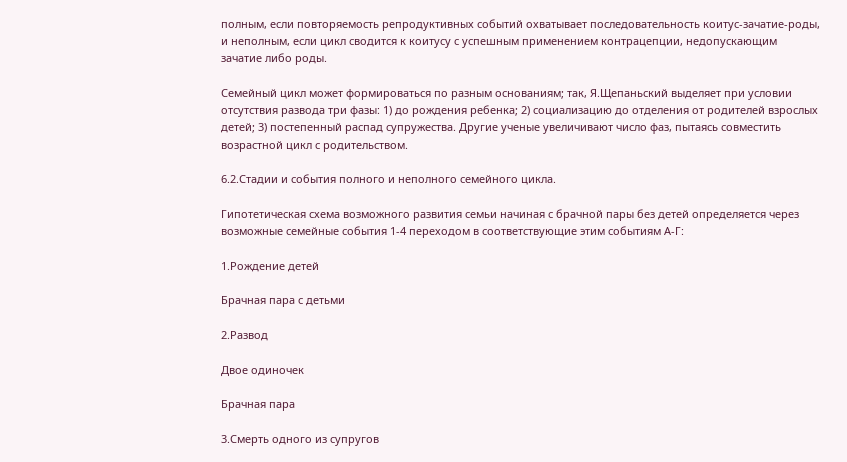полным, если повторяемость репродуктивных событий охватывает последовательность коитус-зачатие-роды, и неполным, если цикл сводится к коитусу с успешным применением контрацепции, недопускающим зачатие либо роды.

Семейный цикл может формироваться по разным основаниям; так, Я.Щепаньский выделяет при условии отсутствия развода три фазы: 1) до рождения ребенка; 2) социализацию до отделения от родителей взрослых детей; 3) постепенный распад супружества. Другие ученые увеличивают число фаз, пытаясь совместить возрастной цикл с родительством.

6.2.Стадии и события полного и неполного семейного цикла.

Гипотетическая схема возможного развития семьи начиная с брачной пары без детей определяется через возможные семейные события 1-4 переходом в соответствующие этим событиям А-Г:

1.Рождение детей

Брачная пара с детьми

2.Развод

Двое одиночек

Брачная пара

3.Смерть одного из супругов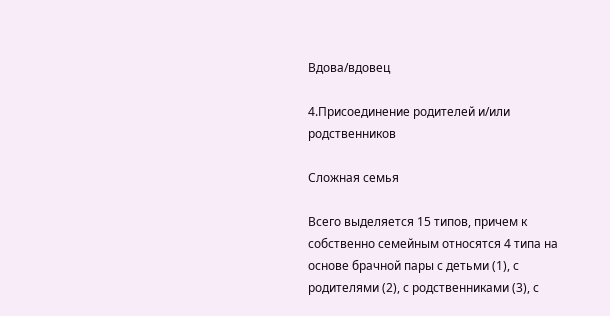Вдова/вдовец

4.Присоединение родителей и/или родственников

Сложная семья

Всего выделяется 15 типов, причем к собственно семейным относятся 4 типа на основе брачной пары с детьми (1), с родителями (2), с родственниками (3), с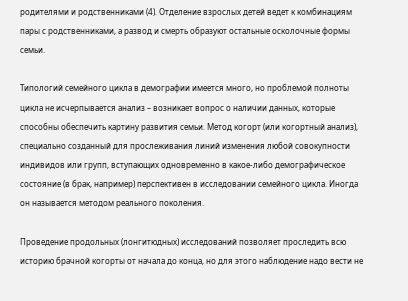родителями и родственниками (4). Отделение взрослых детей ведет к комбинациям пары с родственниками, а развод и смерть образуют остальные осколочные формы семьи.

Типологий семейного цикла в демографии имеется много, но проблемой полноты цикла не исчерпывается анализ – возникает вопрос о наличии данных, которые способны обеспечить картину развития семьи. Метод когорт (или когортный анализ), специально созданный для прослеживания линий изменения любой совокупности индивидов или групп, вступающих одновременно в какое-либо демографическое состояние (в брак, например) перспективен в исследовании семейного цикла. Иногда он называется методом реального поколения.

Проведение продольных (лонгитюдных) исследований позволяет проследить всю историю брачной когорты от начала до конца, но для этого наблюдение надо вести не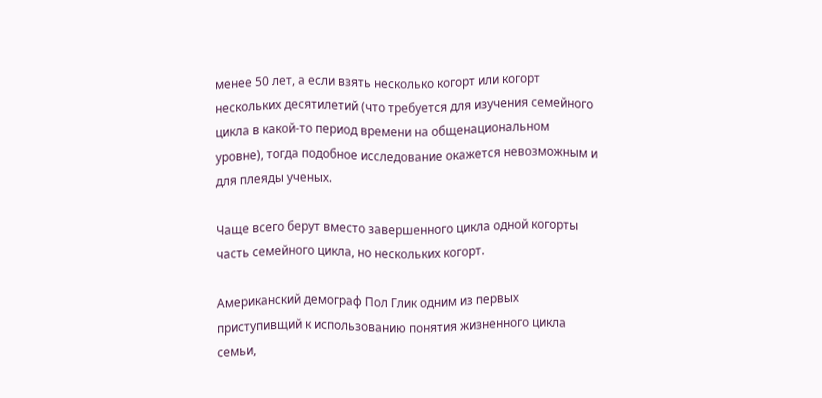менее 50 лет, а если взять несколько когорт или когорт нескольких десятилетий (что требуется для изучения семейного цикла в какой-то период времени на общенациональном уровне), тогда подобное исследование окажется невозможным и для плеяды ученых.

Чаще всего берут вместо завершенного цикла одной когорты часть семейного цикла, но нескольких когорт.

Американский демограф Пол Глик одним из первых приступивщий к использованию понятия жизненного цикла семьи,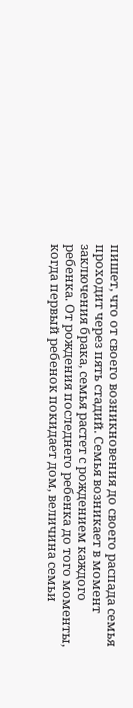пишет, что от своего возникновения до своего распада семья проходит через пять стадий. Семья возникает в момент заключения брака, семья растет с рождением каждого ребенка. От рождения последнего ребенка до того моменты, когда первый ребенок покидает дом, величина семьи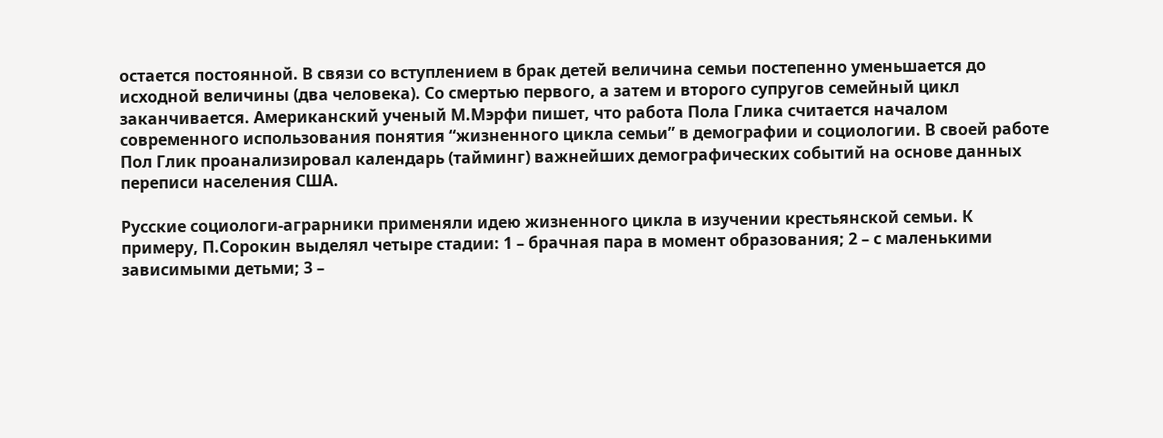остается постоянной. В связи со вступлением в брак детей величина семьи постепенно уменьшается до исходной величины (два человека). Со смертью первого, а затем и второго супругов семейный цикл заканчивается. Американский ученый М.Мэрфи пишет, что работа Пола Глика считается началом современного использования понятия “жизненного цикла семьи” в демографии и социологии. В своей работе Пол Глик проанализировал календарь (тайминг) важнейших демографических событий на основе данных переписи населения США.

Русские социологи-аграрники применяли идею жизненного цикла в изучении крестьянской семьи. К примеру, П.Сорокин выделял четыре стадии: 1 – брачная пара в момент образования; 2 – с маленькими зависимыми детьми; 3 –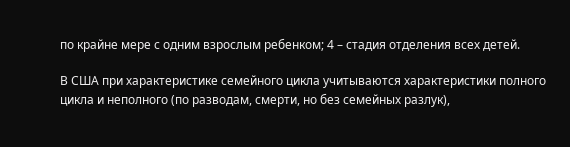по крайне мере с одним взрослым ребенком; 4 – стадия отделения всех детей.

В США при характеристике семейного цикла учитываются характеристики полного цикла и неполного (по разводам, смерти, но без семейных разлук),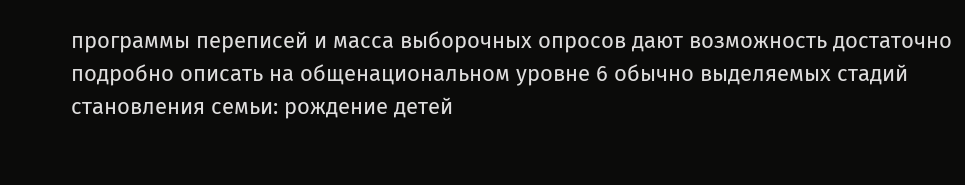программы переписей и масса выборочных опросов дают возможность достаточно подробно описать на общенациональном уровне 6 обычно выделяемых стадий становления семьи: рождение детей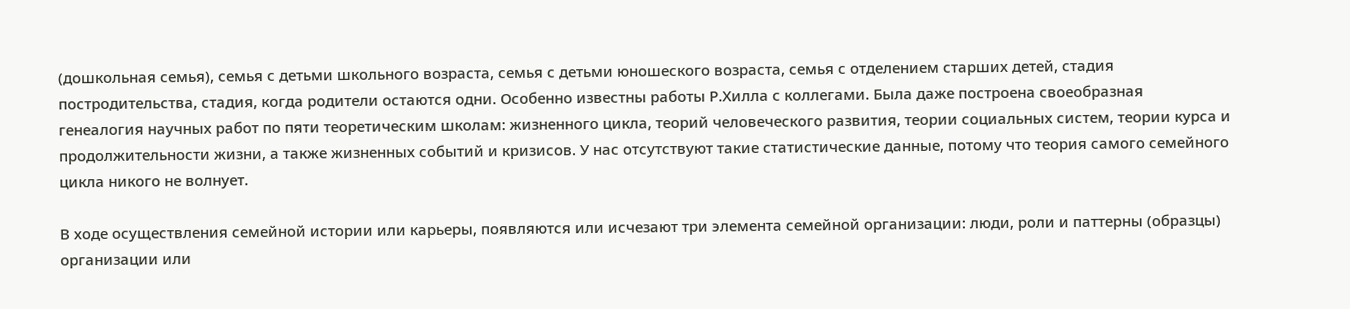(дошкольная семья), семья с детьми школьного возраста, семья с детьми юношеского возраста, семья с отделением старших детей, стадия постродительства, стадия, когда родители остаются одни. Особенно известны работы Р.Хилла с коллегами. Была даже построена своеобразная генеалогия научных работ по пяти теоретическим школам: жизненного цикла, теорий человеческого развития, теории социальных систем, теории курса и продолжительности жизни, а также жизненных событий и кризисов. У нас отсутствуют такие статистические данные, потому что теория самого семейного цикла никого не волнует.

В ходе осуществления семейной истории или карьеры, появляются или исчезают три элемента семейной организации: люди, роли и паттерны (образцы) организации или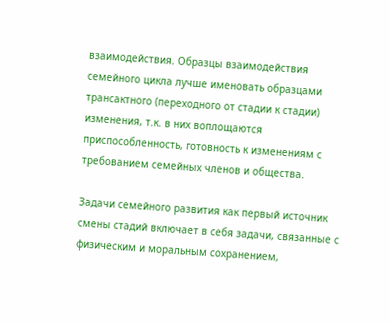взаимодействия. Образцы взаимодействия семейного цикла лучше именовать образцами трансактного (переходного от стадии к стадии) изменения, т.к. в них воплощаются приспособленность, готовность к изменениям с требованием семейных членов и общества.

Задачи семейного развития как первый источник смены стадий включает в себя задачи, связанные с физическим и моральным сохранением,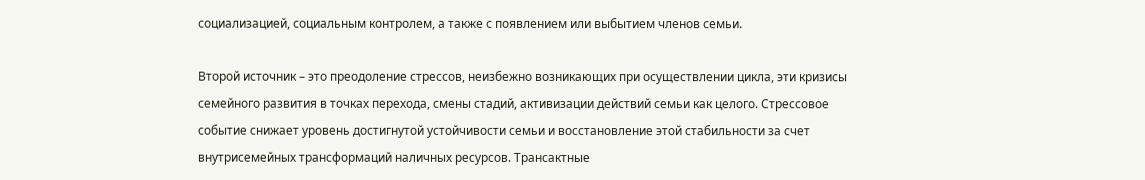социализацией, социальным контролем, а также с появлением или выбытием членов семьи.

Второй источник – это преодоление стрессов, неизбежно возникающих при осуществлении цикла, эти кризисы семейного развития в точках перехода, смены стадий, активизации действий семьи как целого. Стрессовое событие снижает уровень достигнутой устойчивости семьи и восстановление этой стабильности за счет внутрисемейных трансформаций наличных ресурсов. Трансактные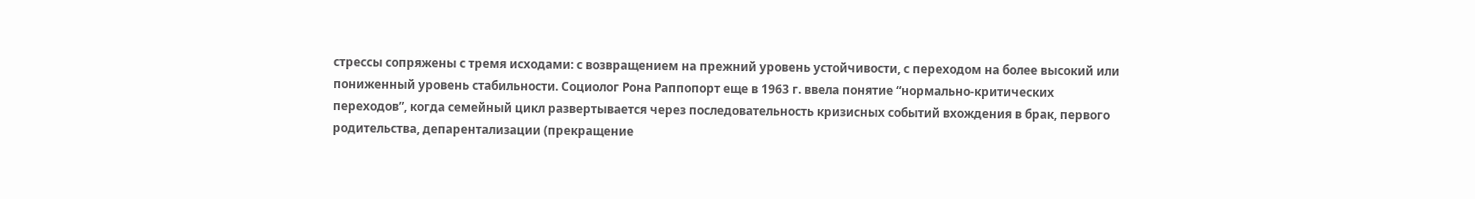стрессы сопряжены с тремя исходами: с возвращением на прежний уровень устойчивости, с переходом на более высокий или пониженный уровень стабильности. Социолог Рона Раппопорт еще в 1963 г. ввела понятие “нормально-критических переходов”, когда семейный цикл развертывается через последовательность кризисных событий вхождения в брак, первого родительства, депарентализации (прекращение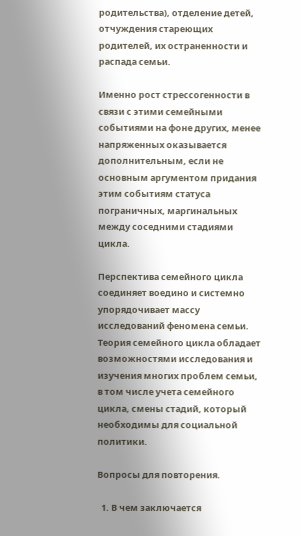родительства), отделение детей, отчуждения стареющих родителей, их остраненности и распада семьи.

Именно рост стрессогенности в связи с этими семейными событиями на фоне других, менее напряженных оказывается дополнительным, если не основным аргументом придания этим событиям статуса пограничных, маргинальных между соседними стадиями цикла.

Перспектива семейного цикла соединяет воедино и системно упорядочивает массу исследований феномена семьи. Теория семейного цикла обладает возможностями исследования и изучения многих проблем семьи, в том числе учета семейного цикла, смены стадий, который необходимы для социальной политики.

Вопросы для повторения.

  1. В чем заключается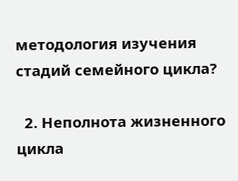методология изучения стадий семейного цикла?

  2. Неполнота жизненного цикла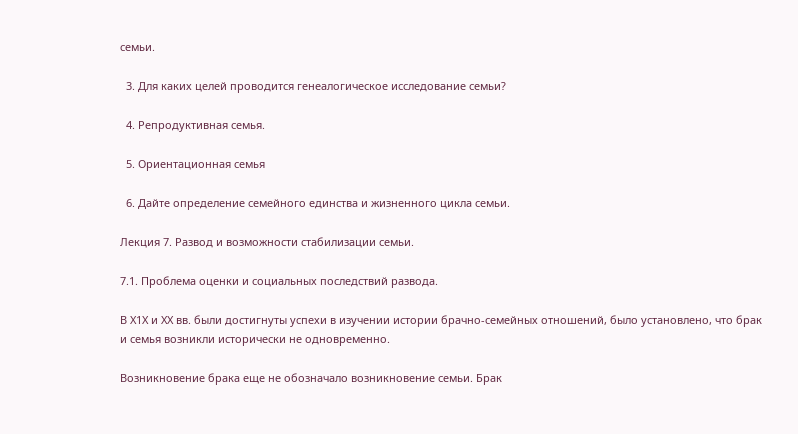семьи.

  3. Для каких целей проводится генеалогическое исследование семьи?

  4. Репродуктивная семья.

  5. Ориентационная семья

  6. Дайте определение семейного единства и жизненного цикла семьи.

Лекция 7. Развод и возможности стабилизации семьи.

7.1. Проблема оценки и социальных последствий развода.

В Х1Х и ХХ вв. были достигнуты успехи в изучении истории брачно-семейных отношений, было установлено, что брак и семья возникли исторически не одновременно.

Возникновение брака еще не обозначало возникновение семьи. Брак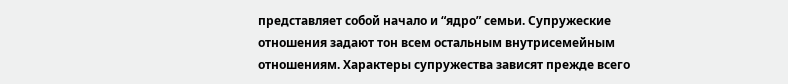представляет собой начало и “ядро” семьи. Супружеские отношения задают тон всем остальным внутрисемейным отношениям. Характеры супружества зависят прежде всего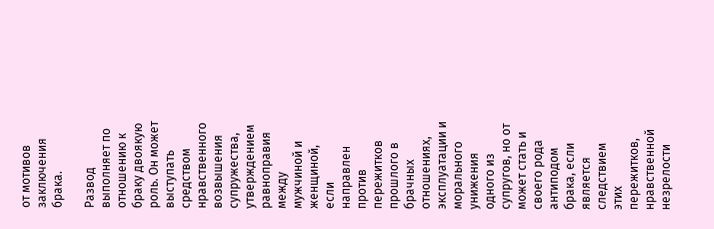от мотивов заключения брака.

Развод выполняет по отношению к браку двоякую роль. Он может выступать средством нравственного возвышения супружества, утверждением равноправия между мужчиной и женщиной, если направлен против пережитков прошлого в брачных отношениях, эксплуатации и морального унижения одного из супругов, но от может стать и своего рода антиподом брака, если является следствием этих пережитков, нравственной незрелости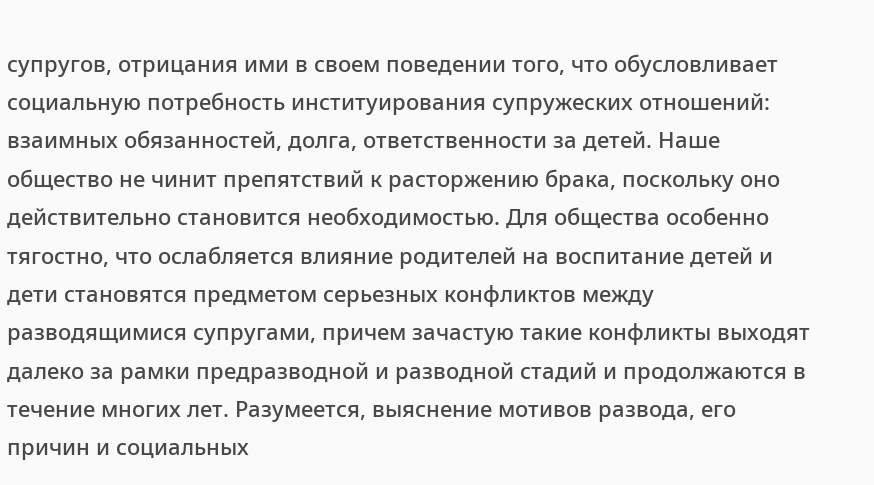супругов, отрицания ими в своем поведении того, что обусловливает социальную потребность институирования супружеских отношений: взаимных обязанностей, долга, ответственности за детей. Наше общество не чинит препятствий к расторжению брака, поскольку оно действительно становится необходимостью. Для общества особенно тягостно, что ослабляется влияние родителей на воспитание детей и дети становятся предметом серьезных конфликтов между разводящимися супругами, причем зачастую такие конфликты выходят далеко за рамки предразводной и разводной стадий и продолжаются в течение многих лет. Разумеется, выяснение мотивов развода, его причин и социальных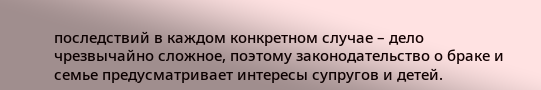последствий в каждом конкретном случае – дело чрезвычайно сложное, поэтому законодательство о браке и семье предусматривает интересы супругов и детей.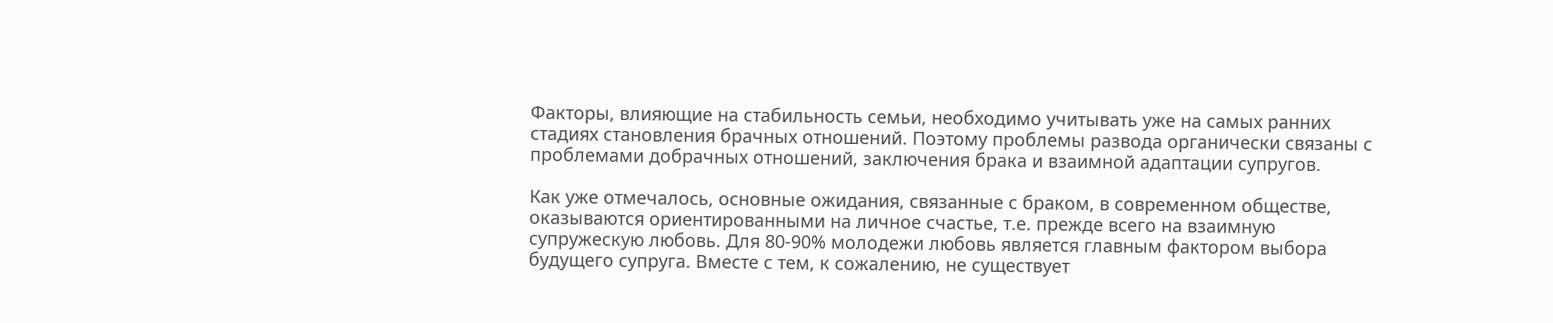Факторы, влияющие на стабильность семьи, необходимо учитывать уже на самых ранних стадиях становления брачных отношений. Поэтому проблемы развода органически связаны с проблемами добрачных отношений, заключения брака и взаимной адаптации супругов.

Как уже отмечалось, основные ожидания, связанные с браком, в современном обществе, оказываются ориентированными на личное счастье, т.е. прежде всего на взаимную супружескую любовь. Для 80-90% молодежи любовь является главным фактором выбора будущего супруга. Вместе с тем, к сожалению, не существует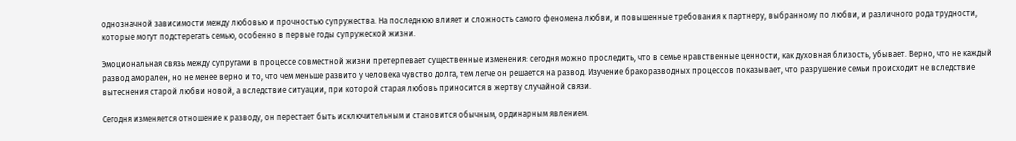однозначной зависимости между любовью и прочностью супружества. На последнюю влияет и сложность самого феномена любви, и повышенные требования к партнеру, выбранному по любви, и различного рода трудности, которые могут подстерегать семью, особенно в первые годы супружеской жизни.

Эмоциональная связь между супругами в процессе совместной жизни претерпевает существенные изменения: сегодня можно проследить, что в семье нравственные ценности, как духовная близость, убывает. Верно, что не каждый развод аморален, но не менее верно и то, что чем меньше развито у человека чувство долга, тем легче он решается на развод. Изучение бракоразводных процессов показывает, что разрушение семьи происходит не вследствие вытеснения старой любви новой, а вследствие ситуации, при которой старая любовь приносится в жертву случайной связи.

Сегодня изменяется отношение к разводу, он перестает быть исключительным и становится обычным, ординарным явлением.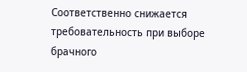Соответственно снижается требовательность при выборе брачного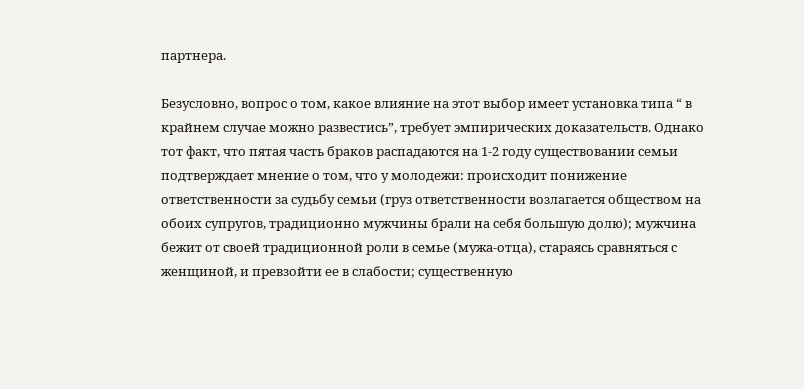партнера.

Безусловно, вопрос о том, какое влияние на этот выбор имеет установка типа “ в крайнем случае можно развестись”, требует эмпирических доказательств. Однако тот факт, что пятая часть браков распадаются на 1-2 году существовании семьи подтверждает мнение о том, что у молодежи: происходит понижение ответственности за судьбу семьи (груз ответственности возлагается обществом на обоих супругов, традиционно мужчины брали на себя большую долю); мужчина бежит от своей традиционной роли в семье (мужа-отца), стараясь сравняться с женщиной, и превзойти ее в слабости; существенную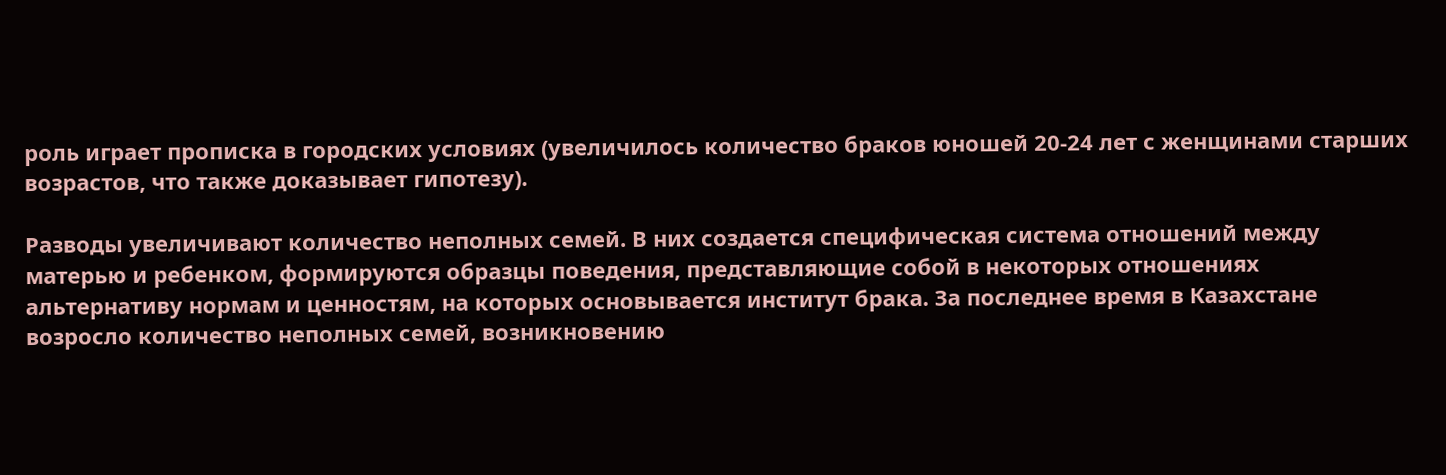роль играет прописка в городских условиях (увеличилось количество браков юношей 20-24 лет с женщинами старших возрастов, что также доказывает гипотезу).

Разводы увеличивают количество неполных семей. В них создается специфическая система отношений между матерью и ребенком, формируются образцы поведения, представляющие собой в некоторых отношениях альтернативу нормам и ценностям, на которых основывается институт брака. За последнее время в Казахстане возросло количество неполных семей, возникновению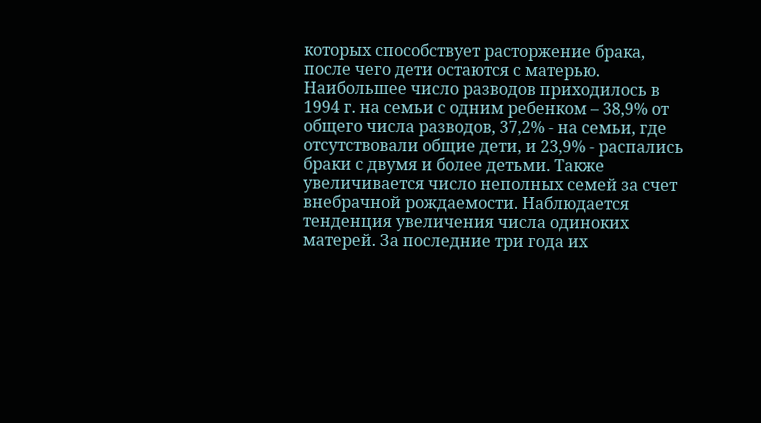которых способствует расторжение брака, после чего дети остаются с матерью. Наибольшее число разводов приходилось в 1994 г. на семьи с одним ребенком – 38,9% от общего числа разводов, 37,2% - на семьи, где отсутствовали общие дети, и 23,9% - распались браки с двумя и более детьми. Также увеличивается число неполных семей за счет внебрачной рождаемости. Наблюдается тенденция увеличения числа одиноких матерей. За последние три года их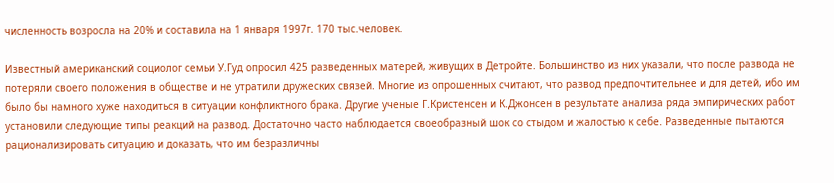численность возросла на 20% и составила на 1 января 1997г. 170 тыс.человек.

Известный американский социолог семьи У.Гуд опросил 425 разведенных матерей, живущих в Детройте. Большинство из них указали, что после развода не потеряли своего положения в обществе и не утратили дружеских связей. Многие из опрошенных считают, что развод предпочтительнее и для детей, ибо им было бы намного хуже находиться в ситуации конфликтного брака. Другие ученые Г.Кристенсен и К.Джонсен в результате анализа ряда эмпирических работ установили следующие типы реакций на развод. Достаточно часто наблюдается своеобразный шок со стыдом и жалостью к себе. Разведенные пытаются рационализировать ситуацию и доказать, что им безразличны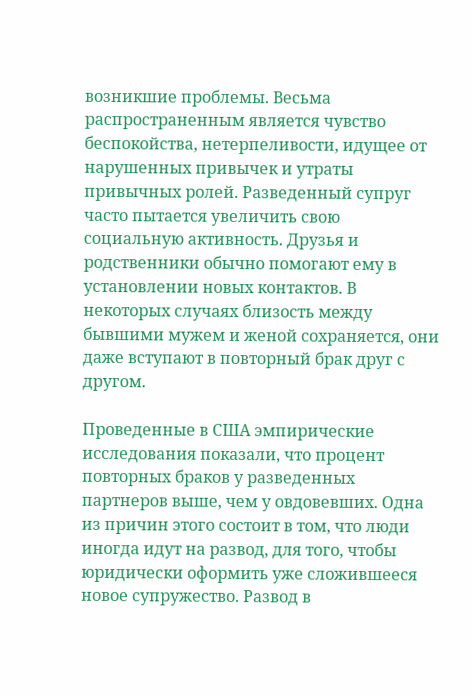возникшие проблемы. Весьма распространенным является чувство беспокойства, нетерпеливости, идущее от нарушенных привычек и утраты привычных ролей. Разведенный супруг часто пытается увеличить свою социальную активность. Друзья и родственники обычно помогают ему в установлении новых контактов. В некоторых случаях близость между бывшими мужем и женой сохраняется, они даже вступают в повторный брак друг с другом.

Проведенные в США эмпирические исследования показали, что процент повторных браков у разведенных партнеров выше, чем у овдовевших. Одна из причин этого состоит в том, что люди иногда идут на развод, для того, чтобы юридически оформить уже сложившееся новое супружество. Развод в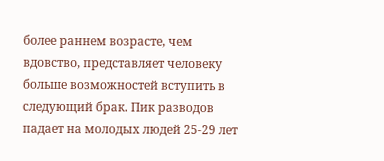более раннем возрасте, чем вдовство, представляет человеку больше возможностей вступить в следующий брак. Пик разводов падает на молодых людей 25-29 лет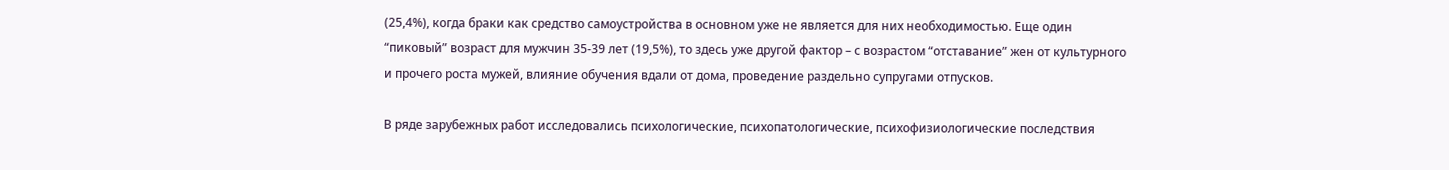(25,4%), когда браки как средство самоустройства в основном уже не является для них необходимостью. Еще один “пиковый” возраст для мужчин 35-39 лет (19,5%), то здесь уже другой фактор – с возрастом “отставание” жен от культурного и прочего роста мужей, влияние обучения вдали от дома, проведение раздельно супругами отпусков.

В ряде зарубежных работ исследовались психологические, психопатологические, психофизиологические последствия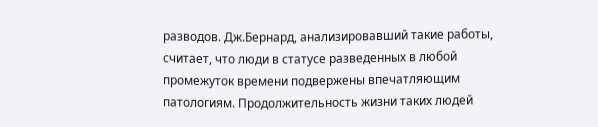разводов. Дж.Бернард, анализировавший такие работы, считает, что люди в статусе разведенных в любой промежуток времени подвержены впечатляющим патологиям. Продолжительность жизни таких людей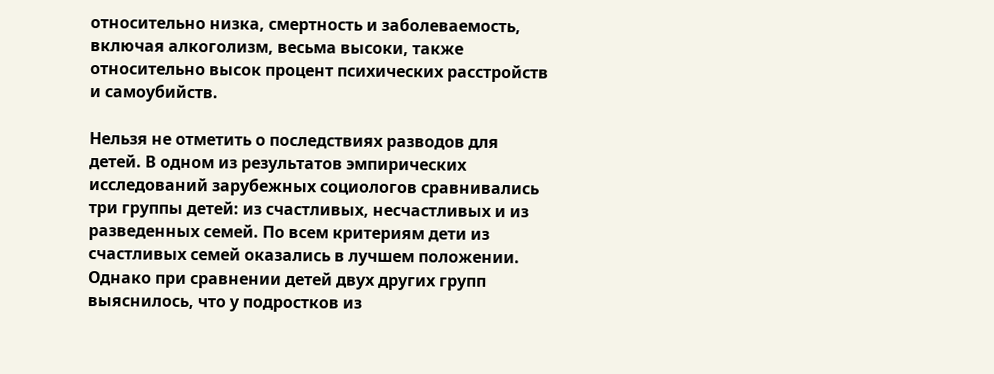относительно низка, смертность и заболеваемость, включая алкоголизм, весьма высоки, также относительно высок процент психических расстройств и самоубийств.

Нельзя не отметить о последствиях разводов для детей. В одном из результатов эмпирических исследований зарубежных социологов сравнивались три группы детей: из счастливых, несчастливых и из разведенных семей. По всем критериям дети из счастливых семей оказались в лучшем положении. Однако при сравнении детей двух других групп выяснилось, что у подростков из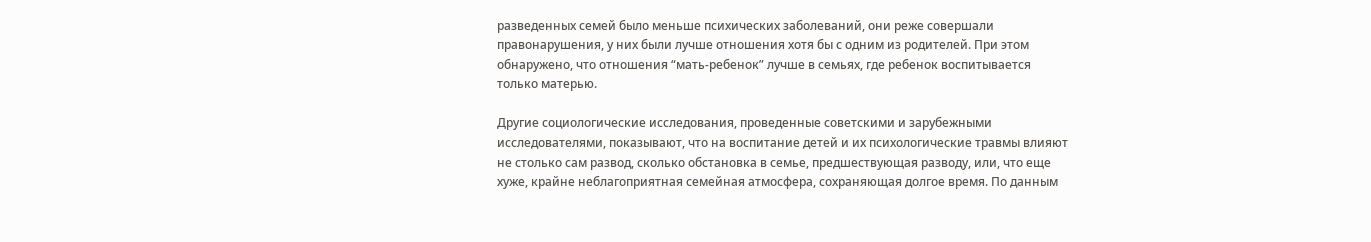разведенных семей было меньше психических заболеваний, они реже совершали правонарушения, у них были лучше отношения хотя бы с одним из родителей. При этом обнаружено, что отношения “мать-ребенок” лучше в семьях, где ребенок воспитывается только матерью.

Другие социологические исследования, проведенные советскими и зарубежными исследователями, показывают, что на воспитание детей и их психологические травмы влияют не столько сам развод, сколько обстановка в семье, предшествующая разводу, или, что еще хуже, крайне неблагоприятная семейная атмосфера, сохраняющая долгое время. По данным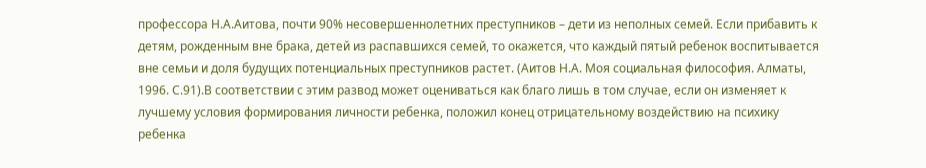профессора Н.А.Аитова, почти 90% несовершеннолетних преступников – дети из неполных семей. Если прибавить к детям, рожденным вне брака, детей из распавшихся семей, то окажется, что каждый пятый ребенок воспитывается вне семьи и доля будущих потенциальных преступников растет. (Аитов Н.А. Моя социальная философия. Алматы, 1996. С.91).В соответствии с этим развод может оцениваться как благо лишь в том случае, если он изменяет к лучшему условия формирования личности ребенка, положил конец отрицательному воздействию на психику ребенка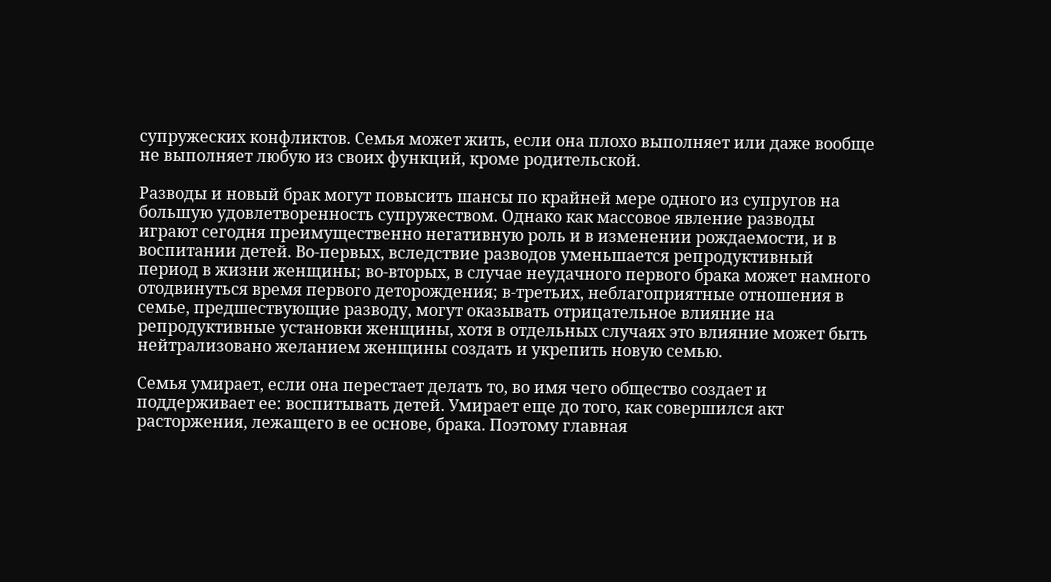супружеских конфликтов. Семья может жить, если она плохо выполняет или даже вообще не выполняет любую из своих функций, кроме родительской.

Разводы и новый брак могут повысить шансы по крайней мере одного из супругов на большую удовлетворенность супружеством. Однако как массовое явление разводы играют сегодня преимущественно негативную роль и в изменении рождаемости, и в воспитании детей. Во-первых, вследствие разводов уменьшается репродуктивный период в жизни женщины; во-вторых, в случае неудачного первого брака может намного отодвинуться время первого деторождения; в-третьих, неблагоприятные отношения в семье, предшествующие разводу, могут оказывать отрицательное влияние на репродуктивные установки женщины, хотя в отдельных случаях это влияние может быть нейтрализовано желанием женщины создать и укрепить новую семью.

Семья умирает, если она перестает делать то, во имя чего общество создает и поддерживает ее: воспитывать детей. Умирает еще до того, как совершился акт расторжения, лежащего в ее основе, брака. Поэтому главная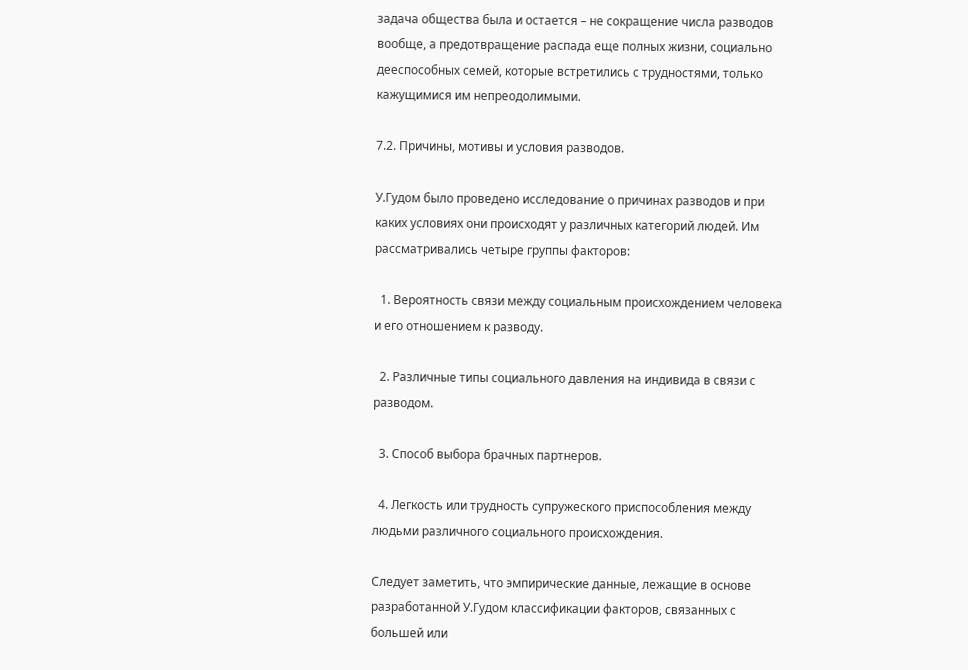задача общества была и остается – не сокращение числа разводов вообще, а предотвращение распада еще полных жизни, социально дееспособных семей, которые встретились с трудностями, только кажущимися им непреодолимыми.

7.2. Причины, мотивы и условия разводов.

У.Гудом было проведено исследование о причинах разводов и при каких условиях они происходят у различных категорий людей. Им рассматривались четыре группы факторов:

  1. Вероятность связи между социальным происхождением человека и его отношением к разводу.

  2. Различные типы социального давления на индивида в связи с разводом.

  3. Способ выбора брачных партнеров.

  4. Легкость или трудность супружеского приспособления между людьми различного социального происхождения.

Следует заметить, что эмпирические данные, лежащие в основе разработанной У.Гудом классификации факторов, связанных с большей или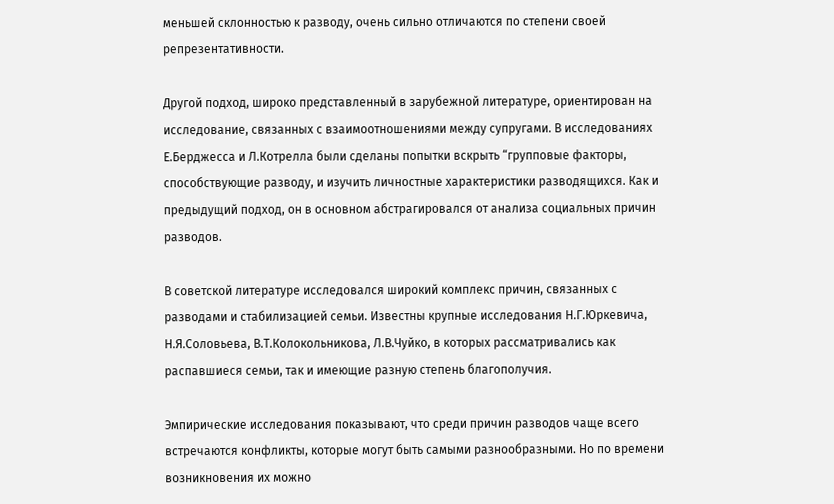меньшей склонностью к разводу, очень сильно отличаются по степени своей репрезентативности.

Другой подход, широко представленный в зарубежной литературе, ориентирован на исследование, связанных с взаимоотношениями между супругами. В исследованиях Е.Берджесса и Л.Котрелла были сделаны попытки вскрыть “групповые факторы, способствующие разводу, и изучить личностные характеристики разводящихся. Как и предыдущий подход, он в основном абстрагировался от анализа социальных причин разводов.

В советской литературе исследовался широкий комплекс причин, связанных с разводами и стабилизацией семьи. Известны крупные исследования Н.Г.Юркевича, Н.Я.Соловьева, В.Т.Колокольникова, Л.В.Чуйко, в которых рассматривались как распавшиеся семьи, так и имеющие разную степень благополучия.

Эмпирические исследования показывают, что среди причин разводов чаще всего встречаются конфликты, которые могут быть самыми разнообразными. Но по времени возникновения их можно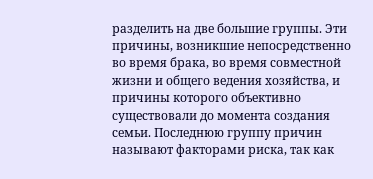разделить на две большие группы. Эти причины, возникшие непосредственно во время брака, во время совместной жизни и общего ведения хозяйства, и причины которого объективно существовали до момента создания семьи. Последнюю группу причин называют факторами риска, так как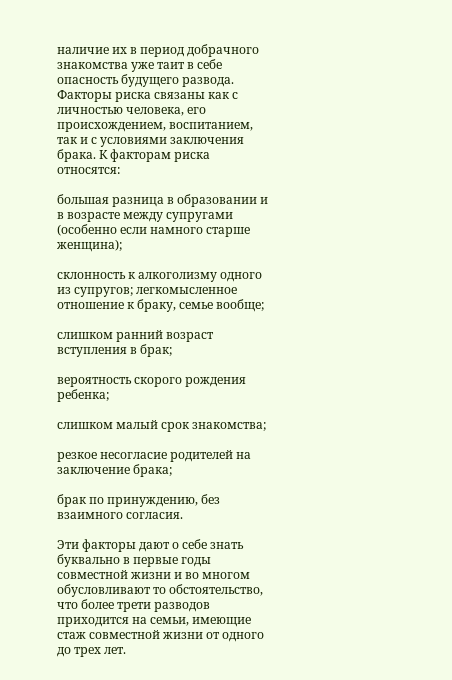наличие их в период добрачного знакомства уже таит в себе опасность будущего развода. Факторы риска связаны как с личностью человека, его происхождением, воспитанием, так и с условиями заключения брака. К факторам риска относятся:

большая разница в образовании и в возрасте между супругами (особенно если намного старше женщина);

склонность к алкоголизму одного из супругов; легкомысленное отношение к браку, семье вообще;

слишком ранний возраст вступления в брак;

вероятность скорого рождения ребенка;

слишком малый срок знакомства;

резкое несогласие родителей на заключение брака;

брак по принуждению, без взаимного согласия.

Эти факторы дают о себе знать буквально в первые годы совместной жизни и во многом обусловливают то обстоятельство, что более трети разводов приходится на семьи, имеющие стаж совместной жизни от одного до трех лет.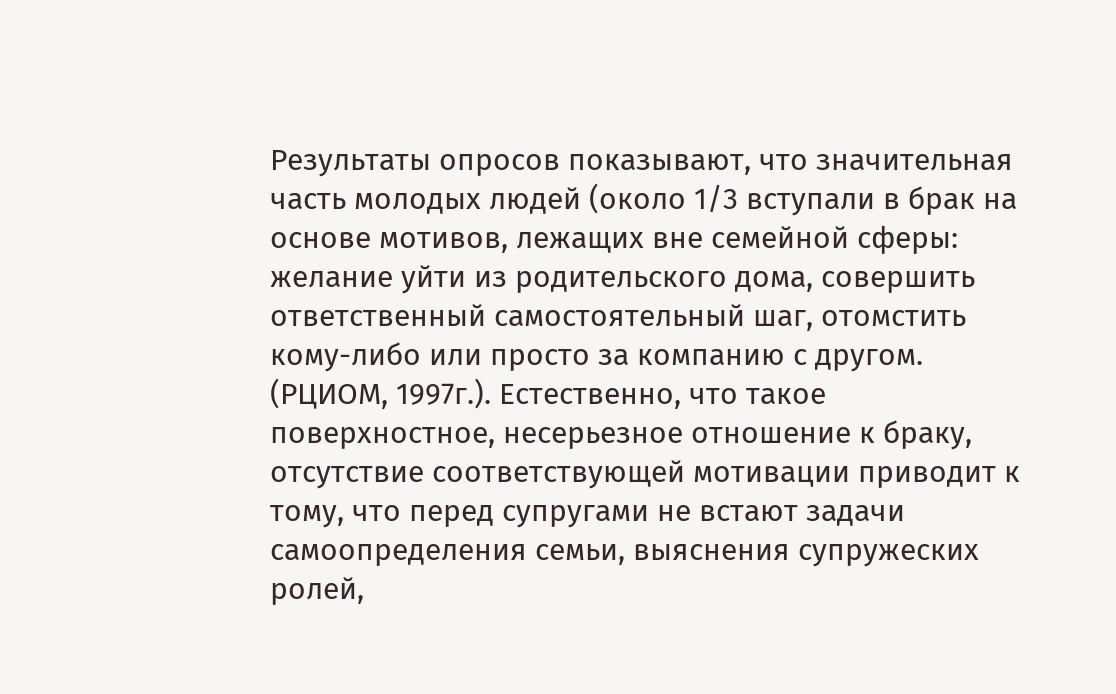Результаты опросов показывают, что значительная часть молодых людей (около 1/3 вступали в брак на основе мотивов, лежащих вне семейной сферы: желание уйти из родительского дома, совершить ответственный самостоятельный шаг, отомстить кому-либо или просто за компанию с другом. (РЦИОМ, 1997г.). Естественно, что такое поверхностное, несерьезное отношение к браку, отсутствие соответствующей мотивации приводит к тому, что перед супругами не встают задачи самоопределения семьи, выяснения супружеских ролей,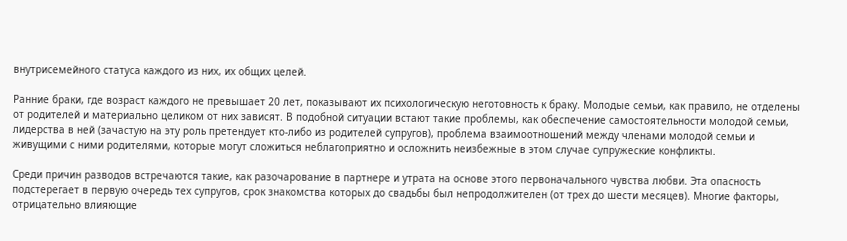внутрисемейного статуса каждого из них, их общих целей.

Ранние браки, где возраст каждого не превышает 20 лет, показывают их психологическую неготовность к браку. Молодые семьи, как правило, не отделены от родителей и материально целиком от них зависят. В подобной ситуации встают такие проблемы, как обеспечение самостоятельности молодой семьи, лидерства в ней (зачастую на эту роль претендует кто-либо из родителей супругов), проблема взаимоотношений между членами молодой семьи и живущими с ними родителями, которые могут сложиться неблагоприятно и осложнить неизбежные в этом случае супружеские конфликты.

Среди причин разводов встречаются такие, как разочарование в партнере и утрата на основе этого первоначального чувства любви. Эта опасность подстерегает в первую очередь тех супругов, срок знакомства которых до свадьбы был непродолжителен (от трех до шести месяцев). Многие факторы, отрицательно влияющие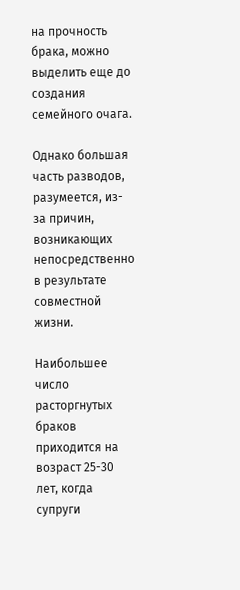на прочность брака, можно выделить еще до создания семейного очага.

Однако большая часть разводов, разумеется, из-за причин, возникающих непосредственно в результате совместной жизни.

Наибольшее число расторгнутых браков приходится на возраст 25-30 лет, когда супруги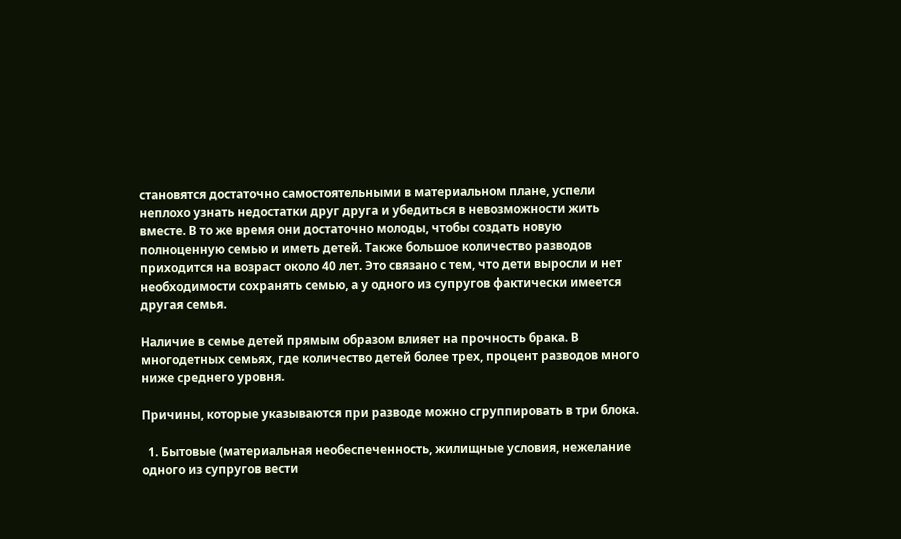становятся достаточно самостоятельными в материальном плане, успели неплохо узнать недостатки друг друга и убедиться в невозможности жить вместе. В то же время они достаточно молоды, чтобы создать новую полноценную семью и иметь детей. Также большое количество разводов приходится на возраст около 40 лет. Это связано с тем, что дети выросли и нет необходимости сохранять семью, а у одного из супругов фактически имеется другая семья.

Наличие в семье детей прямым образом влияет на прочность брака. В многодетных семьях, где количество детей более трех, процент разводов много ниже среднего уровня.

Причины, которые указываются при разводе можно сгруппировать в три блока.

  1. Бытовые (материальная необеспеченность, жилищные условия, нежелание одного из супругов вести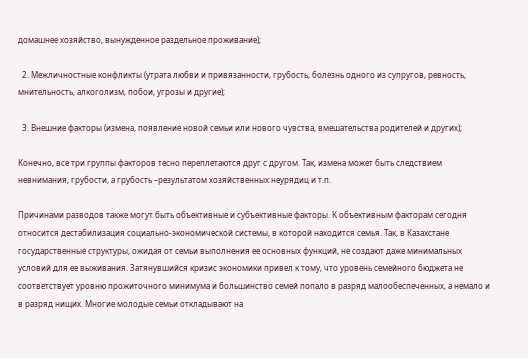домашнее хозяйство, вынужденное раздельное проживание);

  2. Межличностные конфликты (утрата любви и привязанности, грубость, болезнь одного из супругов, ревность, мнительность, алкоголизм, побои, угрозы и другие);

  3. Внешние факторы (измена, появление новой семьи или нового чувства, вмешательства родителей и других);

Конечно, все три группы факторов тесно переплетаются друг с другом. Так, измена может быть следствием невнимания, грубости, а грубость –результатом хозяйственных неурядиц и т.п.

Причинами разводов также могут быть объективные и субъективные факторы. К объективным факторам сегодня относится дестабилизация социально-экономической системы, в которой находится семья. Так, в Казахстане государственные структуры, ожидая от семьи выполнения ее основных функций, не создают даже минимальных условий для ее выживания. Затянувшийся кризис экономики привел к тому, что уровень семейного бюджета не соответствует уровню прожиточного минимума и большинство семей попало в разряд малообеспеченных, а немало и в разряд нищих. Многие молодые семьи откладывают на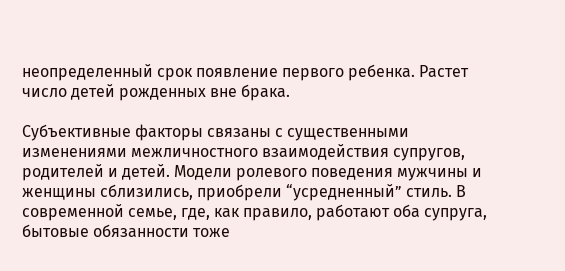неопределенный срок появление первого ребенка. Растет число детей рожденных вне брака.

Субъективные факторы связаны с существенными изменениями межличностного взаимодействия супругов, родителей и детей. Модели ролевого поведения мужчины и женщины сблизились, приобрели “усредненный” стиль. В современной семье, где, как правило, работают оба супруга, бытовые обязанности тоже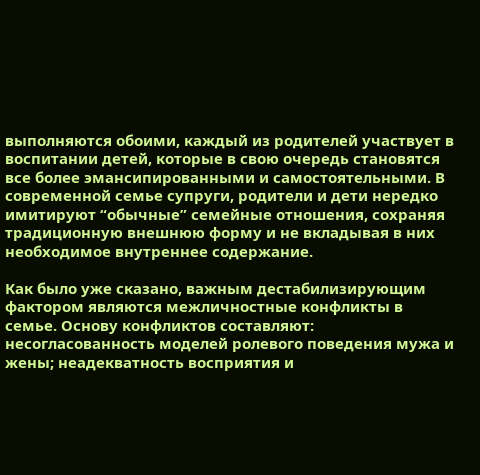выполняются обоими, каждый из родителей участвует в воспитании детей, которые в свою очередь становятся все более эмансипированными и самостоятельными. В современной семье супруги, родители и дети нередко имитируют “обычные” семейные отношения, сохраняя традиционную внешнюю форму и не вкладывая в них необходимое внутреннее содержание.

Как было уже сказано, важным дестабилизирующим фактором являются межличностные конфликты в семье. Основу конфликтов составляют: несогласованность моделей ролевого поведения мужа и жены; неадекватность восприятия и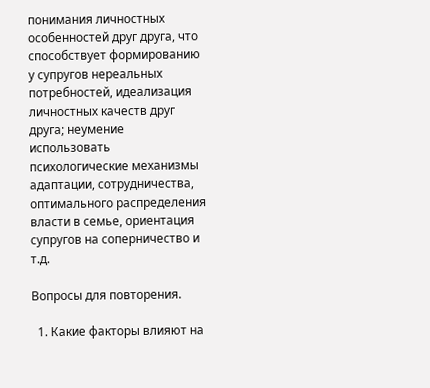понимания личностных особенностей друг друга, что способствует формированию у супругов нереальных потребностей, идеализация личностных качеств друг друга; неумение использовать психологические механизмы адаптации, сотрудничества, оптимального распределения власти в семье, ориентация супругов на соперничество и т.д.

Вопросы для повторения.

  1. Какие факторы влияют на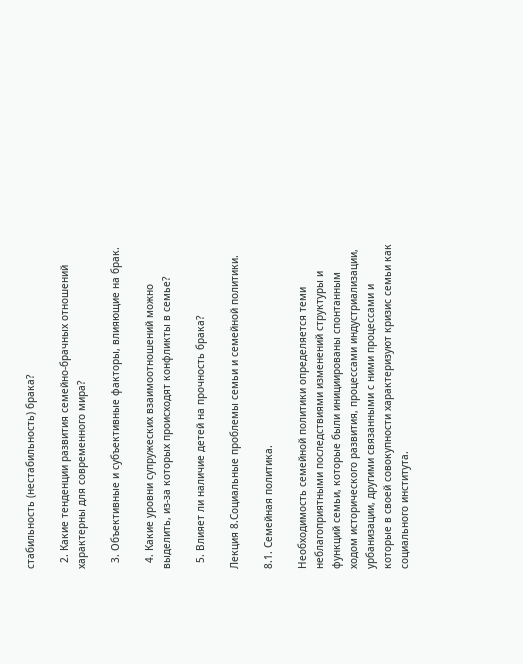стабильность (нестабильность) брака?

  2. Какие тенденции развития семейно-брачных отношений характерны для современного мира?

  3. Объективные и субъективные факторы, влияющие на брак.

  4. Какие уровни супружеских взаимоотношений можно выделить, из-за которых происходят конфликты в семье?

  5. Влияет ли наличие детей на прочность брака?

Лекция 8.Социальные проблемы семьи и семейной политики.

8.1. Семейная политика.

Необходимость семейной политики определяется теми неблагоприятными последствиями изменений структуры и функций семьи, которые были инициированы спонтанным ходом исторического развития, процессами индустриализации, урбанизации, другими связанными с ними процессами и которые в своей совокупности характеризуют кризис семьи как социального института.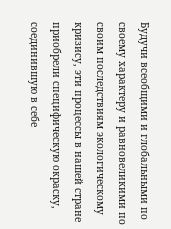Будучи всеобщими и глобальными по своему характеру и равновеликими по своим последствиям экологическому кризису, эти процессы в нашей стране приобрели специфическую окраску, соединившую в себе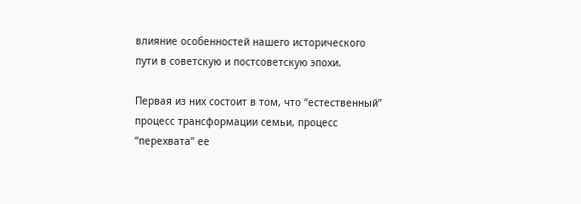влияние особенностей нашего исторического пути в советскую и постсоветскую эпохи.

Первая из них состоит в том, что “естественный” процесс трансформации семьи, процесс “перехвата” ее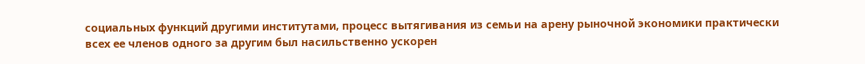социальных функций другими институтами, процесс вытягивания из семьи на арену рыночной экономики практически всех ее членов одного за другим был насильственно ускорен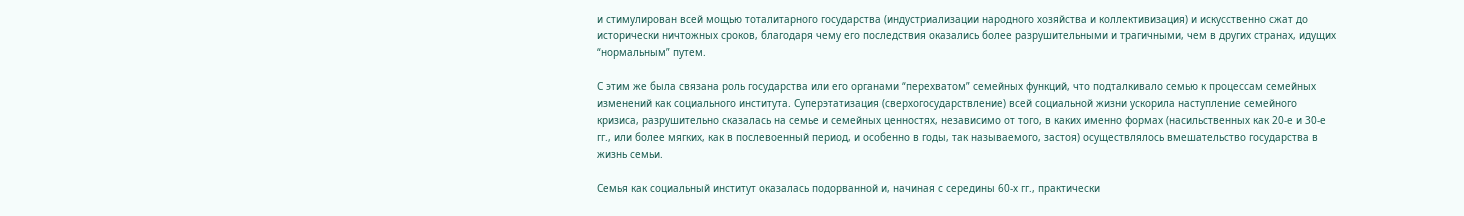и стимулирован всей мощью тоталитарного государства (индустриализации народного хозяйства и коллективизация) и искусственно сжат до исторически ничтожных сроков, благодаря чему его последствия оказались более разрушительными и трагичными, чем в других странах, идущих “нормальным” путем.

С этим же была связана роль государства или его органами “перехватом” семейных функций, что подталкивало семью к процессам семейных изменений как социального института. Суперэтатизация (сверхогосударствление) всей социальной жизни ускорила наступление семейного кризиса, разрушительно сказалась на семье и семейных ценностях, независимо от того, в каких именно формах (насильственных как 20-е и 30-е гг., или более мягких, как в послевоенный период, и особенно в годы, так называемого, застоя) осуществлялось вмешательство государства в жизнь семьи.

Семья как социальный институт оказалась подорванной и, начиная с середины 60-х гг., практически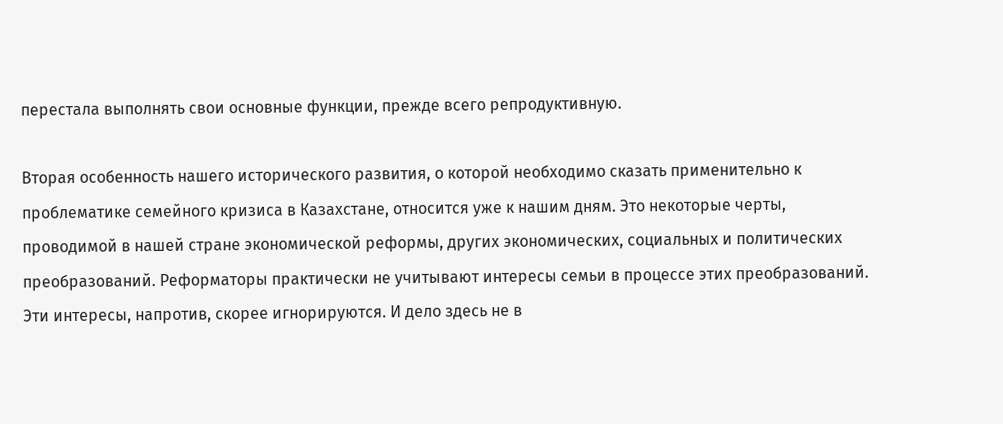перестала выполнять свои основные функции, прежде всего репродуктивную.

Вторая особенность нашего исторического развития, о которой необходимо сказать применительно к проблематике семейного кризиса в Казахстане, относится уже к нашим дням. Это некоторые черты, проводимой в нашей стране экономической реформы, других экономических, социальных и политических преобразований. Реформаторы практически не учитывают интересы семьи в процессе этих преобразований. Эти интересы, напротив, скорее игнорируются. И дело здесь не в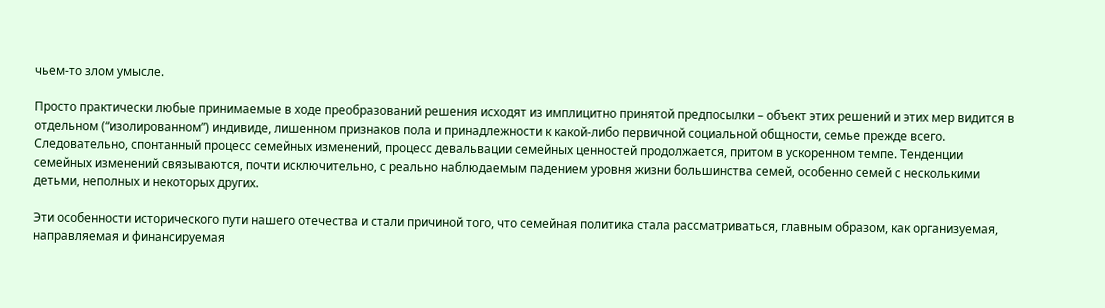чьем-то злом умысле.

Просто практически любые принимаемые в ходе преобразований решения исходят из имплицитно принятой предпосылки – объект этих решений и этих мер видится в отдельном (“изолированном”) индивиде, лишенном признаков пола и принадлежности к какой-либо первичной социальной общности, семье прежде всего. Следовательно, спонтанный процесс семейных изменений, процесс девальвации семейных ценностей продолжается, притом в ускоренном темпе. Тенденции семейных изменений связываются, почти исключительно, с реально наблюдаемым падением уровня жизни большинства семей, особенно семей с несколькими детьми, неполных и некоторых других.

Эти особенности исторического пути нашего отечества и стали причиной того, что семейная политика стала рассматриваться, главным образом, как организуемая, направляемая и финансируемая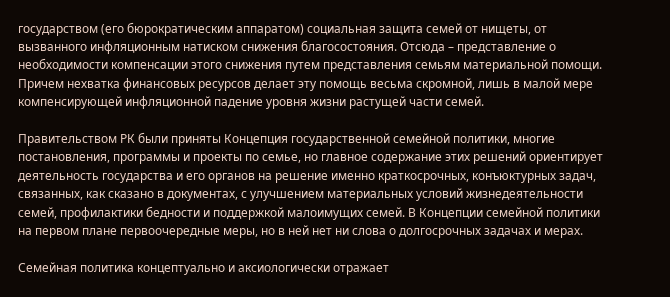государством (его бюрократическим аппаратом) социальная защита семей от нищеты, от вызванного инфляционным натиском снижения благосостояния. Отсюда – представление о необходимости компенсации этого снижения путем представления семьям материальной помощи. Причем нехватка финансовых ресурсов делает эту помощь весьма скромной, лишь в малой мере компенсирующей инфляционной падение уровня жизни растущей части семей.

Правительством РК были приняты Концепция государственной семейной политики, многие постановления, программы и проекты по семье, но главное содержание этих решений ориентирует деятельность государства и его органов на решение именно краткосрочных, конъюктурных задач, связанных, как сказано в документах, с улучшением материальных условий жизнедеятельности семей, профилактики бедности и поддержкой малоимущих семей. В Концепции семейной политики на первом плане первоочередные меры, но в ней нет ни слова о долгосрочных задачах и мерах.

Семейная политика концептуально и аксиологически отражает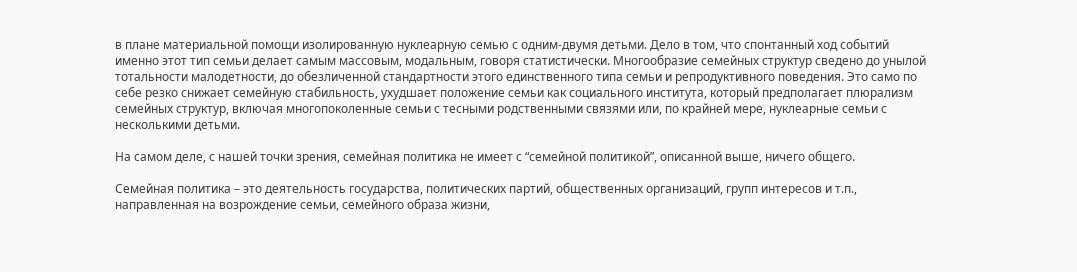в плане материальной помощи изолированную нуклеарную семью с одним-двумя детьми. Дело в том, что спонтанный ход событий именно этот тип семьи делает самым массовым, модальным, говоря статистически. Многообразие семейных структур сведено до унылой тотальности малодетности, до обезличенной стандартности этого единственного типа семьи и репродуктивного поведения. Это само по себе резко снижает семейную стабильность, ухудшает положение семьи как социального института, который предполагает плюрализм семейных структур, включая многопоколенные семьи с тесными родственными связями или, по крайней мере, нуклеарные семьи с несколькими детьми.

На самом деле, с нашей точки зрения, семейная политика не имеет с “семейной политикой”, описанной выше, ничего общего.

Семейная политика – это деятельность государства, политических партий, общественных организаций, групп интересов и т.п., направленная на возрождение семьи, семейного образа жизни,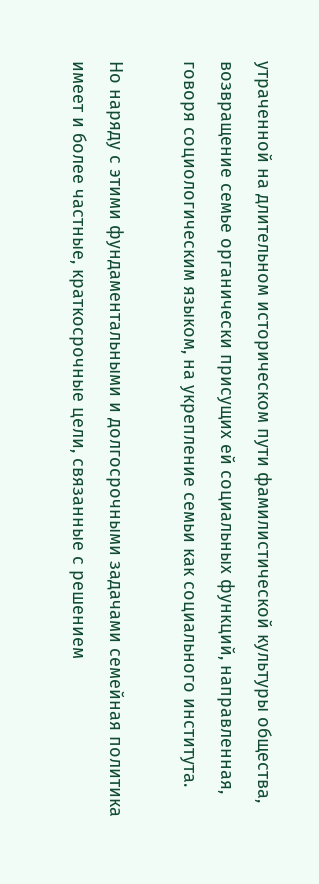утраченной на длительном историческом пути фамилистической культуры общества, возвращение семье органически присущих ей социальных функций, направленная, говоря социологическим языком, на укрепление семьи как социального института.

Но наряду с этими фундаментальными и долгосрочными задачами семейная политика имеет и более частные, краткосрочные цели, связанные с решением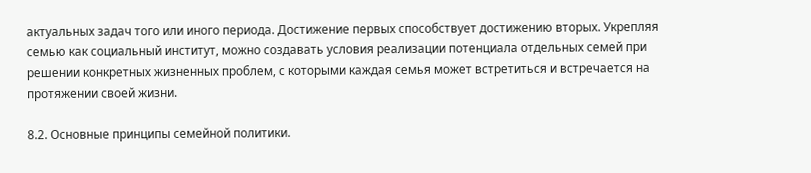актуальных задач того или иного периода. Достижение первых способствует достижению вторых. Укрепляя семью как социальный институт, можно создавать условия реализации потенциала отдельных семей при решении конкретных жизненных проблем, с которыми каждая семья может встретиться и встречается на протяжении своей жизни.

8.2. Основные принципы семейной политики.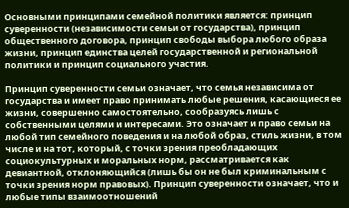Основными принципами семейной политики является: принцип суверенности (независимости семьи от государства), принцип общественного договора, принцип свободы выбора любого образа жизни, принцип единства целей государственной и региональной политики и принцип социального участия.

Принцип суверенности семьи означает, что семья независима от государства и имеет право принимать любые решения, касающиеся ее жизни, совершенно самостоятельно, сообразуясь лишь с собственными целями и интересами. Это означает и право семьи на любой тип семейного поведения и на любой образ, стиль жизни, в том числе и на тот, который, с точки зрения преобладающих социокультурных и моральных норм, рассматривается как девиантной, отклоняющийся (лишь бы он не был криминальным с точки зрения норм правовых). Принцип суверенности означает, что и любые типы взаимоотношений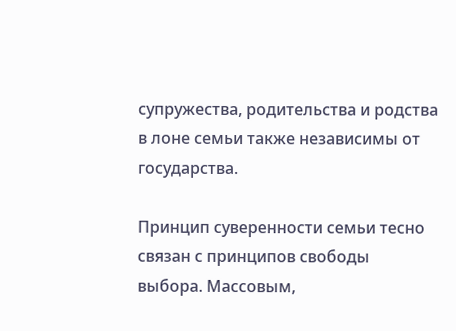супружества, родительства и родства в лоне семьи также независимы от государства.

Принцип суверенности семьи тесно связан с принципов свободы выбора. Массовым,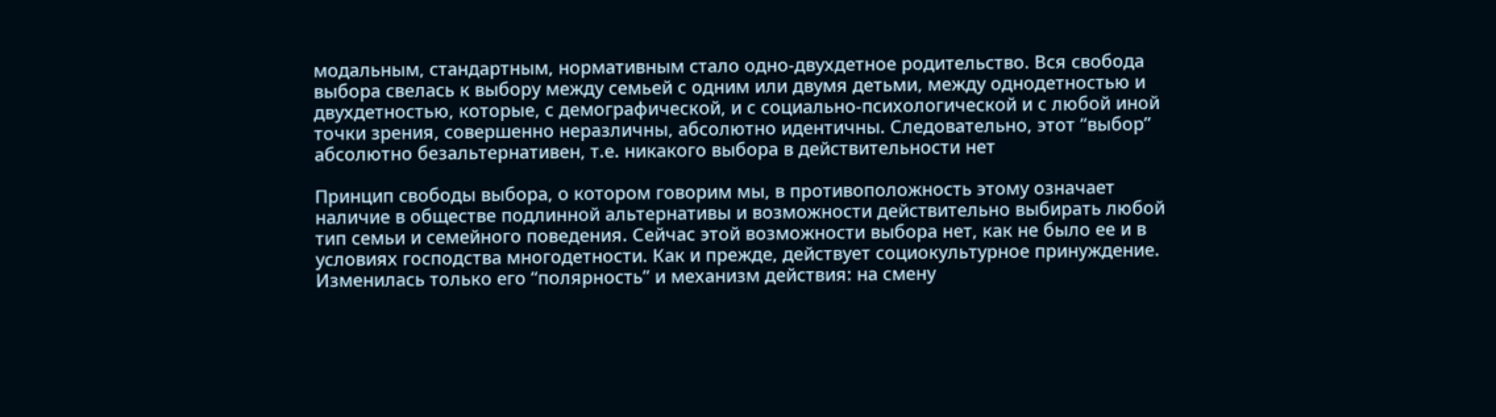модальным, стандартным, нормативным стало одно-двухдетное родительство. Вся свобода выбора свелась к выбору между семьей с одним или двумя детьми, между однодетностью и двухдетностью, которые, с демографической, и с социально-психологической и с любой иной точки зрения, совершенно неразличны, абсолютно идентичны. Следовательно, этот “выбор” абсолютно безальтернативен, т.е. никакого выбора в действительности нет

Принцип свободы выбора, о котором говорим мы, в противоположность этому означает наличие в обществе подлинной альтернативы и возможности действительно выбирать любой тип семьи и семейного поведения. Сейчас этой возможности выбора нет, как не было ее и в условиях господства многодетности. Как и прежде, действует социокультурное принуждение. Изменилась только его “полярность” и механизм действия: на смену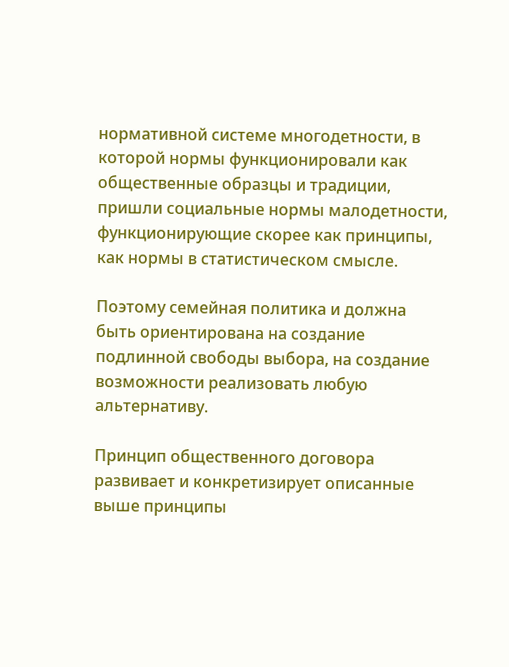нормативной системе многодетности, в которой нормы функционировали как общественные образцы и традиции, пришли социальные нормы малодетности, функционирующие скорее как принципы, как нормы в статистическом смысле.

Поэтому семейная политика и должна быть ориентирована на создание подлинной свободы выбора, на создание возможности реализовать любую альтернативу.

Принцип общественного договора развивает и конкретизирует описанные выше принципы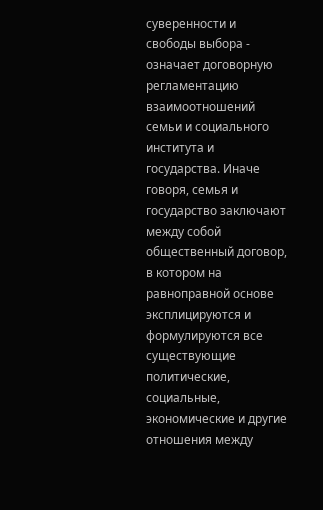суверенности и свободы выбора - означает договорную регламентацию взаимоотношений семьи и социального института и государства. Иначе говоря, семья и государство заключают между собой общественный договор, в котором на равноправной основе эксплицируются и формулируются все существующие политические, социальные, экономические и другие отношения между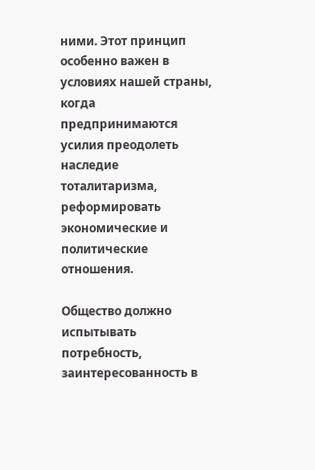ними. Этот принцип особенно важен в условиях нашей страны, когда предпринимаются усилия преодолеть наследие тоталитаризма, реформировать экономические и политические отношения.

Общество должно испытывать потребность, заинтересованность в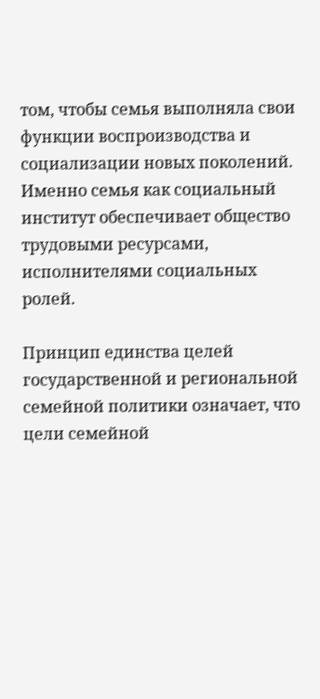том, чтобы семья выполняла свои функции воспроизводства и социализации новых поколений. Именно семья как социальный институт обеспечивает общество трудовыми ресурсами, исполнителями социальных ролей.

Принцип единства целей государственной и региональной семейной политики означает, что цели семейной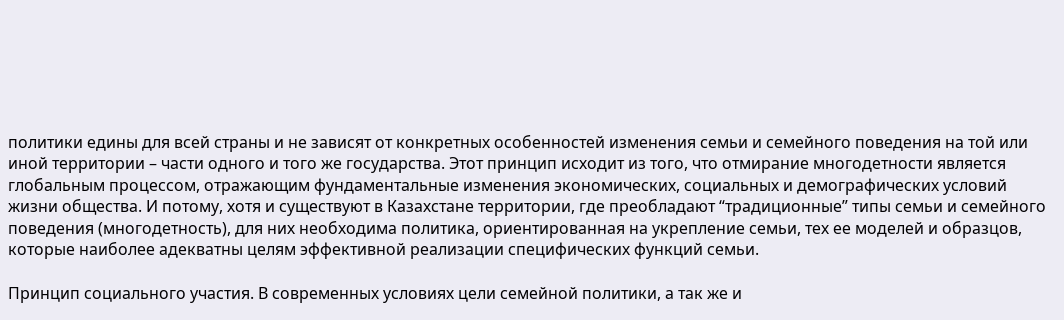политики едины для всей страны и не зависят от конкретных особенностей изменения семьи и семейного поведения на той или иной территории – части одного и того же государства. Этот принцип исходит из того, что отмирание многодетности является глобальным процессом, отражающим фундаментальные изменения экономических, социальных и демографических условий жизни общества. И потому, хотя и существуют в Казахстане территории, где преобладают “традиционные” типы семьи и семейного поведения (многодетность), для них необходима политика, ориентированная на укрепление семьи, тех ее моделей и образцов, которые наиболее адекватны целям эффективной реализации специфических функций семьи.

Принцип социального участия. В современных условиях цели семейной политики, а так же и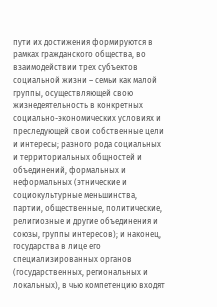пути их достижения формируются в рамках гражданского общества, во взаимодействии трех субъектов социальной жизни – семьи как малой группы, осуществляющей свою жизнедеятельность в конкретных социально-экономических условиях и преследующей свои собственные цели и интересы; разного рода социальных и территориальных общностей и объединений, формальных и неформальных (этнические и социокультурные меньшинства, партии, общественные, политические, религиозные и другие объединения и союзы, группы интересов); и наконец, государства в лице его специализированных органов (государственных, региональных и локальных), в чью компетенцию входят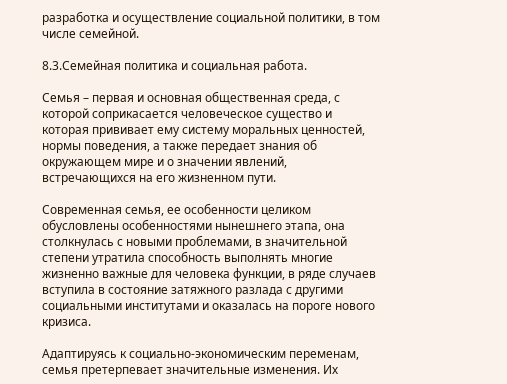разработка и осуществление социальной политики, в том числе семейной.

8.3.Семейная политика и социальная работа.

Семья – первая и основная общественная среда, с которой соприкасается человеческое существо и которая прививает ему систему моральных ценностей, нормы поведения, а также передает знания об окружающем мире и о значении явлений, встречающихся на его жизненном пути.

Современная семья, ее особенности целиком обусловлены особенностями нынешнего этапа, она столкнулась с новыми проблемами, в значительной степени утратила способность выполнять многие жизненно важные для человека функции, в ряде случаев вступила в состояние затяжного разлада с другими социальными институтами и оказалась на пороге нового кризиса.

Адаптируясь к социально-экономическим переменам, семья претерпевает значительные изменения. Их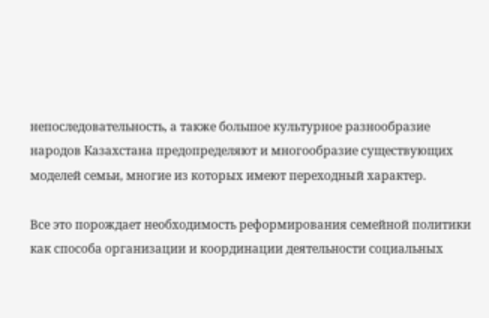непоследовательность, а также большое культурное разнообразие народов Казахстана предопределяют и многообразие существующих моделей семьи, многие из которых имеют переходный характер.

Все это порождает необходимость реформирования семейной политики как способа организации и координации деятельности социальных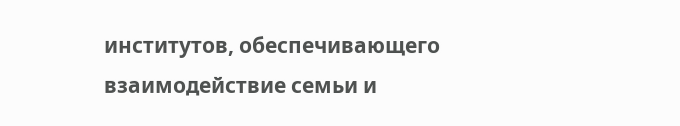институтов, обеспечивающего взаимодействие семьи и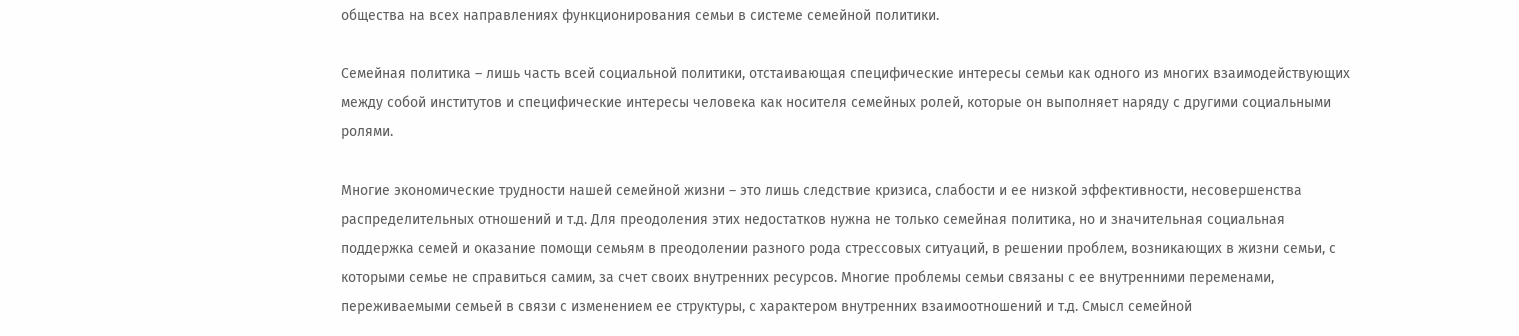общества на всех направлениях функционирования семьи в системе семейной политики.

Семейная политика – лишь часть всей социальной политики, отстаивающая специфические интересы семьи как одного из многих взаимодействующих между собой институтов и специфические интересы человека как носителя семейных ролей, которые он выполняет наряду с другими социальными ролями.

Многие экономические трудности нашей семейной жизни – это лишь следствие кризиса, слабости и ее низкой эффективности, несовершенства распределительных отношений и т.д. Для преодоления этих недостатков нужна не только семейная политика, но и значительная социальная поддержка семей и оказание помощи семьям в преодолении разного рода стрессовых ситуаций, в решении проблем, возникающих в жизни семьи, с которыми семье не справиться самим, за счет своих внутренних ресурсов. Многие проблемы семьи связаны с ее внутренними переменами, переживаемыми семьей в связи с изменением ее структуры, с характером внутренних взаимоотношений и т.д. Смысл семейной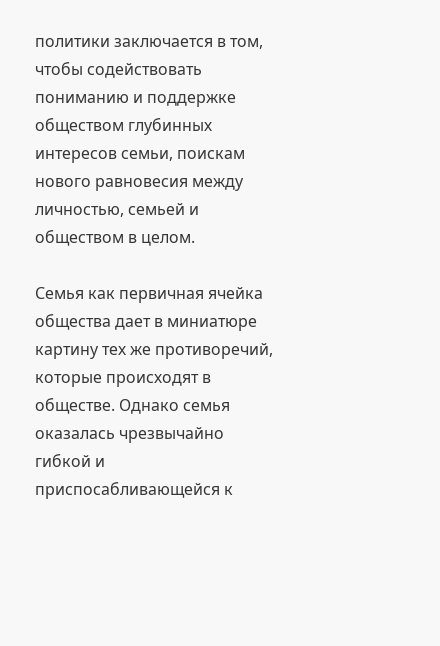политики заключается в том, чтобы содействовать пониманию и поддержке обществом глубинных интересов семьи, поискам нового равновесия между личностью, семьей и обществом в целом.

Семья как первичная ячейка общества дает в миниатюре картину тех же противоречий, которые происходят в обществе. Однако семья оказалась чрезвычайно гибкой и приспосабливающейся к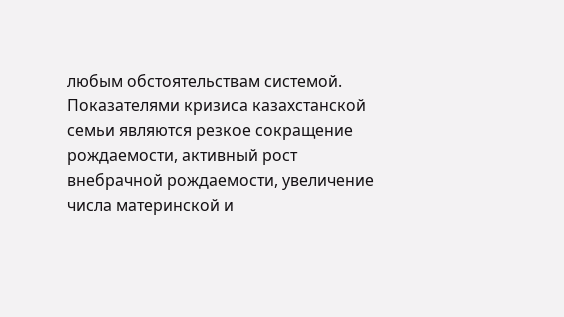любым обстоятельствам системой. Показателями кризиса казахстанской семьи являются резкое сокращение рождаемости, активный рост внебрачной рождаемости, увеличение числа материнской и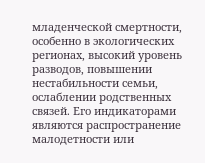младенческой смертности, особенно в экологических регионах, высокий уровень разводов, повышении нестабильности семьи, ослаблении родственных связей. Его индикаторами являются распространение малодетности или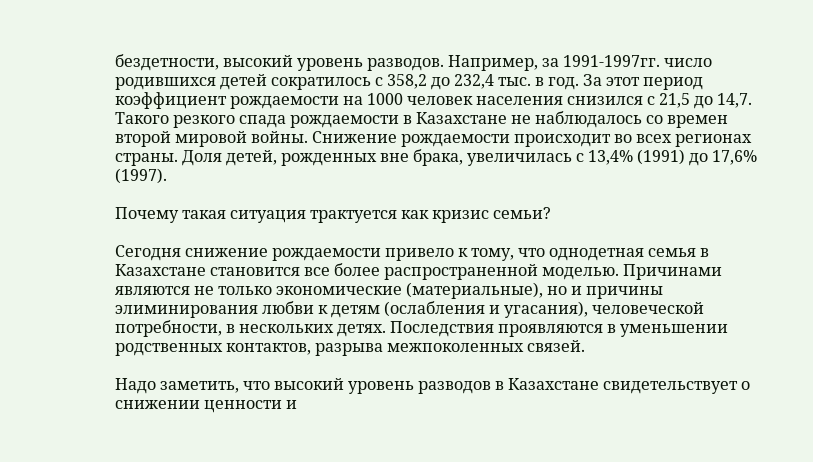бездетности, высокий уровень разводов. Например, за 1991-1997гг. число родившихся детей сократилось с 358,2 до 232,4 тыс. в год. За этот период коэффициент рождаемости на 1000 человек населения снизился с 21,5 до 14,7. Такого резкого спада рождаемости в Казахстане не наблюдалось со времен второй мировой войны. Снижение рождаемости происходит во всех регионах страны. Доля детей, рожденных вне брака, увеличилась с 13,4% (1991) до 17,6% (1997).

Почему такая ситуация трактуется как кризис семьи?

Сегодня снижение рождаемости привело к тому, что однодетная семья в Казахстане становится все более распространенной моделью. Причинами являются не только экономические (материальные), но и причины элиминирования любви к детям (ослабления и угасания), человеческой потребности, в нескольких детях. Последствия проявляются в уменьшении родственных контактов, разрыва межпоколенных связей.

Надо заметить, что высокий уровень разводов в Казахстане свидетельствует о снижении ценности и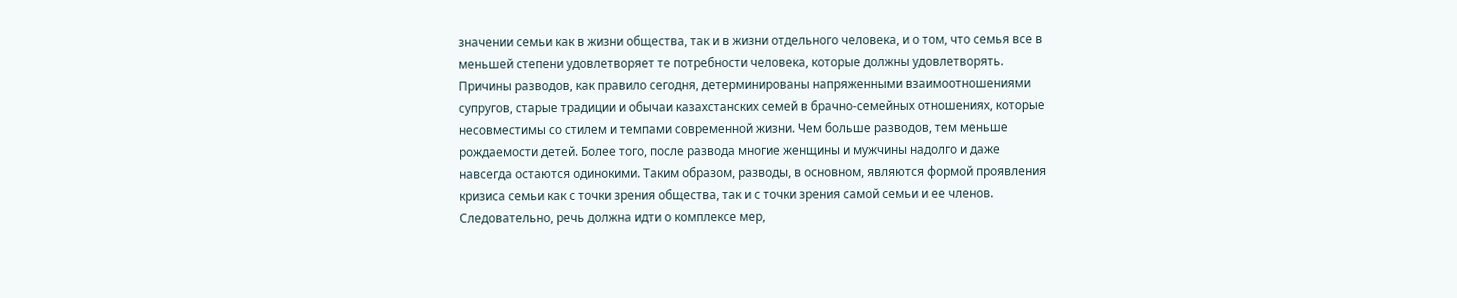значении семьи как в жизни общества, так и в жизни отдельного человека, и о том, что семья все в меньшей степени удовлетворяет те потребности человека, которые должны удовлетворять. Причины разводов, как правило сегодня, детерминированы напряженными взаимоотношениями супругов, старые традиции и обычаи казахстанских семей в брачно-семейных отношениях, которые несовместимы со стилем и темпами современной жизни. Чем больше разводов, тем меньше рождаемости детей. Более того, после развода многие женщины и мужчины надолго и даже навсегда остаются одинокими. Таким образом, разводы, в основном, являются формой проявления кризиса семьи как с точки зрения общества, так и с точки зрения самой семьи и ее членов. Следовательно, речь должна идти о комплексе мер,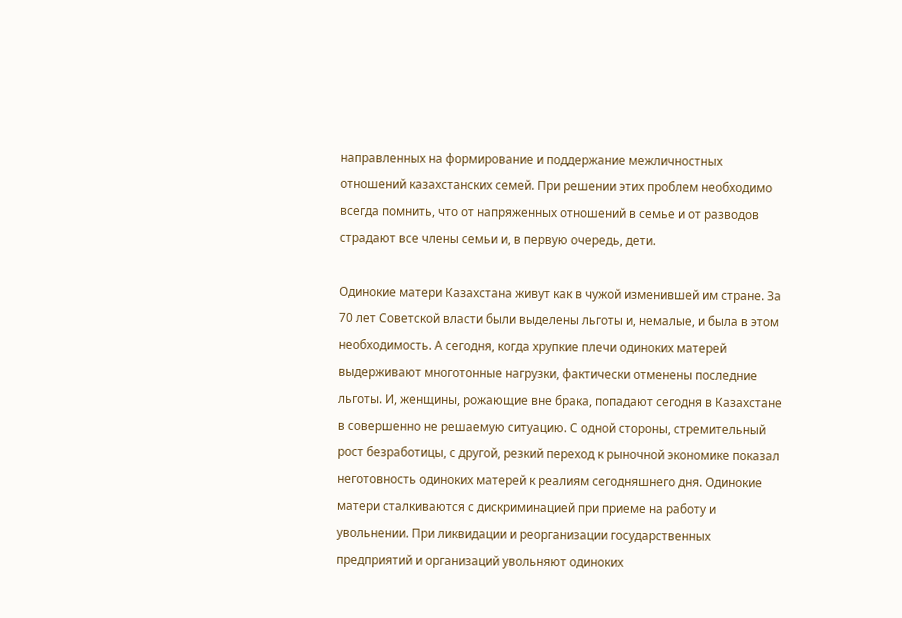направленных на формирование и поддержание межличностных отношений казахстанских семей. При решении этих проблем необходимо всегда помнить, что от напряженных отношений в семье и от разводов страдают все члены семьи и, в первую очередь, дети.

Одинокие матери Казахстана живут как в чужой изменившей им стране. За 70 лет Советской власти были выделены льготы и, немалые, и была в этом необходимость. А сегодня, когда хрупкие плечи одиноких матерей выдерживают многотонные нагрузки, фактически отменены последние льготы. И, женщины, рожающие вне брака, попадают сегодня в Казахстане в совершенно не решаемую ситуацию. С одной стороны, стремительный рост безработицы, с другой, резкий переход к рыночной экономике показал неготовность одиноких матерей к реалиям сегодняшнего дня. Одинокие матери сталкиваются с дискриминацией при приеме на работу и увольнении. При ликвидации и реорганизации государственных предприятий и организаций увольняют одиноких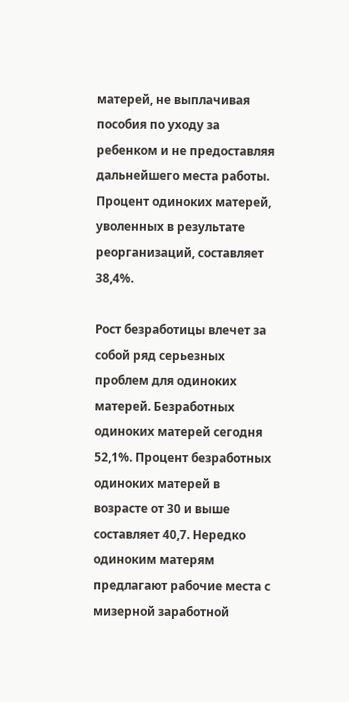матерей, не выплачивая пособия по уходу за ребенком и не предоставляя дальнейшего места работы. Процент одиноких матерей, уволенных в результате реорганизаций, составляет 38,4%.

Рост безработицы влечет за собой ряд серьезных проблем для одиноких матерей. Безработных одиноких матерей сегодня 52,1%. Процент безработных одиноких матерей в возрасте от 30 и выше составляет 40,7. Нередко одиноким матерям предлагают рабочие места с мизерной заработной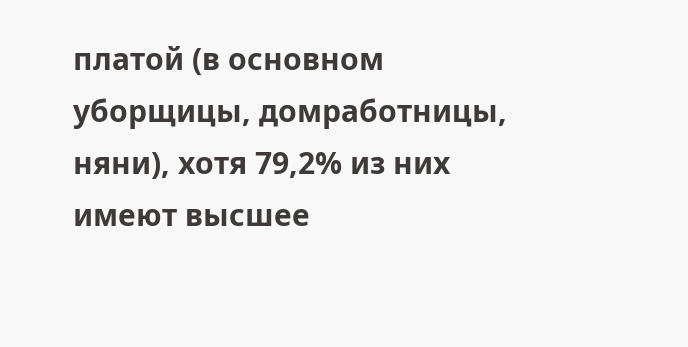платой (в основном уборщицы, домработницы, няни), хотя 79,2% из них имеют высшее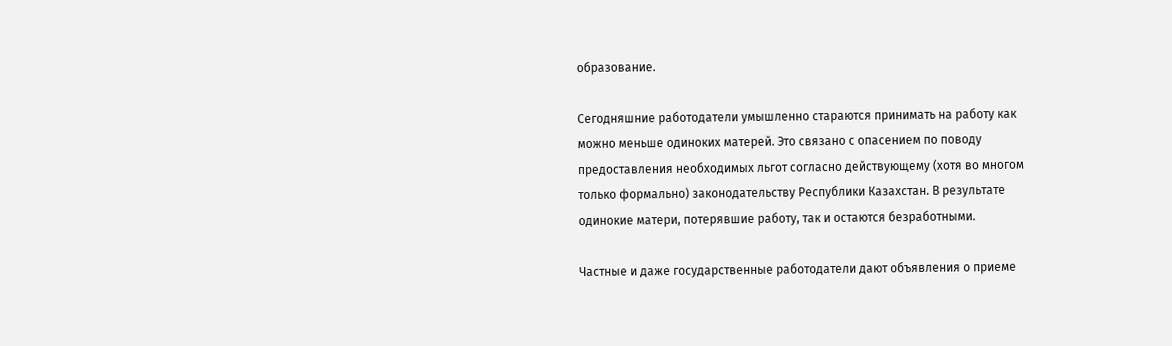образование.

Сегодняшние работодатели умышленно стараются принимать на работу как можно меньше одиноких матерей. Это связано с опасением по поводу предоставления необходимых льгот согласно действующему (хотя во многом только формально) законодательству Республики Казахстан. В результате одинокие матери, потерявшие работу, так и остаются безработными.

Частные и даже государственные работодатели дают объявления о приеме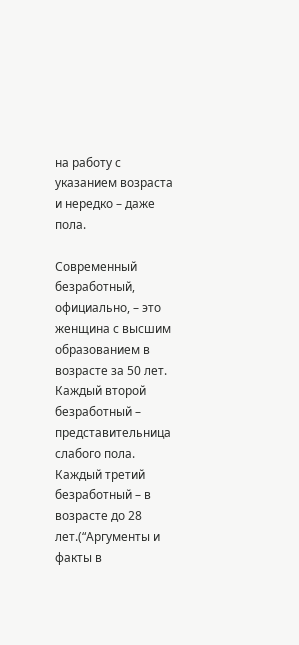на работу с указанием возраста и нередко – даже пола.

Современный безработный, официально, – это женщина с высшим образованием в возрасте за 50 лет. Каждый второй безработный – представительница слабого пола. Каждый третий безработный – в возрасте до 28 лет.(“Аргументы и факты в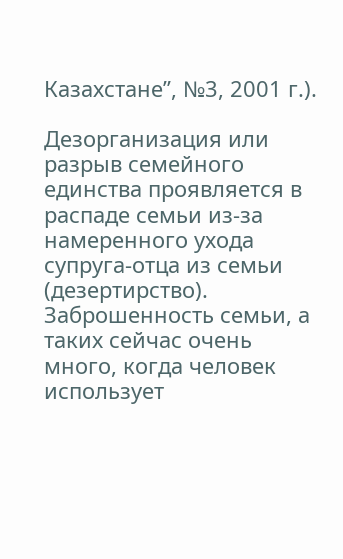Казахстане”, №3, 2001 г.).

Дезорганизация или разрыв семейного единства проявляется в распаде семьи из-за намеренного ухода супруга-отца из семьи (дезертирство). Заброшенность семьи, а таких сейчас очень много, когда человек использует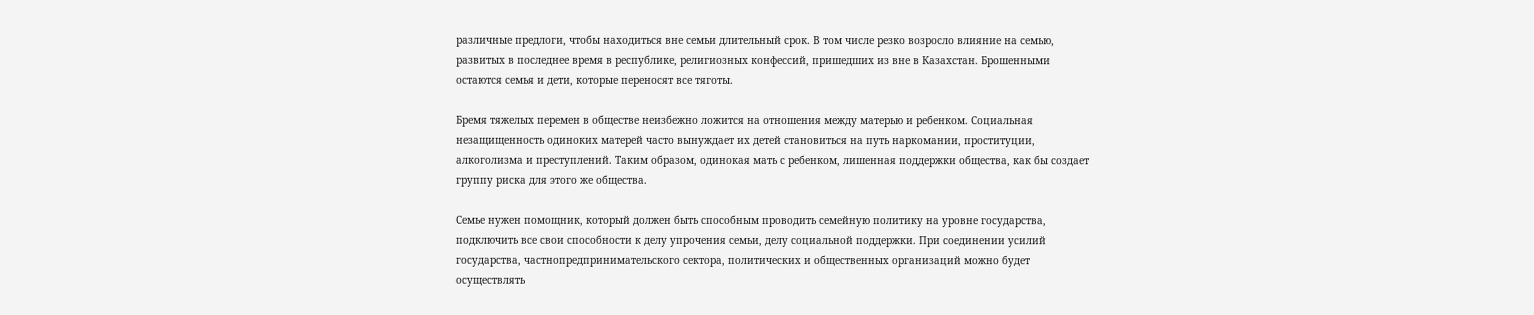различные предлоги, чтобы находиться вне семьи длительный срок. В том числе резко возросло влияние на семью, развитых в последнее время в республике, религиозных конфессий, пришедших из вне в Казахстан. Брошенными остаются семья и дети, которые переносят все тяготы.

Бремя тяжелых перемен в обществе неизбежно ложится на отношения между матерью и ребенком. Социальная незащищенность одиноких матерей часто вынуждает их детей становиться на путь наркомании, проституции, алкоголизма и преступлений. Таким образом, одинокая мать с ребенком, лишенная поддержки общества, как бы создает группу риска для этого же общества.

Семье нужен помощник, который должен быть способным проводить семейную политику на уровне государства, подключить все свои способности к делу упрочения семьи, делу социальной поддержки. При соединении усилий государства, частнопредпринимательского сектора, политических и общественных организаций можно будет осуществлять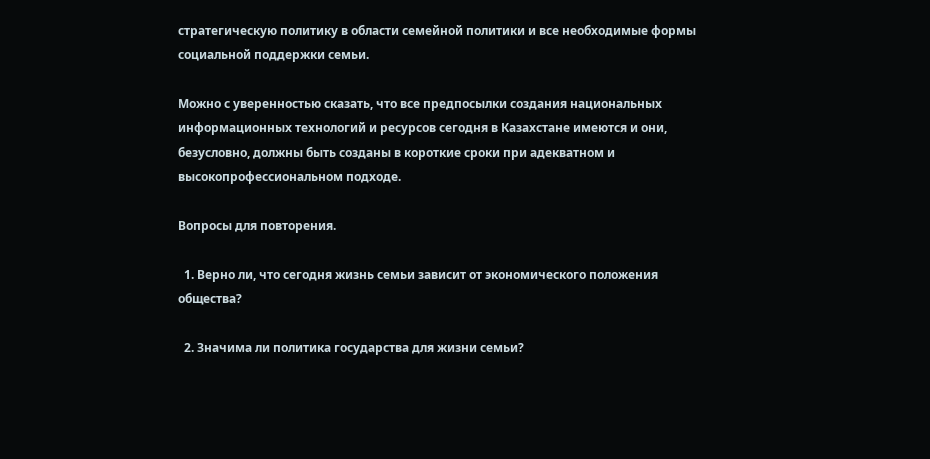стратегическую политику в области семейной политики и все необходимые формы социальной поддержки семьи.

Можно с уверенностью сказать, что все предпосылки создания национальных информационных технологий и ресурсов сегодня в Казахстане имеются и они, безусловно, должны быть созданы в короткие сроки при адекватном и высокопрофессиональном подходе.

Вопросы для повторения.

  1. Верно ли, что сегодня жизнь семьи зависит от экономического положения общества?

  2. Значима ли политика государства для жизни семьи?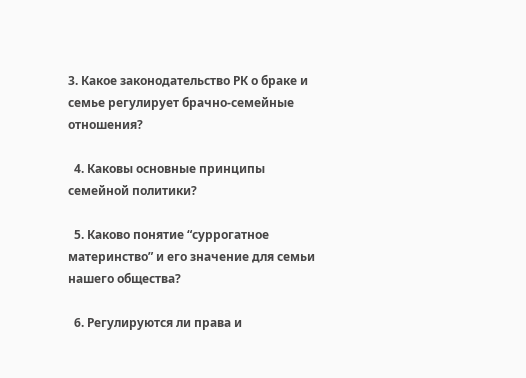3. Какое законодательство РК о браке и семье регулирует брачно-семейные отношения?

  4. Каковы основные принципы семейной политики?

  5. Каково понятие “суррогатное материнство” и его значение для семьи нашего общества?

  6. Регулируются ли права и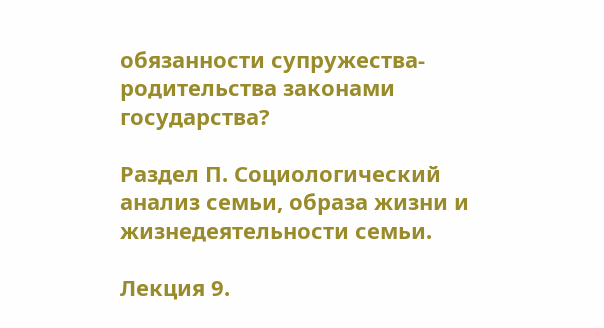обязанности супружества-родительства законами государства?

Раздел П. Социологический анализ семьи, образа жизни и жизнедеятельности семьи.

Лекция 9.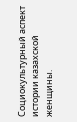Социокультурный аспект истории казахской женщины.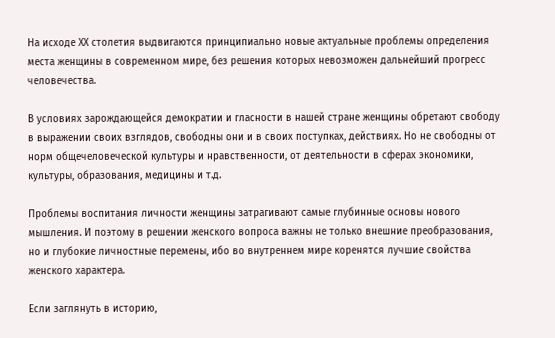На исходе ХХ столетия выдвигаются принципиально новые актуальные проблемы определения места женщины в современном мире, без решения которых невозможен дальнейший прогресс человечества.

В условиях зарождающейся демократии и гласности в нашей стране женщины обретают свободу в выражении своих взглядов, свободны они и в своих поступках, действиях. Но не свободны от норм общечеловеческой культуры и нравственности, от деятельности в сферах экономики, культуры, образования, медицины и т.д.

Проблемы воспитания личности женщины затрагивают самые глубинные основы нового мышления. И поэтому в решении женского вопроса важны не только внешние преобразования, но и глубокие личностные перемены, ибо во внутреннем мире коренятся лучшие свойства женского характера.

Если заглянуть в историю,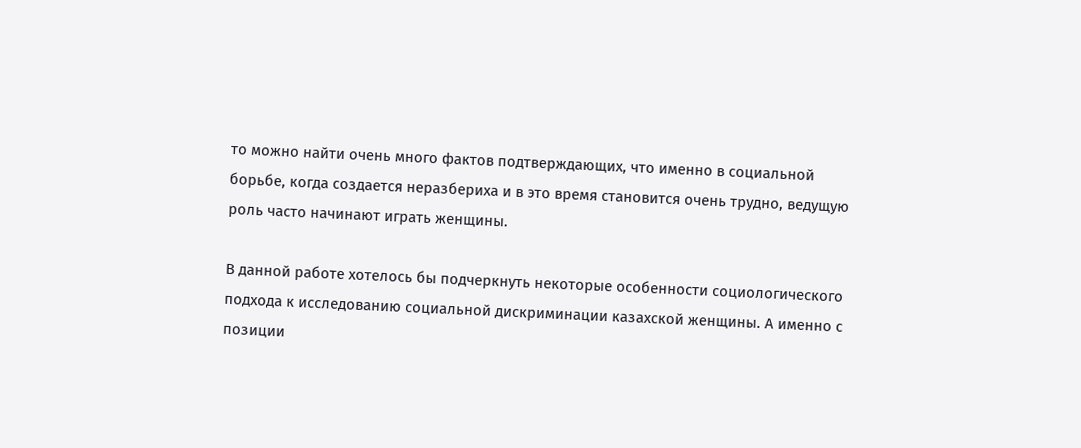то можно найти очень много фактов подтверждающих, что именно в социальной борьбе, когда создается неразбериха и в это время становится очень трудно, ведущую роль часто начинают играть женщины.

В данной работе хотелось бы подчеркнуть некоторые особенности социологического подхода к исследованию социальной дискриминации казахской женщины. А именно с позиции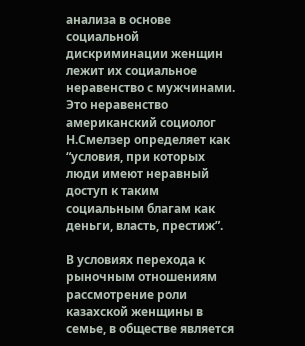анализа в основе социальной дискриминации женщин лежит их социальное неравенство с мужчинами. Это неравенство американский социолог Н.Смелзер определяет как “условия, при которых люди имеют неравный доступ к таким социальным благам как деньги, власть, престиж”.

В условиях перехода к рыночным отношениям рассмотрение роли казахской женщины в семье, в обществе является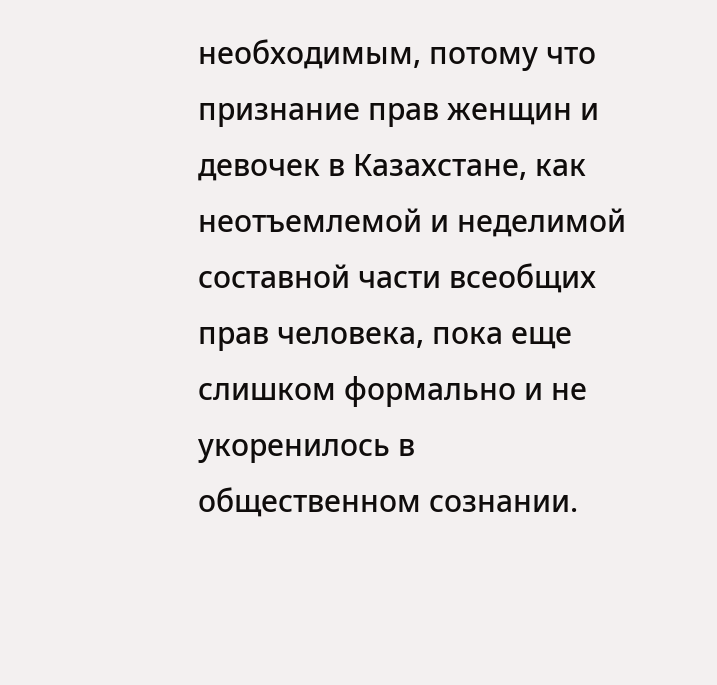необходимым, потому что признание прав женщин и девочек в Казахстане, как неотъемлемой и неделимой составной части всеобщих прав человека, пока еще слишком формально и не укоренилось в общественном сознании.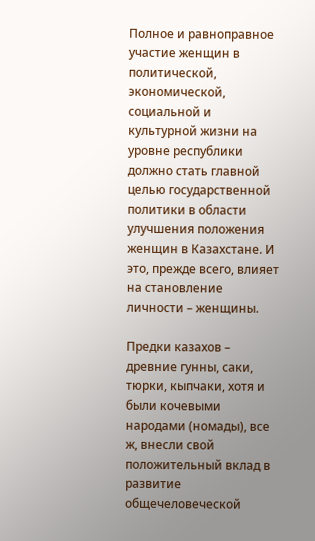Полное и равноправное участие женщин в политической, экономической, социальной и культурной жизни на уровне республики должно стать главной целью государственной политики в области улучшения положения женщин в Казахстане. И это, прежде всего, влияет на становление личности – женщины.

Предки казахов – древние гунны, саки, тюрки, кыпчаки, хотя и были кочевыми народами (номады), все ж, внесли свой положительный вклад в развитие общечеловеческой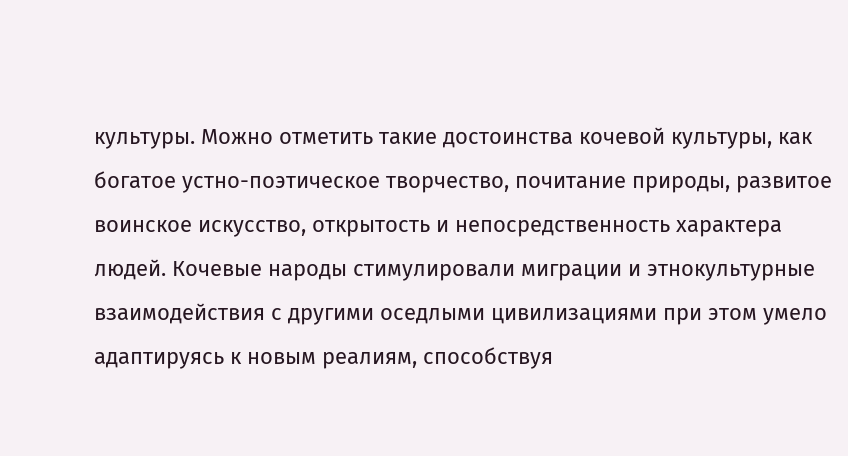культуры. Можно отметить такие достоинства кочевой культуры, как богатое устно-поэтическое творчество, почитание природы, развитое воинское искусство, открытость и непосредственность характера людей. Кочевые народы стимулировали миграции и этнокультурные взаимодействия с другими оседлыми цивилизациями при этом умело адаптируясь к новым реалиям, способствуя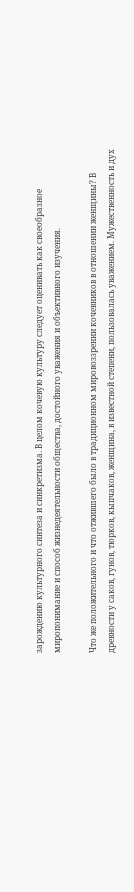зарождению культурного синтеза и синкретизма. В целом кочевую культуру следует оценивать как своеобразное миропонимание и способ жизнедеятельности общества, достойного уважения и объективного изучения.

Что же положительного и что отжившего было в традиционном мировоззрении кочевников в отношении женщины? В древности у саков, гунов, тюрков, кыпчаков, женщина, в известной степени, пользовалась уважением. Мужественность и дух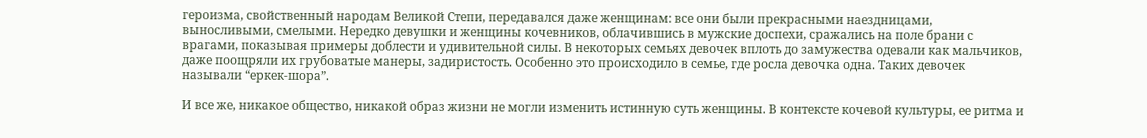героизма, свойственный народам Великой Степи, передавался даже женщинам: все они были прекрасными наездницами, выносливыми, смелыми. Нередко девушки и женщины кочевников, облачившись в мужские доспехи, сражались на поле брани с врагами, показывая примеры доблести и удивительной силы. В некоторых семьях девочек вплоть до замужества одевали как мальчиков, даже поощряли их грубоватые манеры, задиристость. Особенно это происходило в семье, где росла девочка одна. Таких девочек называли “еркек-шора”.

И все же, никакое общество, никакой образ жизни не могли изменить истинную суть женщины. В контексте кочевой культуры, ее ритма и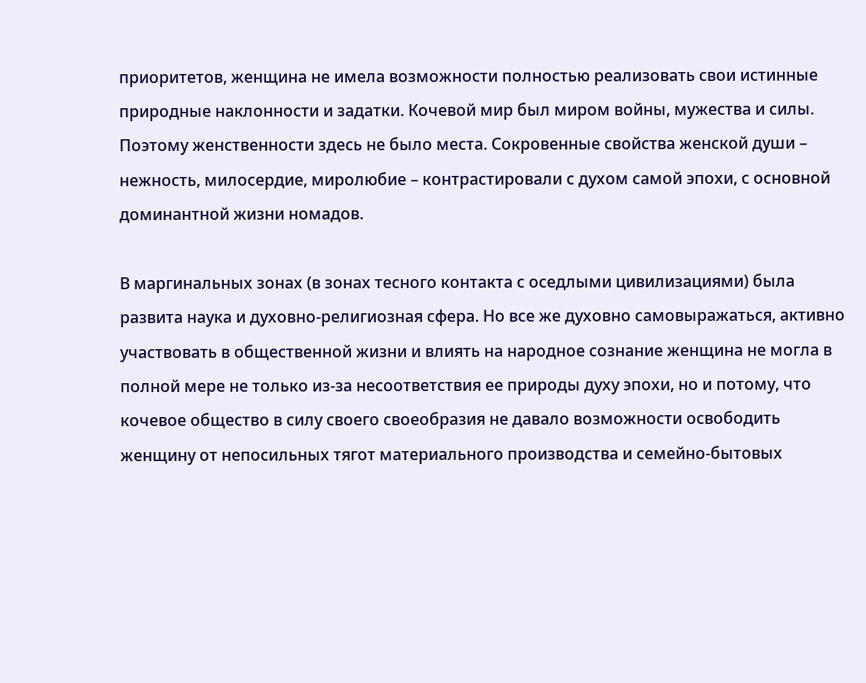приоритетов, женщина не имела возможности полностью реализовать свои истинные природные наклонности и задатки. Кочевой мир был миром войны, мужества и силы. Поэтому женственности здесь не было места. Сокровенные свойства женской души – нежность, милосердие, миролюбие – контрастировали с духом самой эпохи, с основной доминантной жизни номадов.

В маргинальных зонах (в зонах тесного контакта с оседлыми цивилизациями) была развита наука и духовно-религиозная сфера. Но все же духовно самовыражаться, активно участвовать в общественной жизни и влиять на народное сознание женщина не могла в полной мере не только из-за несоответствия ее природы духу эпохи, но и потому, что кочевое общество в силу своего своеобразия не давало возможности освободить женщину от непосильных тягот материального производства и семейно-бытовых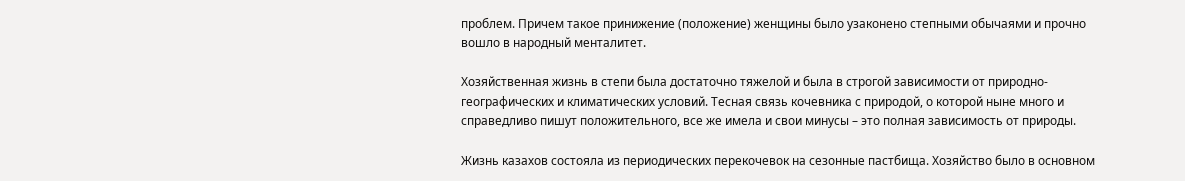проблем. Причем такое принижение (положение) женщины было узаконено степными обычаями и прочно вошло в народный менталитет.

Хозяйственная жизнь в степи была достаточно тяжелой и была в строгой зависимости от природно-географических и климатических условий. Тесная связь кочевника с природой, о которой ныне много и справедливо пишут положительного, все же имела и свои минусы – это полная зависимость от природы.

Жизнь казахов состояла из периодических перекочевок на сезонные пастбища. Хозяйство было в основном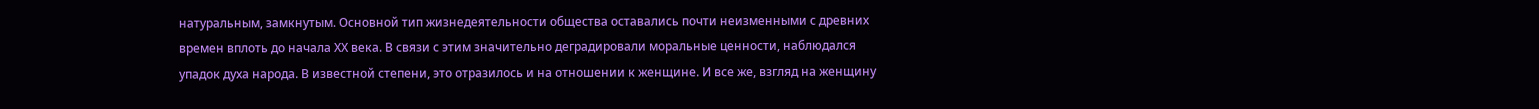натуральным, замкнутым. Основной тип жизнедеятельности общества оставались почти неизменными с древних времен вплоть до начала ХХ века. В связи с этим значительно деградировали моральные ценности, наблюдался упадок духа народа. В известной степени, это отразилось и на отношении к женщине. И все же, взгляд на женщину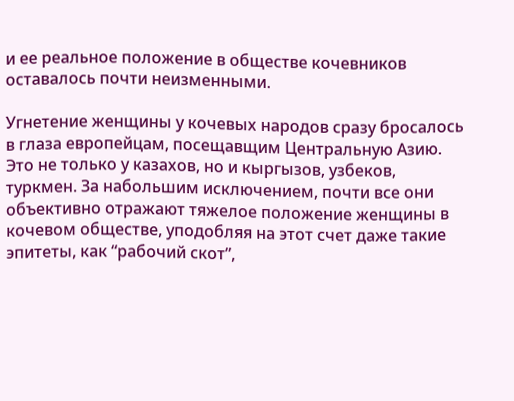и ее реальное положение в обществе кочевников оставалось почти неизменными.

Угнетение женщины у кочевых народов сразу бросалось в глаза европейцам, посещавщим Центральную Азию. Это не только у казахов, но и кыргызов, узбеков, туркмен. За набольшим исключением, почти все они объективно отражают тяжелое положение женщины в кочевом обществе, уподобляя на этот счет даже такие эпитеты, как “рабочий скот”,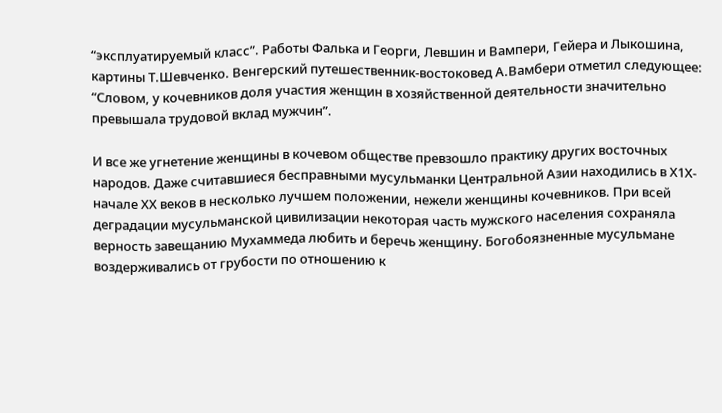“эксплуатируемый класс”. Работы Фалька и Георги, Левшин и Вампери, Гейера и Лыкошина, картины Т.Шевченко. Венгерский путешественник-востоковед А.Вамбери отметил следующее: “Словом, у кочевников доля участия женщин в хозяйственной деятельности значительно превышала трудовой вклад мужчин”.

И все же угнетение женщины в кочевом обществе превзошло практику других восточных народов. Даже считавшиеся бесправными мусульманки Центральной Азии находились в Х1Х-начале ХХ веков в несколько лучшем положении, нежели женщины кочевников. При всей деградации мусульманской цивилизации некоторая часть мужского населения сохраняла верность завещанию Мухаммеда любить и беречь женщину. Богобоязненные мусульмане воздерживались от грубости по отношению к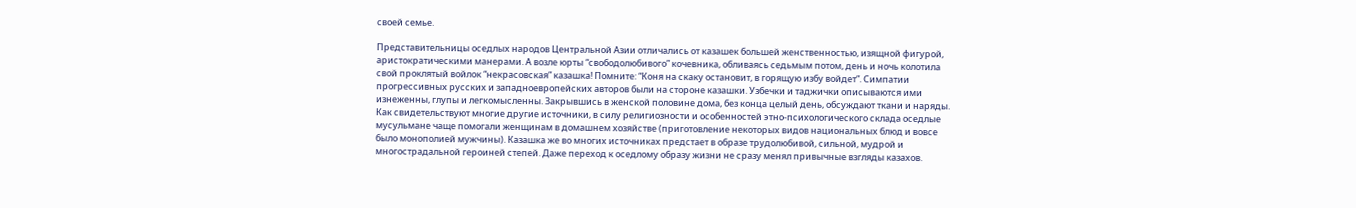своей семье.

Представительницы оседлых народов Центральной Азии отличались от казашек большей женственностью, изящной фигурой, аристократическими манерами. А возле юрты “свободолюбивого” кочевника, обливаясь седьмым потом, день и ночь колотила свой проклятый войлок “некрасовская” казашка! Помните: “Коня на скаку остановит, в горящую избу войдет”. Симпатии прогрессивных русских и западноевропейских авторов были на стороне казашки. Узбечки и таджички описываются ими изнеженны, глупы и легкомысленны. Закрывшись в женской половине дома, без конца целый день, обсуждают ткани и наряды. Как свидетельствуют многие другие источники, в силу религиозности и особенностей этно-психологического склада оседлые мусульмане чаще помогали женщинам в домашнем хозяйстве (приготовление некоторых видов национальных блюд и вовсе было монополией мужчины). Казашка же во многих источниках предстает в образе трудолюбивой, сильной, мудрой и многострадальной героиней степей. Даже переход к оседлому образу жизни не сразу менял привычные взгляды казахов.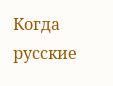Когда русские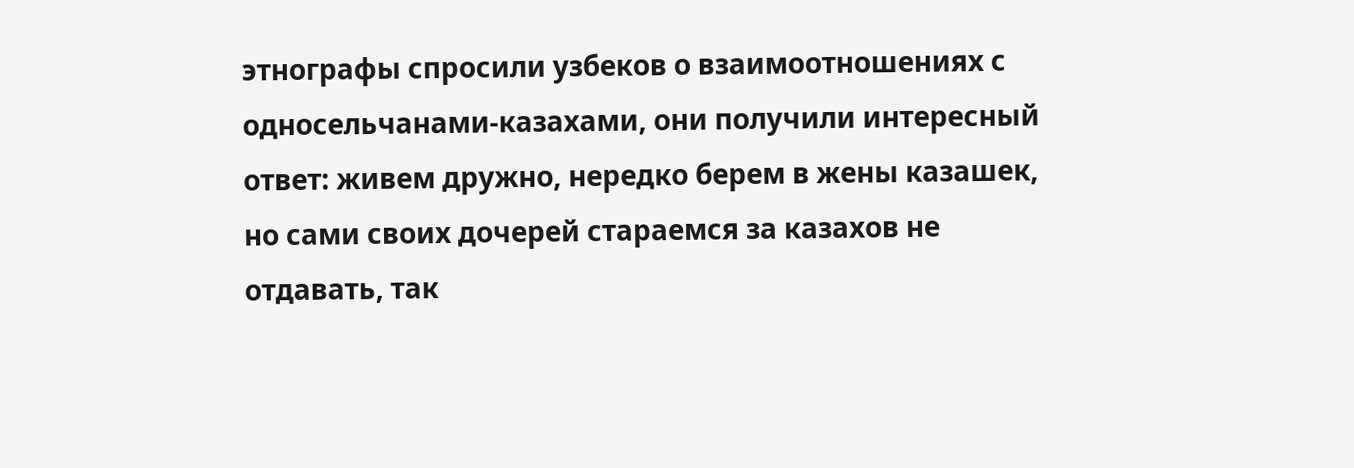этнографы спросили узбеков о взаимоотношениях с односельчанами-казахами, они получили интересный ответ: живем дружно, нередко берем в жены казашек, но сами своих дочерей стараемся за казахов не отдавать, так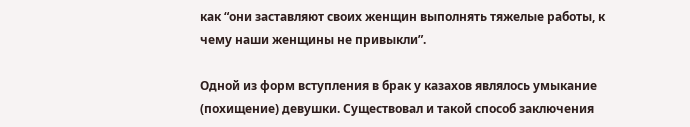как “они заставляют своих женщин выполнять тяжелые работы, к чему наши женщины не привыкли”.

Одной из форм вступления в брак у казахов являлось умыкание (похищение) девушки. Существовал и такой способ заключения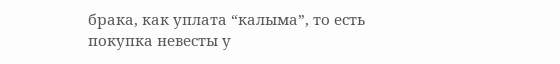брака, как уплата “калыма”, то есть покупка невесты у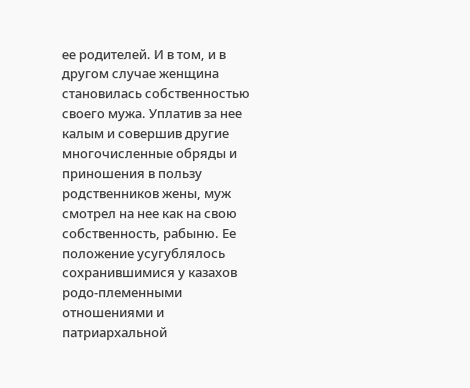ее родителей. И в том, и в другом случае женщина становилась собственностью своего мужа. Уплатив за нее калым и совершив другие многочисленные обряды и приношения в пользу родственников жены, муж смотрел на нее как на свою собственность, рабыню. Ее положение усугублялось сохранившимися у казахов родо-племенными отношениями и патриархальной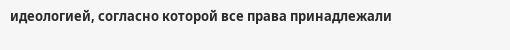идеологией, согласно которой все права принадлежали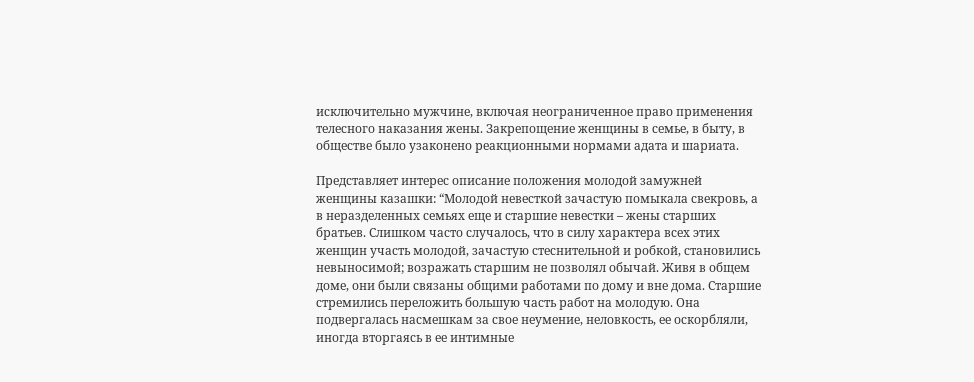исключительно мужчине, включая неограниченное право применения телесного наказания жены. Закрепощение женщины в семье, в быту, в обществе было узаконено реакционными нормами адата и шариата.

Представляет интерес описание положения молодой замужней женщины казашки: “Молодой невесткой зачастую помыкала свекровь, а в неразделенных семьях еще и старшие невестки – жены старших братьев. Слишком часто случалось, что в силу характера всех этих женщин участь молодой, зачастую стеснительной и робкой, становились невыносимой; возражать старшим не позволял обычай. Живя в общем доме, они были связаны общими работами по дому и вне дома. Старшие стремились переложить большую часть работ на молодую. Она подвергалась насмешкам за свое неумение, неловкость, ее оскорбляли, иногда вторгаясь в ее интимные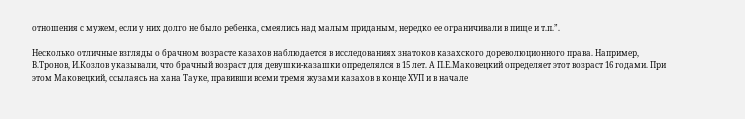отношения с мужем, если у них долго не было ребенка, смеялись над малым приданым, нередко ее ограничивали в пище и т.п.”.

Несколько отличные взгляды о брачном возрасте казахов наблюдается в исследованиях знатоков казахского дореволюционного права. Например, В.Тронов, И.Козлов указывали, что брачный возраст для девушки-казашки определялся в 15 лет. А П.Е.Маковецкий определяет этот возраст 16 годами. При этом Маковецкий, ссылаясь на хана Тауке, правивши всеми тремя жузами казахов в конце ХУП и в начале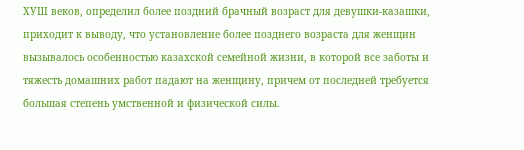ХУШ веков, определил более поздний брачный возраст для девушки-казашки, приходит к выводу, что установление более позднего возраста для женщин вызывалось особенностью казахской семейной жизни, в которой все заботы и тяжесть домашних работ падают на женщину, причем от последней требуется большая степень умственной и физической силы.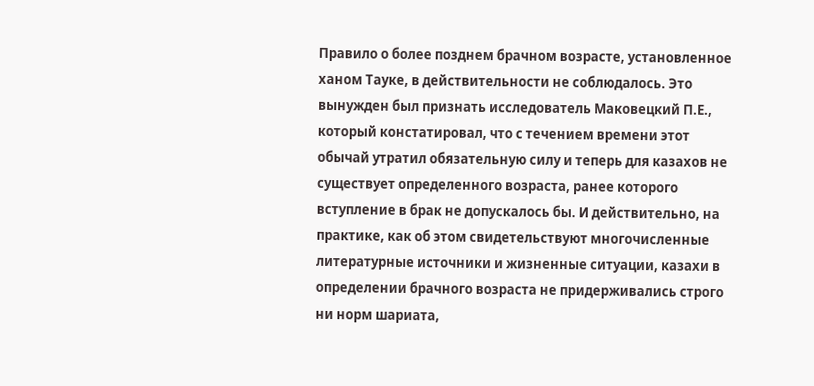Правило о более позднем брачном возрасте, установленное ханом Тауке, в действительности не соблюдалось. Это вынужден был признать исследователь Маковецкий П.Е., который констатировал, что с течением времени этот обычай утратил обязательную силу и теперь для казахов не существует определенного возраста, ранее которого вступление в брак не допускалось бы. И действительно, на практике, как об этом свидетельствуют многочисленные литературные источники и жизненные ситуации, казахи в определении брачного возраста не придерживались строго ни норм шариата,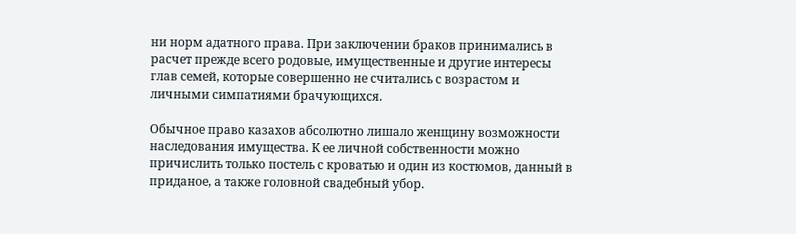ни норм адатного права. При заключении браков принимались в расчет прежде всего родовые, имущественные и другие интересы глав семей, которые совершенно не считались с возрастом и личными симпатиями брачующихся.

Обычное право казахов абсолютно лишало женщину возможности наследования имущества. К ее личной собственности можно причислить только постель с кроватью и один из костюмов, данный в приданое, а также головной свадебный убор.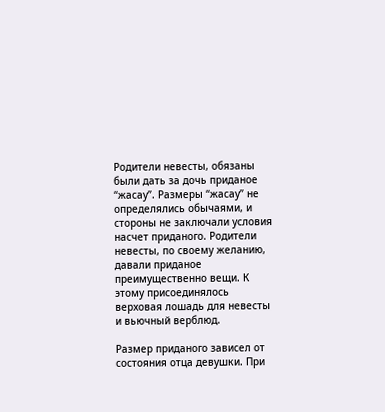Родители невесты, обязаны были дать за дочь приданое “жасау”. Размеры “жасау” не определялись обычаями, и стороны не заключали условия насчет приданого. Родители невесты, по своему желанию, давали приданое преимущественно вещи. К этому присоединялось верховая лошадь для невесты и вьючный верблюд.

Размер приданого зависел от состояния отца девушки. При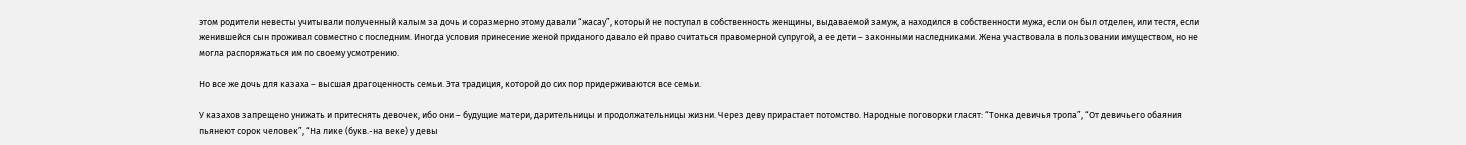этом родители невесты учитывали полученный калым за дочь и соразмерно этому давали “жасау”, который не поступал в собственность женщины, выдаваемой замуж, а находился в собственности мужа, если он был отделен, или тестя, если женившейся сын проживал совместно с последним. Иногда условия принесение женой приданого давало ей право считаться правомерной супругой, а ее дети – законными наследниками. Жена участвовала в пользовании имуществом, но не могла распоряжаться им по своему усмотрению.

Но все же дочь для казаха – высшая драгоценность семьи. Эта традиция, которой до сих пор придерживаются все семьи.

У казахов запрещено унижать и притеснять девочек, ибо они – будущие матери, дарительницы и продолжательницы жизни. Через деву прирастает потомство. Народные поговорки гласят: “Тонка девичья тропа”, “От девичьего обаяния пьянеют сорок человек”, “На лике (букв.-на веке) у девы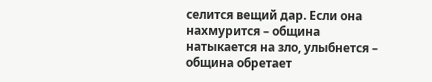селится вещий дар. Если она нахмурится – община натыкается на зло, улыбнется – община обретает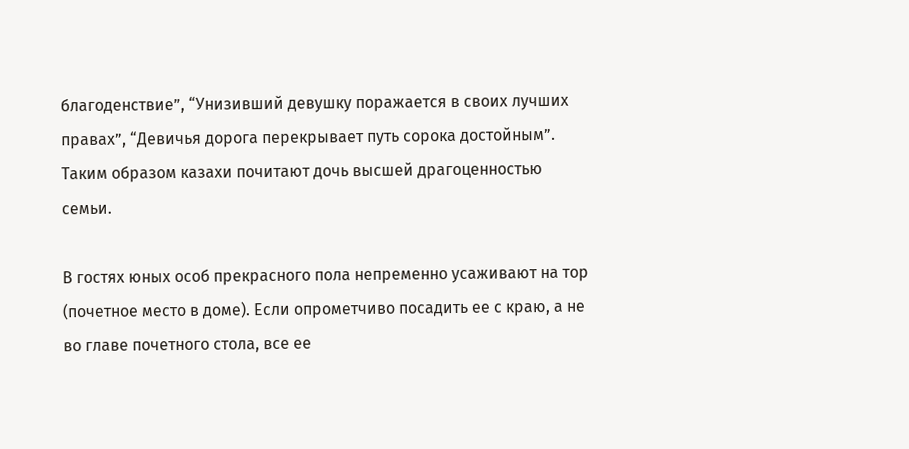благоденствие”, “Унизивший девушку поражается в своих лучших правах”, “Девичья дорога перекрывает путь сорока достойным”. Таким образом казахи почитают дочь высшей драгоценностью семьи.

В гостях юных особ прекрасного пола непременно усаживают на тор (почетное место в доме). Если опрометчиво посадить ее с краю, а не во главе почетного стола, все ее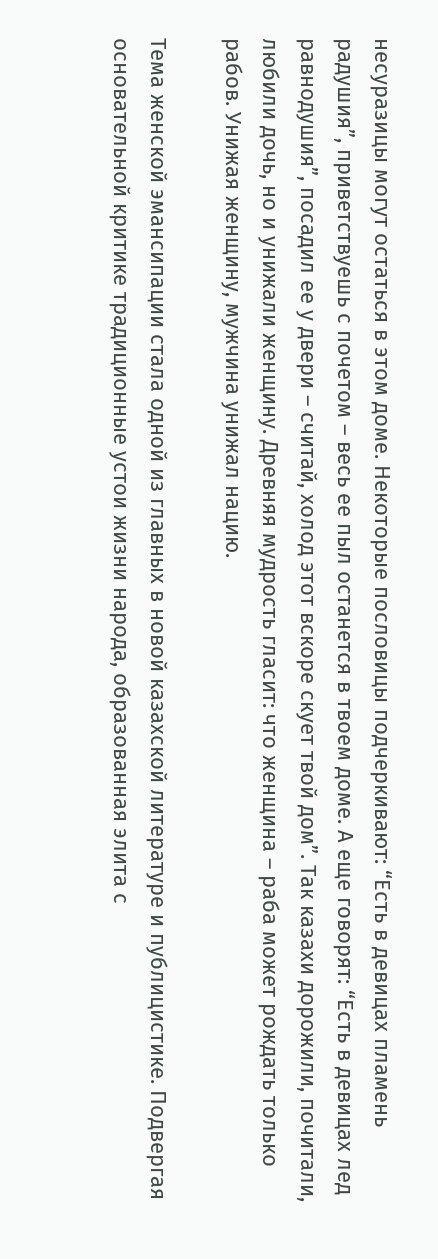несуразицы могут остаться в этом доме. Некоторые пословицы подчеркивают: “Есть в девицах пламень радушия”, приветствуешь с почетом – весь ее пыл останется в твоем доме. А еще говорят: “Есть в девицах лед равнодушия”, посадил ее у двери – считай, холод этот вскоре скует твой дом”. Так казахи дорожили, почитали, любили дочь, но и унижали женщину. Древняя мудрость гласит: что женщина – раба может рождать только рабов. Унижая женщину, мужчина унижал нацию.

Тема женской эмансипации стала одной из главных в новой казахской литературе и публицистике. Подвергая основательной критике традиционные устои жизни народа, образованная элита с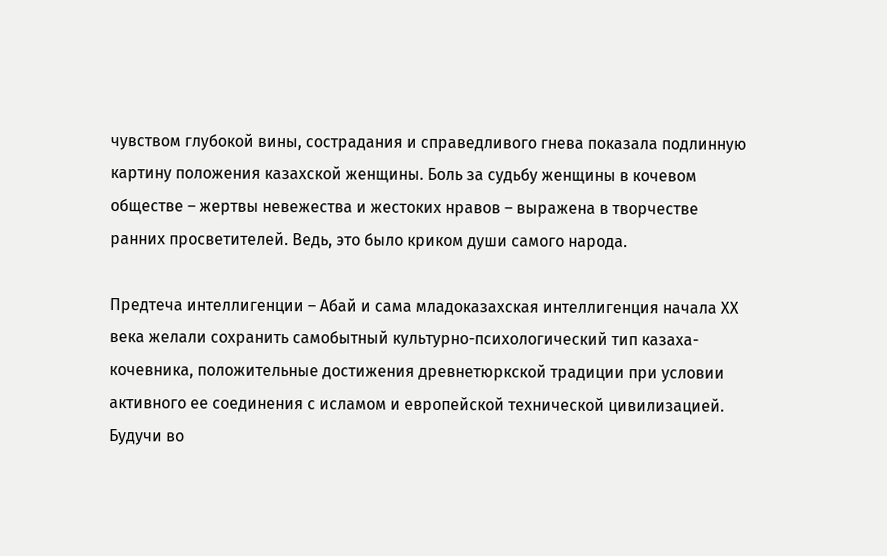чувством глубокой вины, сострадания и справедливого гнева показала подлинную картину положения казахской женщины. Боль за судьбу женщины в кочевом обществе – жертвы невежества и жестоких нравов – выражена в творчестве ранних просветителей. Ведь, это было криком души самого народа.

Предтеча интеллигенции – Абай и сама младоказахская интеллигенция начала ХХ века желали сохранить самобытный культурно-психологический тип казаха-кочевника, положительные достижения древнетюркской традиции при условии активного ее соединения с исламом и европейской технической цивилизацией. Будучи во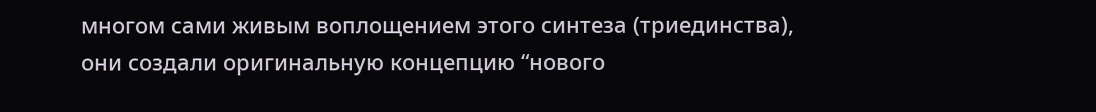многом сами живым воплощением этого синтеза (триединства), они создали оригинальную концепцию “нового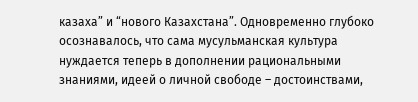казаха” и “нового Казахстана”. Одновременно глубоко осознавалось, что сама мусульманская культура нуждается теперь в дополнении рациональными знаниями, идеей о личной свободе – достоинствами,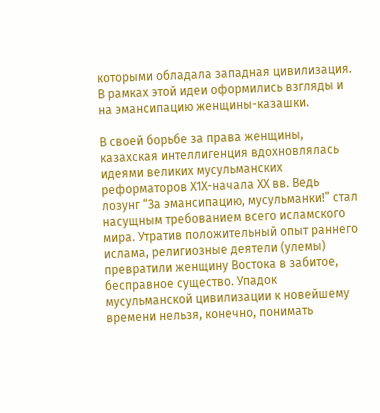которыми обладала западная цивилизация. В рамках этой идеи оформились взгляды и на эмансипацию женщины-казашки.

В своей борьбе за права женщины, казахская интеллигенция вдохновлялась идеями великих мусульманских реформаторов Х1Х-начала ХХ вв. Ведь лозунг “За эмансипацию, мусульманки!” стал насущным требованием всего исламского мира. Утратив положительный опыт раннего ислама, религиозные деятели (улемы) превратили женщину Востока в забитое, бесправное существо. Упадок мусульманской цивилизации к новейшему времени нельзя, конечно, понимать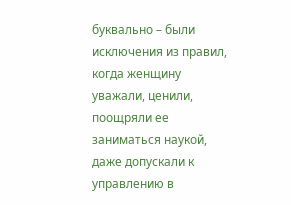буквально – были исключения из правил, когда женщину уважали, ценили, поощряли ее заниматься наукой, даже допускали к управлению в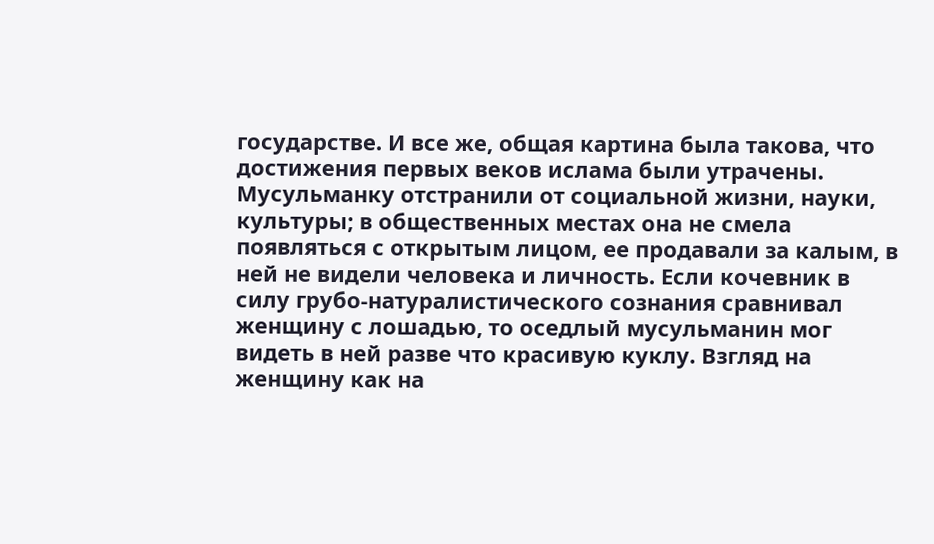государстве. И все же, общая картина была такова, что достижения первых веков ислама были утрачены. Мусульманку отстранили от социальной жизни, науки, культуры; в общественных местах она не смела появляться с открытым лицом, ее продавали за калым, в ней не видели человека и личность. Если кочевник в силу грубо-натуралистического сознания сравнивал женщину с лошадью, то оседлый мусульманин мог видеть в ней разве что красивую куклу. Взгляд на женщину как на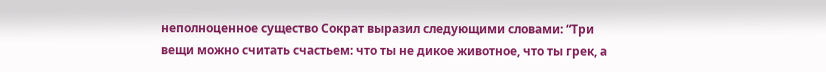неполноценное существо Сократ выразил следующими словами: “Три вещи можно считать счастьем: что ты не дикое животное, что ты грек, а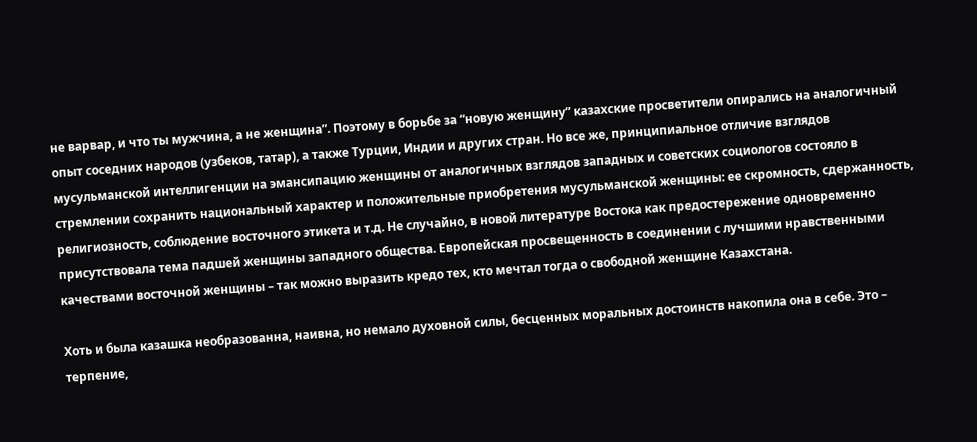не варвар, и что ты мужчина, а не женщина”. Поэтому в борьбе за “новую женщину” казахские просветители опирались на аналогичный опыт соседних народов (узбеков, татар), а также Турции, Индии и других стран. Но все же, принципиальное отличие взглядов мусульманской интеллигенции на эмансипацию женщины от аналогичных взглядов западных и советских социологов состояло в стремлении сохранить национальный характер и положительные приобретения мусульманской женщины: ее скромность, сдержанность, религиозность, соблюдение восточного этикета и т.д. Не случайно, в новой литературе Востока как предостережение одновременно присутствовала тема падшей женщины западного общества. Европейская просвещенность в соединении с лучшими нравственными качествами восточной женщины – так можно выразить кредо тех, кто мечтал тогда о свободной женщине Казахстана.

Хоть и была казашка необразованна, наивна, но немало духовной силы, бесценных моральных достоинств накопила она в себе. Это – терпение,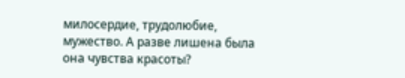милосердие, трудолюбие, мужество. А разве лишена была она чувства красоты?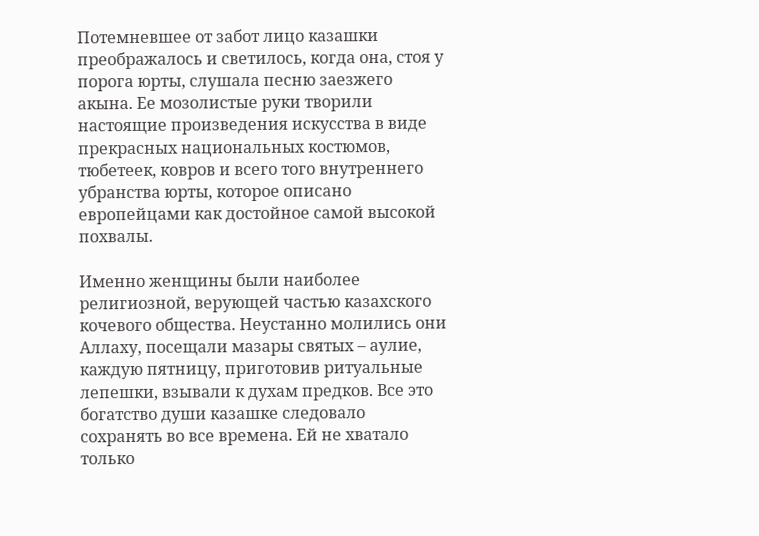Потемневшее от забот лицо казашки преображалось и светилось, когда она, стоя у порога юрты, слушала песню заезжего акына. Ее мозолистые руки творили настоящие произведения искусства в виде прекрасных национальных костюмов, тюбетеек, ковров и всего того внутреннего убранства юрты, которое описано европейцами как достойное самой высокой похвалы.

Именно женщины были наиболее религиозной, верующей частью казахского кочевого общества. Неустанно молились они Аллаху, посещали мазары святых – аулие, каждую пятницу, приготовив ритуальные лепешки, взывали к духам предков. Все это богатство души казашке следовало сохранять во все времена. Ей не хватало только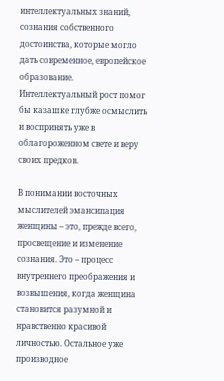интеллектуальных знаний, сознания собственного достоинства, которые могло дать современное, европейское образование. Интеллектуальный рост помог бы казашке глубже осмыслить и воспринять уже в облагороженном свете и веру своих предков.

В понимании восточных мыслителей эмансипация женщины – это, прежде всего, просвещение и изменение сознания. Это – процесс внутреннего преображения и возвышения, когда женщина становится разумной и нравственно красивой личностью. Остальное уже производное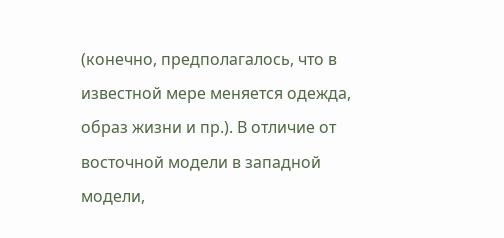(конечно, предполагалось, что в известной мере меняется одежда, образ жизни и пр.). В отличие от восточной модели в западной модели,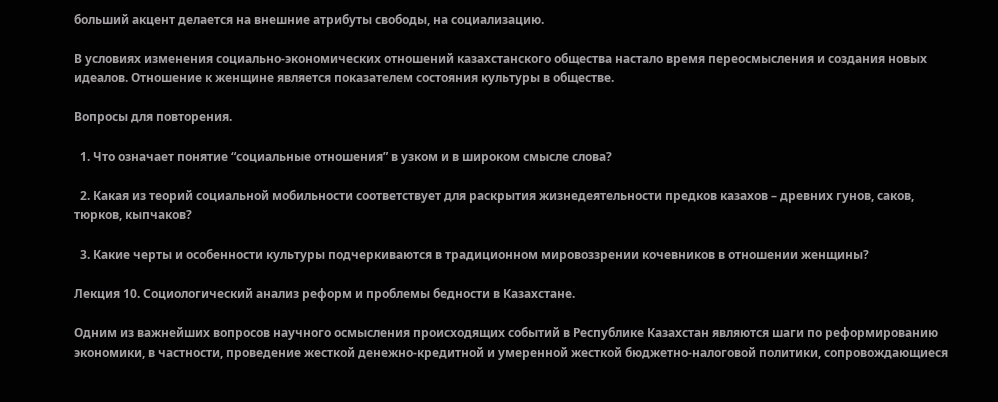больший акцент делается на внешние атрибуты свободы, на социализацию.

В условиях изменения социально-экономических отношений казахстанского общества настало время переосмысления и создания новых идеалов. Отношение к женщине является показателем состояния культуры в обществе.

Вопросы для повторения.

  1. Что означает понятие “социальные отношения” в узком и в широком смысле слова?

  2. Какая из теорий социальной мобильности соответствует для раскрытия жизнедеятельности предков казахов – древних гунов, саков, тюрков, кыпчаков?

  3. Какие черты и особенности культуры подчеркиваются в традиционном мировоззрении кочевников в отношении женщины?

Лекция 10. Социологический анализ реформ и проблемы бедности в Казахстане.

Одним из важнейших вопросов научного осмысления происходящих событий в Республике Казахстан являются шаги по реформированию экономики, в частности, проведение жесткой денежно-кредитной и умеренной жесткой бюджетно-налоговой политики, сопровождающиеся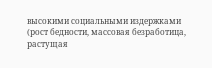высокими социальными издержками (рост бедности, массовая безработица, растущая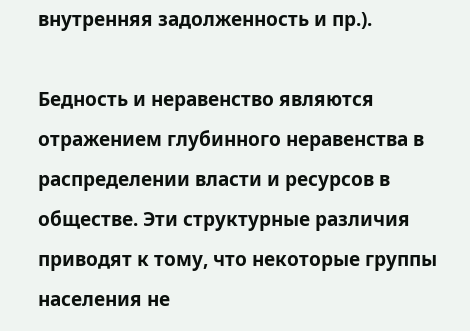внутренняя задолженность и пр.).

Бедность и неравенство являются отражением глубинного неравенства в распределении власти и ресурсов в обществе. Эти структурные различия приводят к тому, что некоторые группы населения не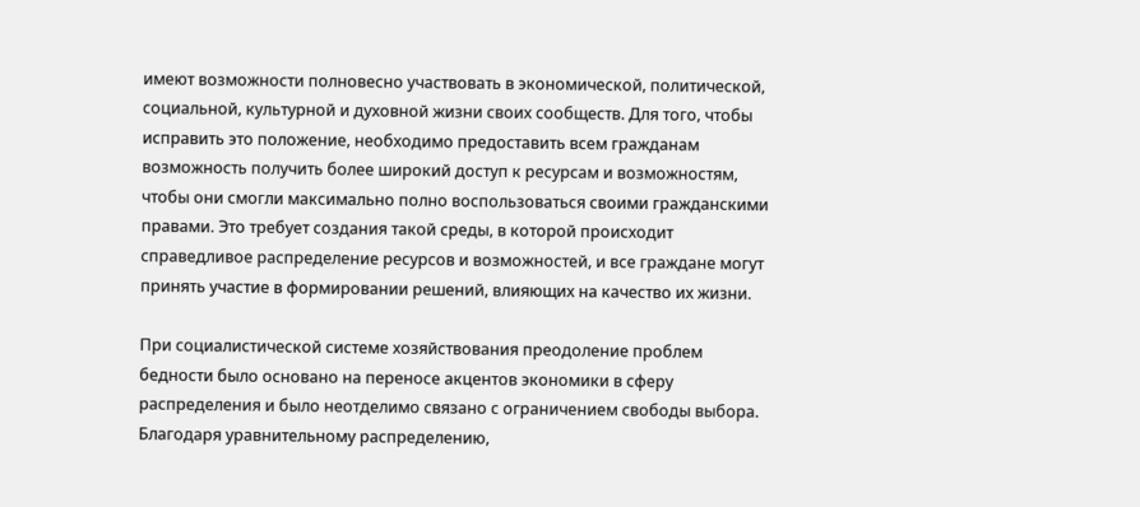имеют возможности полновесно участвовать в экономической, политической, социальной, культурной и духовной жизни своих сообществ. Для того, чтобы исправить это положение, необходимо предоставить всем гражданам возможность получить более широкий доступ к ресурсам и возможностям, чтобы они смогли максимально полно воспользоваться своими гражданскими правами. Это требует создания такой среды, в которой происходит справедливое распределение ресурсов и возможностей, и все граждане могут принять участие в формировании решений, влияющих на качество их жизни.

При социалистической системе хозяйствования преодоление проблем бедности было основано на переносе акцентов экономики в сферу распределения и было неотделимо связано с ограничением свободы выбора. Благодаря уравнительному распределению,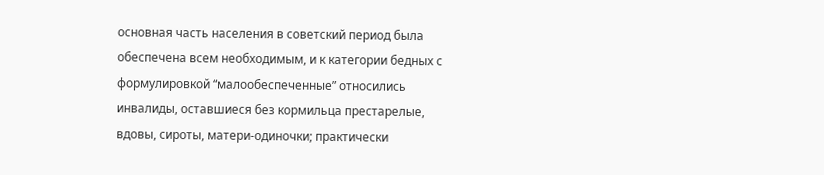основная часть населения в советский период была обеспечена всем необходимым, и к категории бедных с формулировкой “малообеспеченные” относились инвалиды, оставшиеся без кормильца престарелые, вдовы, сироты, матери-одиночки; практически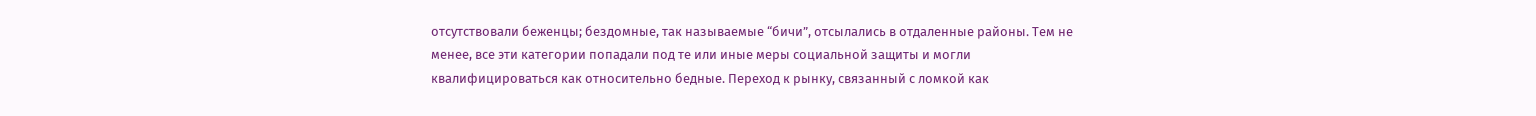отсутствовали беженцы; бездомные, так называемые “бичи”, отсылались в отдаленные районы. Тем не менее, все эти категории попадали под те или иные меры социальной защиты и могли квалифицироваться как относительно бедные. Переход к рынку, связанный с ломкой как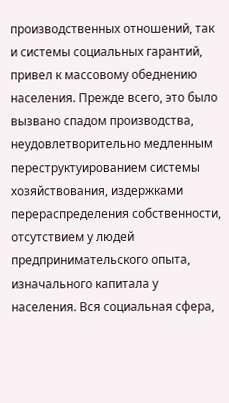производственных отношений, так и системы социальных гарантий, привел к массовому обеднению населения. Прежде всего, это было вызвано спадом производства, неудовлетворительно медленным переструктуированием системы хозяйствования, издержками перераспределения собственности, отсутствием у людей предпринимательского опыта, изначального капитала у населения. Вся социальная сфера,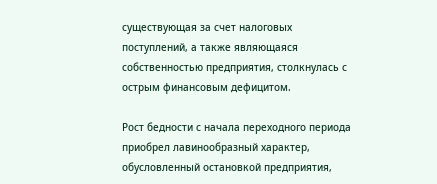существующая за счет налоговых поступлений, а также являющаяся собственностью предприятия, столкнулась с острым финансовым дефицитом.

Рост бедности с начала переходного периода приобрел лавинообразный характер, обусловленный остановкой предприятия,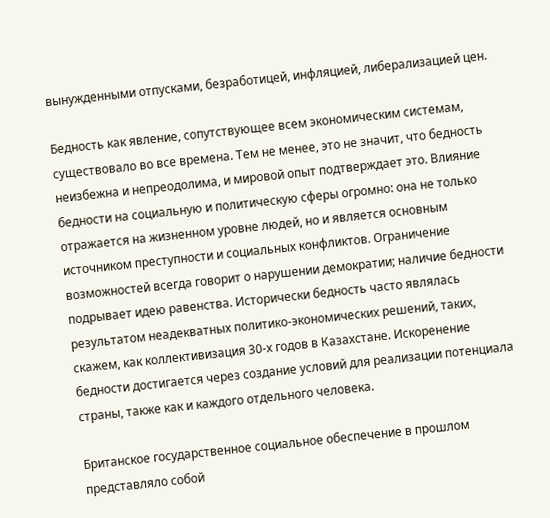вынужденными отпусками, безработицей, инфляцией, либерализацией цен.

Бедность как явление, сопутствующее всем экономическим системам, существовало во все времена. Тем не менее, это не значит, что бедность неизбежна и непреодолима, и мировой опыт подтверждает это. Влияние бедности на социальную и политическую сферы огромно: она не только отражается на жизненном уровне людей, но и является основным источником преступности и социальных конфликтов. Ограничение возможностей всегда говорит о нарушении демократии; наличие бедности подрывает идею равенства. Исторически бедность часто являлась результатом неадекватных политико-экономических решений, таких, скажем, как коллективизация 30-х годов в Казахстане. Искоренение бедности достигается через создание условий для реализации потенциала страны, также как и каждого отдельного человека.

Британское государственное социальное обеспечение в прошлом представляло собой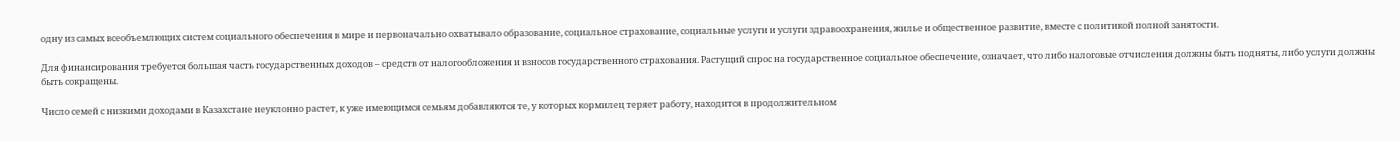одну из самых всеобъемлющих систем социального обеспечения в мире и первоначально охватывало образование, социальное страхование, социальные услуги и услуги здравоохранения, жилье и общественное развитие, вместе с политикой полной занятости.

Для финансирования требуется большая часть государственных доходов – средств от налогообложения и взносов государственного страхования. Растущий спрос на государственное социальное обеспечение, означает, что либо налоговые отчисления должны быть подняты, либо услуги должны быть сокращены.

Число семей с низкими доходами в Казахстане неуклонно растет, к уже имеющимся семьям добавляются те, у которых кормилец теряет работу, находится в продолжительном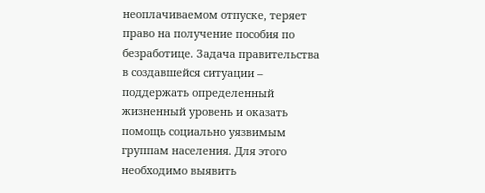неоплачиваемом отпуске, теряет право на получение пособия по безработице. Задача правительства в создавшейся ситуации – поддержать определенный жизненный уровень и оказать помощь социально уязвимым группам населения. Для этого необходимо выявить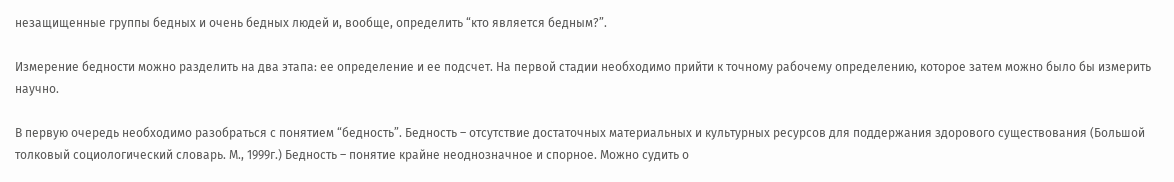незащищенные группы бедных и очень бедных людей и, вообще, определить “кто является бедным?”.

Измерение бедности можно разделить на два этапа: ее определение и ее подсчет. На первой стадии необходимо прийти к точному рабочему определению, которое затем можно было бы измерить научно.

В первую очередь необходимо разобраться с понятием “бедность”. Бедность – отсутствие достаточных материальных и культурных ресурсов для поддержания здорового существования (Большой толковый социологический словарь. М., 1999г.) Бедность – понятие крайне неоднозначное и спорное. Можно судить о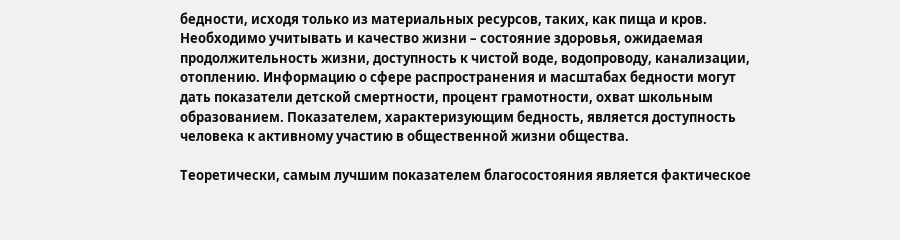бедности, исходя только из материальных ресурсов, таких, как пища и кров. Необходимо учитывать и качество жизни – состояние здоровья, ожидаемая продолжительность жизни, доступность к чистой воде, водопроводу, канализации, отоплению. Информацию о сфере распространения и масштабах бедности могут дать показатели детской смертности, процент грамотности, охват школьным образованием. Показателем, характеризующим бедность, является доступность человека к активному участию в общественной жизни общества.

Теоретически, самым лучшим показателем благосостояния является фактическое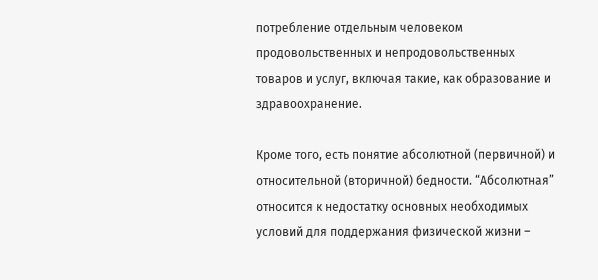потребление отдельным человеком продовольственных и непродовольственных товаров и услуг, включая такие, как образование и здравоохранение.

Кроме того, есть понятие абсолютной (первичной) и относительной (вторичной) бедности. “Абсолютная” относится к недостатку основных необходимых условий для поддержания физической жизни –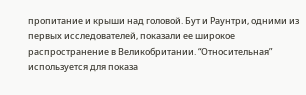пропитание и крыши над головой. Бут и Раунтри, одними из первых исследователей, показали ее широкое распространение в Великобритании. “Относительная” используется для показа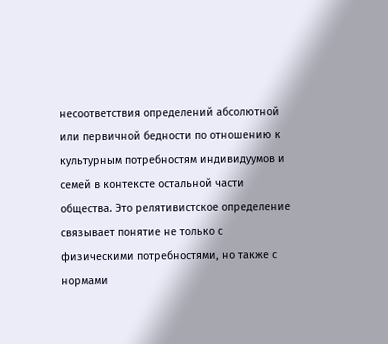несоответствия определений абсолютной или первичной бедности по отношению к культурным потребностям индивидуумов и семей в контексте остальной части общества. Это релятивистское определение связывает понятие не только с физическими потребностями, но также с нормами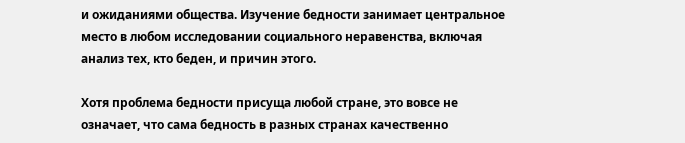и ожиданиями общества. Изучение бедности занимает центральное место в любом исследовании социального неравенства, включая анализ тех, кто беден, и причин этого.

Хотя проблема бедности присуща любой стране, это вовсе не означает, что сама бедность в разных странах качественно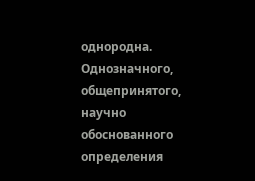однородна. Однозначного, общепринятого, научно обоснованного определения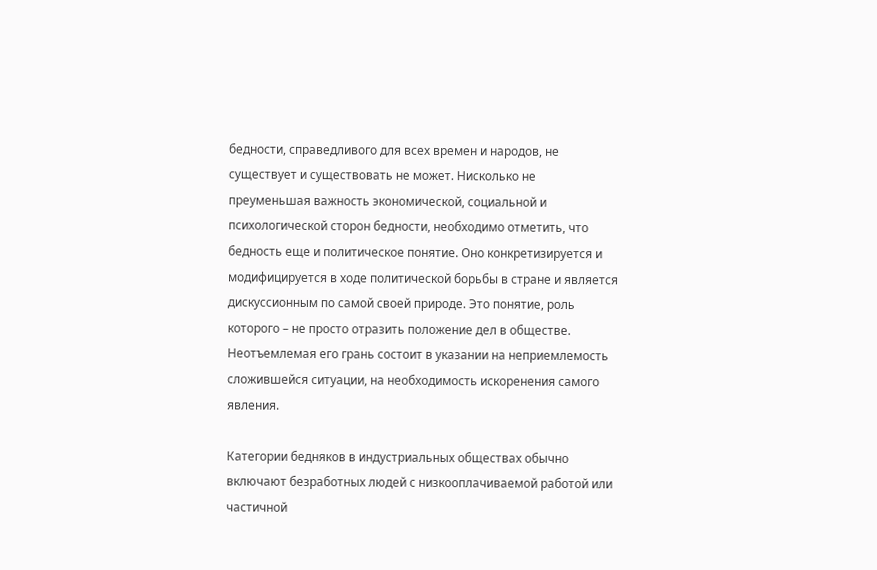бедности, справедливого для всех времен и народов, не существует и существовать не может. Нисколько не преуменьшая важность экономической, социальной и психологической сторон бедности, необходимо отметить, что бедность еще и политическое понятие. Оно конкретизируется и модифицируется в ходе политической борьбы в стране и является дискуссионным по самой своей природе. Это понятие, роль которого – не просто отразить положение дел в обществе. Неотъемлемая его грань состоит в указании на неприемлемость сложившейся ситуации, на необходимость искоренения самого явления.

Категории бедняков в индустриальных обществах обычно включают безработных людей с низкооплачиваемой работой или частичной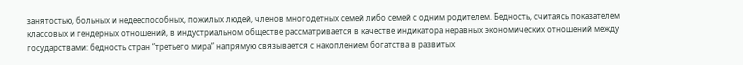занятостью, больных и недееспособных, пожилых людей, членов многодетных семей либо семей с одним родителем. Бедность, считаясь показателем классовых и гендерных отношений, в индустриальном обществе рассматривается в качестве индикатора неравных экономических отношений между государствами: бедность стран “третьего мира” напрямую связывается с накоплением богатства в развитых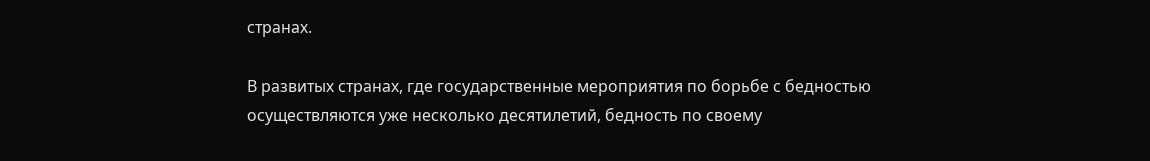странах.

В развитых странах, где государственные мероприятия по борьбе с бедностью осуществляются уже несколько десятилетий, бедность по своему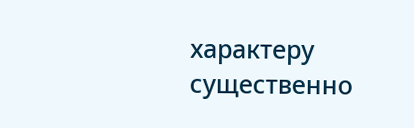характеру существенно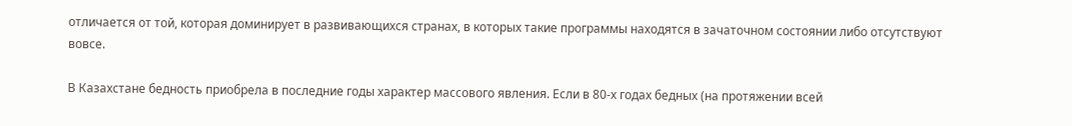отличается от той, которая доминирует в развивающихся странах, в которых такие программы находятся в зачаточном состоянии либо отсутствуют вовсе.

В Казахстане бедность приобрела в последние годы характер массового явления. Если в 80-х годах бедных (на протяжении всей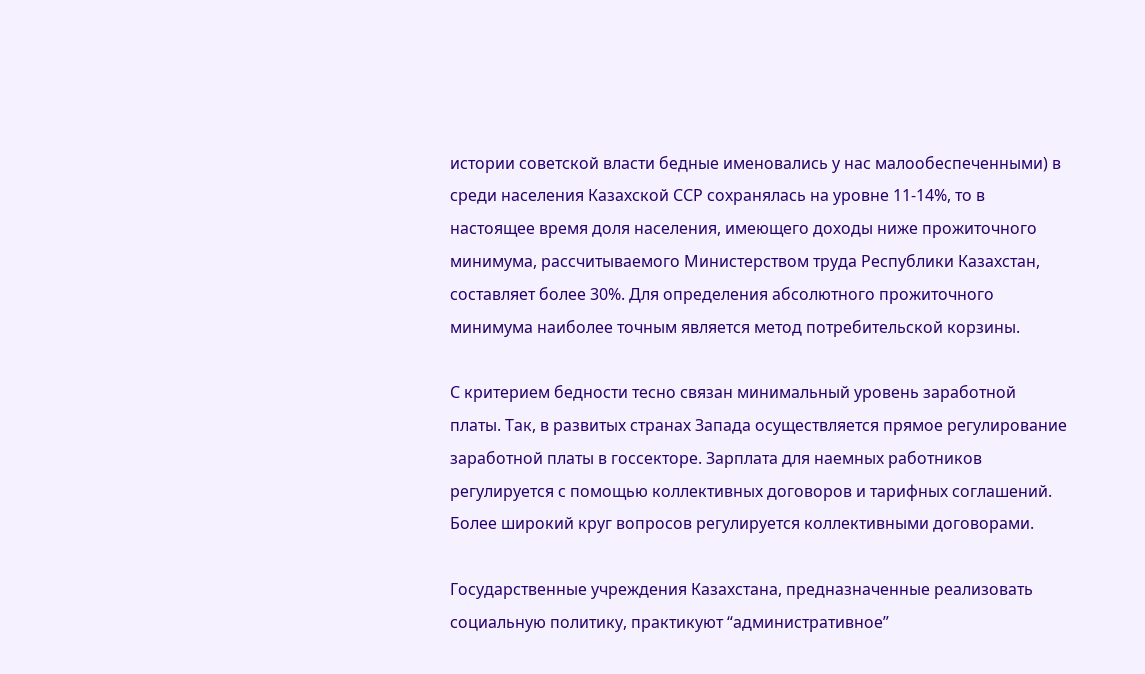истории советской власти бедные именовались у нас малообеспеченными) в среди населения Казахской ССР сохранялась на уровне 11-14%, то в настоящее время доля населения, имеющего доходы ниже прожиточного минимума, рассчитываемого Министерством труда Республики Казахстан, составляет более 30%. Для определения абсолютного прожиточного минимума наиболее точным является метод потребительской корзины.

С критерием бедности тесно связан минимальный уровень заработной платы. Так, в развитых странах Запада осуществляется прямое регулирование заработной платы в госсекторе. Зарплата для наемных работников регулируется с помощью коллективных договоров и тарифных соглашений. Более широкий круг вопросов регулируется коллективными договорами.

Государственные учреждения Казахстана, предназначенные реализовать социальную политику, практикуют “административное”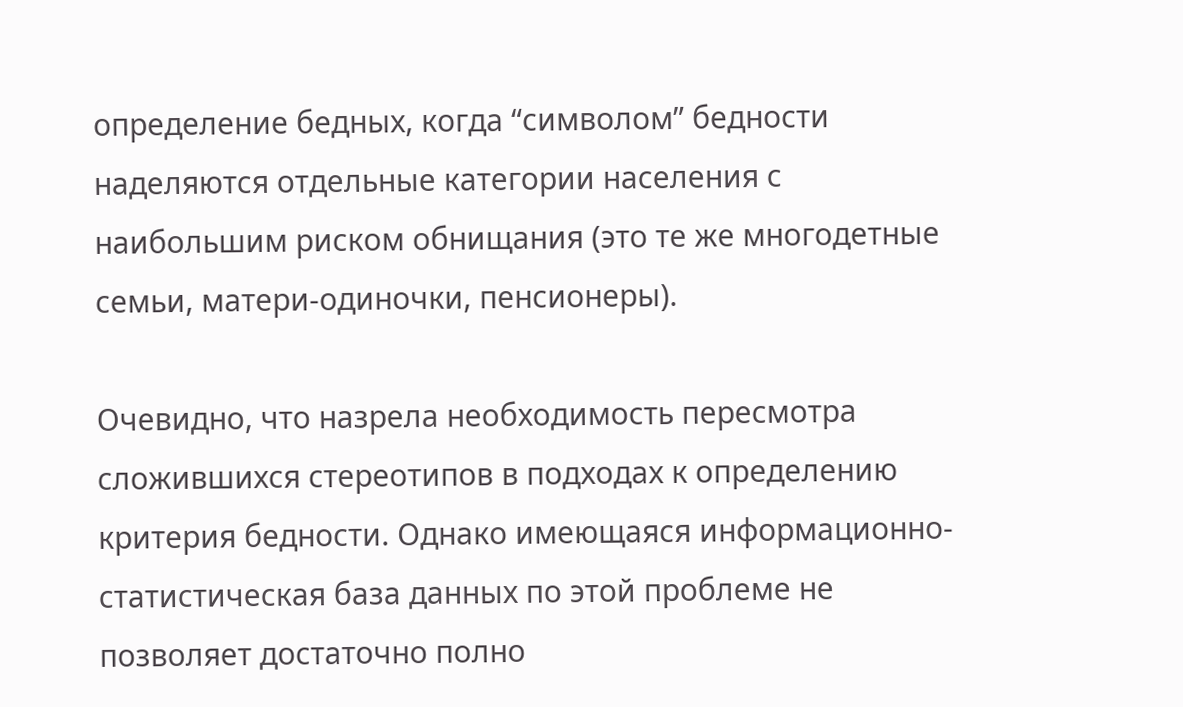определение бедных, когда “символом” бедности наделяются отдельные категории населения с наибольшим риском обнищания (это те же многодетные семьи, матери-одиночки, пенсионеры).

Очевидно, что назрела необходимость пересмотра сложившихся стереотипов в подходах к определению критерия бедности. Однако имеющаяся информационно-статистическая база данных по этой проблеме не позволяет достаточно полно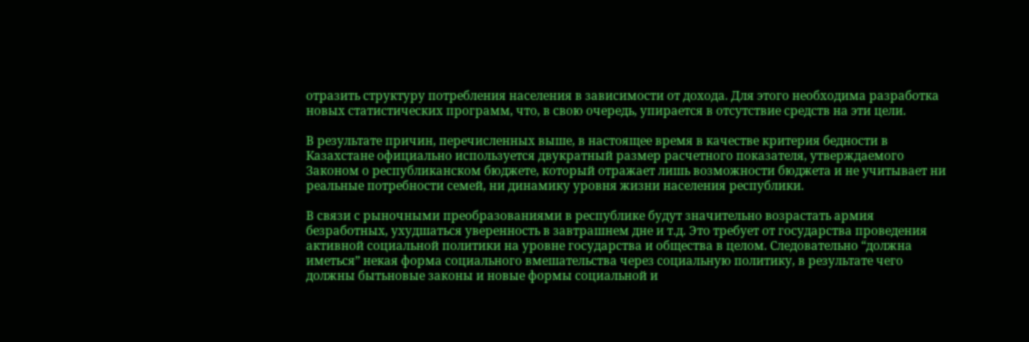отразить структуру потребления населения в зависимости от дохода. Для этого необходима разработка новых статистических программ, что, в свою очередь, упирается в отсутствие средств на эти цели.

В результате причин, перечисленных выше, в настоящее время в качестве критерия бедности в Казахстане официально используется двукратный размер расчетного показателя, утверждаемого Законом о республиканском бюджете, который отражает лишь возможности бюджета и не учитывает ни реальные потребности семей, ни динамику уровня жизни населения республики.

В связи с рыночными преобразованиями в республике будут значительно возрастать армия безработных, ухудшаться уверенность в завтрашнем дне и т.д. Это требует от государства проведения активной социальной политики на уровне государства и общества в целом. Следовательно “должна иметься” некая форма социального вмешательства через социальную политику, в результате чего должны бытьновые законы и новые формы социальной и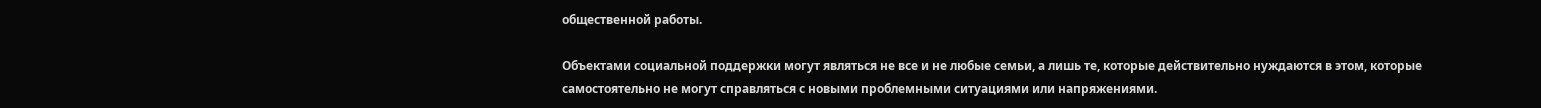общественной работы.

Объектами социальной поддержки могут являться не все и не любые семьи, а лишь те, которые действительно нуждаются в этом, которые самостоятельно не могут справляться с новыми проблемными ситуациями или напряжениями.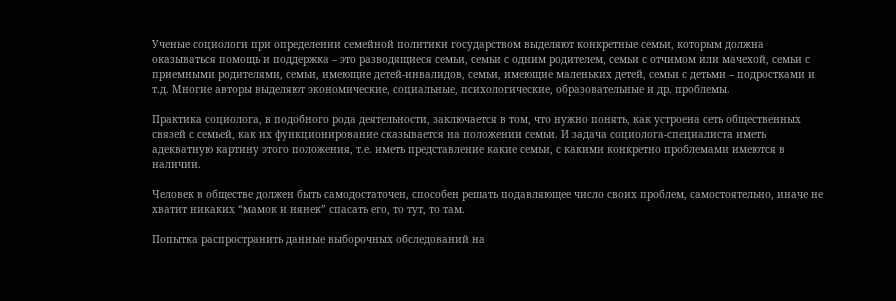Ученые социологи при определении семейной политики государством выделяют конкретные семьи, которым должна оказываться помощь и поддержка – это разводящиеся семьи, семьи с одним родителем, семьи с отчимом или мачехой, семьи с приемными родителями, семьи, имеющие детей-инвалидов, семьи, имеющие маленьких детей, семьи с детьми – подростками и т.д. Многие авторы выделяют экономические, социальные, психологические, образовательные и др. проблемы.

Практика социолога, в подобного рода деятельности, заключается в том, что нужно понять, как устроена сеть общественных связей с семьей, как их функционирование сказывается на положении семьи. И задача социолога-специалиста иметь адекватную картину этого положения, т.е. иметь представление какие семьи, с какими конкретно проблемами имеются в наличии.

Человек в обществе должен быть самодостаточен, способен решать подавляющее число своих проблем, самостоятельно, иначе не хватит никаких “мамок и нянек” спасать его, то тут, то там.

Попытка распространить данные выборочных обследований на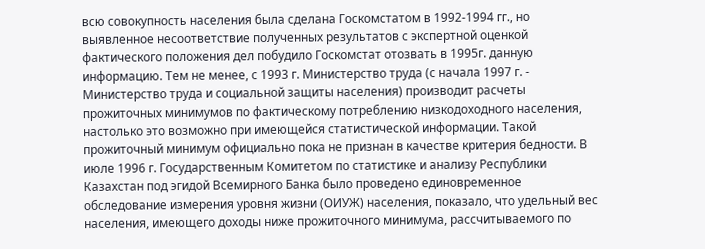всю совокупность населения была сделана Госкомстатом в 1992-1994 гг., но выявленное несоответствие полученных результатов с экспертной оценкой фактического положения дел побудило Госкомстат отозвать в 1995г. данную информацию. Тем не менее, с 1993 г. Министерство труда (с начала 1997 г. - Министерство труда и социальной защиты населения) производит расчеты прожиточных минимумов по фактическому потреблению низкодоходного населения, настолько это возможно при имеющейся статистической информации. Такой прожиточный минимум официально пока не признан в качестве критерия бедности. В июле 1996 г. Государственным Комитетом по статистике и анализу Республики Казахстан под эгидой Всемирного Банка было проведено единовременное обследование измерения уровня жизни (ОИУЖ) населения, показало, что удельный вес населения, имеющего доходы ниже прожиточного минимума, рассчитываемого по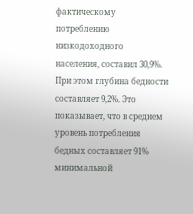фактическому потреблению низкодоходного населения, составил 30,9%. При этом глубина бедности составляет 9,2%. Это показывает, что в среднем уровень потребления бедных составляет 91% минимальной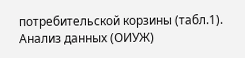потребительской корзины (табл.1). Анализ данных (ОИУЖ)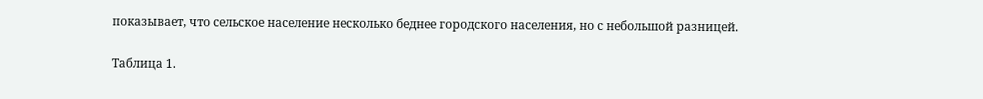показывает, что сельское население несколько беднее городского населения, но с небольшой разницей.

Таблица 1.